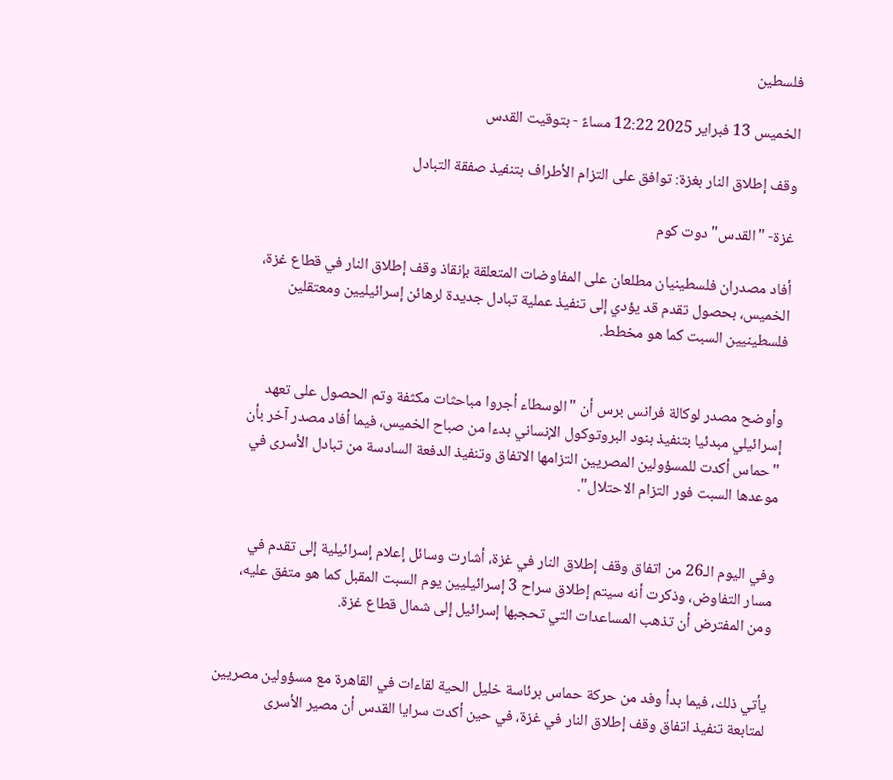فلسطين

الخميس 13 فبراير 2025 12:22 مساءً - بتوقيت القدس

وقف إطلاق النار بغزة: توافق على التزام الأطراف بتنفيذ صفقة التبادل

غزة- "القدس" دوت كوم

أفاد مصدران فلسطينيان مطلعان على المفاوضات المتعلقة بإنقاذ وقف إطلاق النار في قطاع غزة، الخميس، بحصول تقدم قد يؤدي إلى تنفيذ عملية تبادل جديدة لرهائن إسرائيليين ومعتقلين فلسطينيين السبت كما هو مخطط.


وأوضح مصدر لوكالة فرانس برس أن "الوسطاء أجروا مباحثات مكثفة وتم الحصول على تعهد إسرائيلي مبدئيا بتنفيذ بنود البروتوكول الإنساني بدءا من صباح الخميس، فيما أفاد مصدر آخر بأن "حماس أكدت للمسؤولين المصريين التزامها الاتفاق وتنفيذ الدفعة السادسة من تبادل الأسرى في موعدها السبت فور التزام الاحتلال".


وفي اليوم الـ26 من اتفاق وقف إطلاق النار في غزة، أشارت وسائل إعلام إسرائيلية إلى تقدم في مسار التفاوض، وذكرت أنه سيتم إطلاق سراح 3 إسرائيليين يوم السبت المقبل كما هو متفق عليه، ومن المفترض أن تذهب المساعدات التي تحجبها إسرائيل إلى شمال قطاع غزة.


يأتي ذلك، فيما بدأ وفد من حركة حماس برئاسة خليل الحية لقاءات في القاهرة مع مسؤولين مصريين لمتابعة تنفيذ اتفاق وقف إطلاق النار في غزة، في حين أكدت سرايا القدس أن مصير الأسرى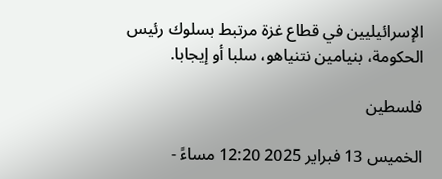الإسرائيليين في قطاع غزة مرتبط بسلوك رئيس الحكومة، بنيامين نتنياهو، سلبا أو إيجابا.

فلسطين

الخميس 13 فبراير 2025 12:20 مساءً -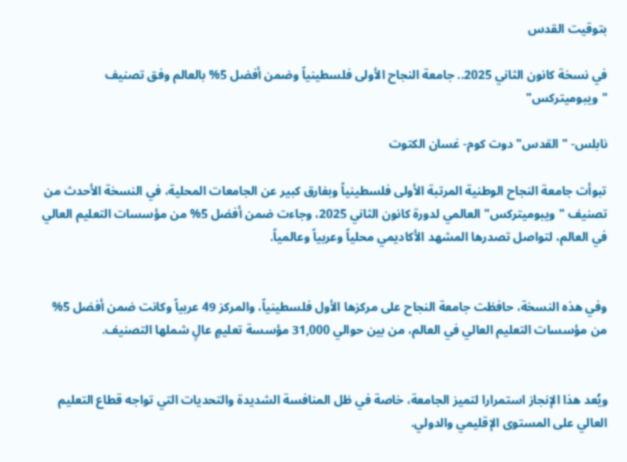بتوقيت القدس

في نسخة كانون الثاني 2025.. جامعة النجاح الأولى فلسطينياً وضمن أفضل 5% بالعالم وفق تصنيف "ويبوميتركس"

نابلس- "القدس" دوت كوم- غسان الكتوت

تبوأت جامعة النجاح الوطنية المرتبة الأولى فلسطينياً وبفارق كبير عن الجامعات المحلية، في النسخة الأحدث من تصنيف "ويبوميتركس" العالمي لدورة كانون الثاني 2025، وجاءت ضمن أفضل 5% من مؤسسات التعليم العالي في العالم، لتواصل تصدرها المشهد الأكاديمي محلياً وعربياً وعالمياً.


وفي هذه النسخة، حافظت جامعة النجاح على مركزها الأول فلسطينياً، والمركز 49 عربياً وكانت ضمن أفضل 5% من مؤسسات التعليم العالي في العالم، من بين حوالي 31,000 مؤسسة تعليمٍ عالٍ شملها التصنيف.


ويُعد هذا الإنجاز استمرارا لتميز الجامعة، خاصة في ظل المنافسة الشديدة والتحديات التي تواجه قطاع التعليم العالي على المستوى الإقليمي والدولي.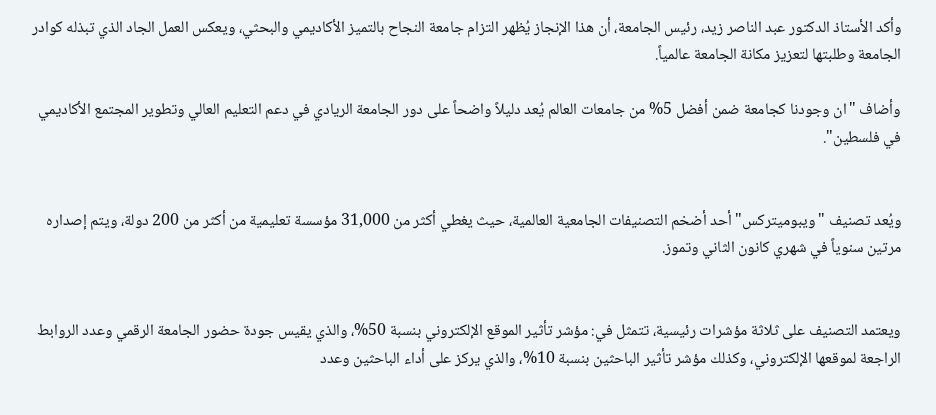وأكد الأستاذ الدكتور عبد الناصر زيد، رئيس الجامعة، أن هذا الإنجاز يُظهر التزام جامعة النجاح بالتميز الأكاديمي والبحثي، ويعكس العمل الجاد الذي تبذله كوادر الجامعة وطلبتها لتعزيز مكانة الجامعة عالمياً.

وأضاف "ان وجودنا كجامعة ضمن أفضل 5% من جامعات العالم يُعد دليلاً واضحاً على دور الجامعة الريادي في دعم التعليم العالي وتطوير المجتمع الأكاديمي في فلسطين".


ويُعد تصنيف "ويبوميتركس" أحد أضخم التصنيفات الجامعية العالمية، حيث يغطي أكثر من 31,000 مؤسسة تعليمية من أكثر من 200 دولة، ويتم إصداره مرتين سنوياً في شهري كانون الثاني وتموز.


ويعتمد التصنيف على ثلاثة مؤشرات رئيسية، تتمثل في: مؤشر تأثير الموقع الإلكتروني بنسبة 50%، والذي يقيس جودة حضور الجامعة الرقمي وعدد الروابط الراجعة لموقعها الإلكتروني، وكذلك مؤشر تأثير الباحثين بنسبة 10%، والذي يركز على أداء الباحثين وعدد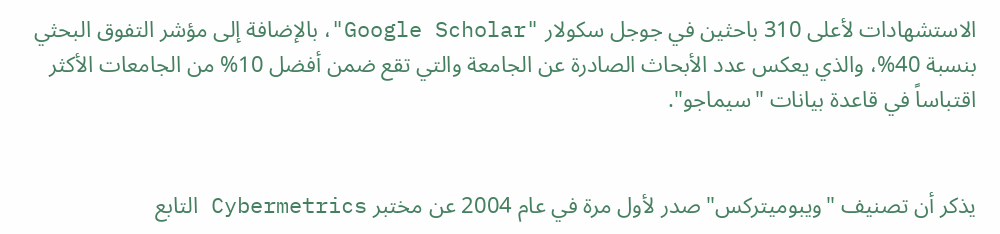الاستشهادات لأعلى 310 باحثين في جوجل سكولار "Google Scholar"، بالإضافة إلى مؤشر التفوق البحثي بنسبة 40%، والذي يعكس عدد الأبحاث الصادرة عن الجامعة والتي تقع ضمن أفضل 10% من الجامعات الأكثر اقتباساً في قاعدة بيانات "سيماجو".


يذكر أن تصنيف "ويبوميتركس" صدر لأول مرة في عام 2004 عن مختبر Cybermetrics التابع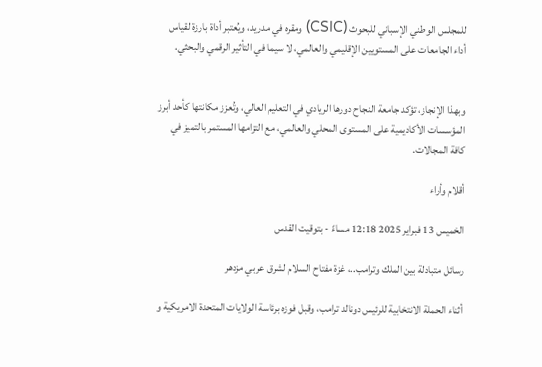للمجلس الوطني الإسباني للبحوث (CSIC) ومقره في مدريد، ويُعتبر أداة بارزة لقياس أداء الجامعات على المستويين الإقليمي والعالمي، لا سيما في التأثير الرقمي والبحثي.


وبهذا الإنجاز، تؤكد جامعة النجاح دورها الريادي في التعليم العالي، وتُعزز مكانتها كأحد أبرز المؤسسات الأكاديمية على المستوى المحلي والعالمي، مع التزامها المستمر بالتميز في كافة المجالات.

أقلام وأراء

الخميس 13 فبراير 2025 12:18 مساءً - بتوقيت القدس

رسائل متبادلة بين الملك وترامب..، غزة مفتاح السلام لشرق عربي مزدهر

أثناء الحملة الانتخابية للرئيس دونالد ترامب، وقبل فوزه برئاسة الولايات المتحدة الامريكية و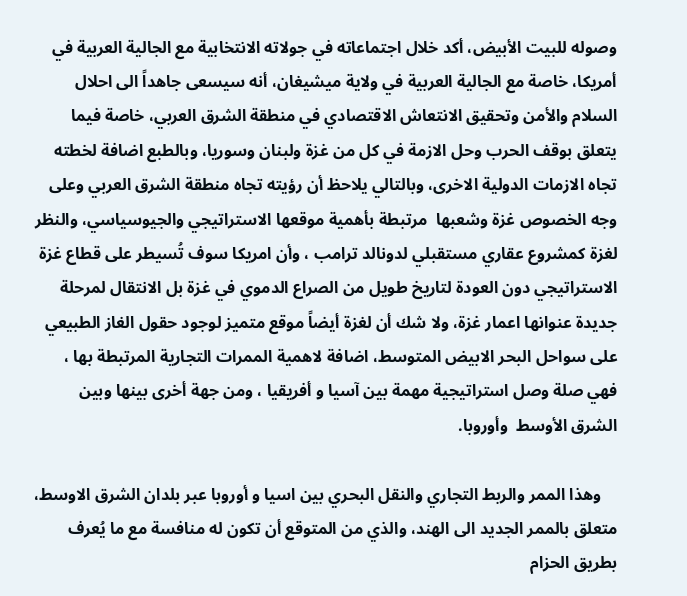وصوله للبيت الأبيض، أكد خلال اجتماعاته في جولاته الانتخابية مع الجالية العربية في أمريكا، خاصة مع الجالية العربية في ولاية ميشيغان، أنه سيسعى جاهداً الى احلال السلام والأمن وتحقيق الانتعاش الاقتصادي في منطقة الشرق العربي، خاصة فيما يتعلق بوقف الحرب وحل الازمة في كل من غزة ولبنان وسوريا، وبالطبع اضافة لخطته تجاه الازمات الدولية الاخرى، وبالتالي يلاحظ أن رؤيته تجاه منطقة الشرق العربي وعلى وجه الخصوص غزة وشعبها  مرتبطة بأهمية موقعها الاستراتيجي والجيوسياسي، والنظر لغزة كمشروع عقاري مستقبلي لدونالد ترامب ، وأن امريكا سوف تُسيطر على قطاع غزة الاستراتيجي دون العودة لتاريخ طويل من الصراع الدموي في غزة بل الانتقال لمرحلة جديدة عنوانها اعمار غزة، ولا شك أن لغزة أيضاً موقع متميز لوجود حقول الغاز الطبيعي على سواحل البحر الابيض المتوسط، اضافة لاهمية الممرات التجارية المرتبطة بها ، فهي صلة وصل استراتيجية مهمة بين آسيا و أفريقيا ، ومن جهة أخرى بينها وبين الشرق الأوسط  وأوروبا.

    وهذا الممر والربط التجاري والنقل البحري بين اسيا و أوروبا عبر بلدان الشرق الاوسط، متعلق بالممر الجديد الى الهند، والذي من المتوقع أن تكون له منافسة مع ما يُعرف بطريق الحزام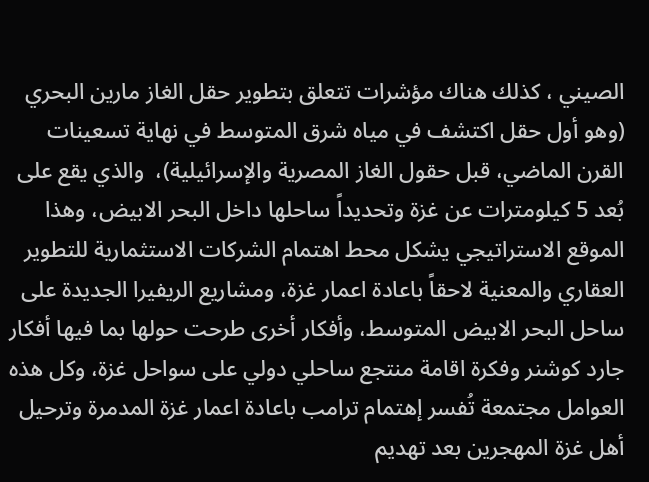الصيني ، كذلك هناك مؤشرات تتعلق بتطوير حقل الغاز مارين البحري (وهو أول حقل اكتشف في مياه شرق المتوسط في نهاية تسعينات القرن الماضي، قبل حقول الغاز المصرية والإسرائيلية)،  والذي يقع على بُعد 5 كيلومترات عن غزة وتحديداً ساحلها داخل البحر الابيض، وهذا الموقع الاستراتيجي يشكل محط اهتمام الشركات الاستثمارية للتطوير العقاري والمعنية لاحقاً باعادة اعمار غزة، ومشاريع الريفيرا الجديدة على ساحل البحر الابيض المتوسط، وأفكار أخرى طرحت حولها بما فيها أفكار جارد كوشنر وفكرة اقامة منتجع ساحلي دولي على سواحل غزة، وكل هذه العوامل مجتمعة تُفسر إهتمام ترامب باعادة اعمار غزة المدمرة وترحيل أهل غزة المهجرين بعد تهديم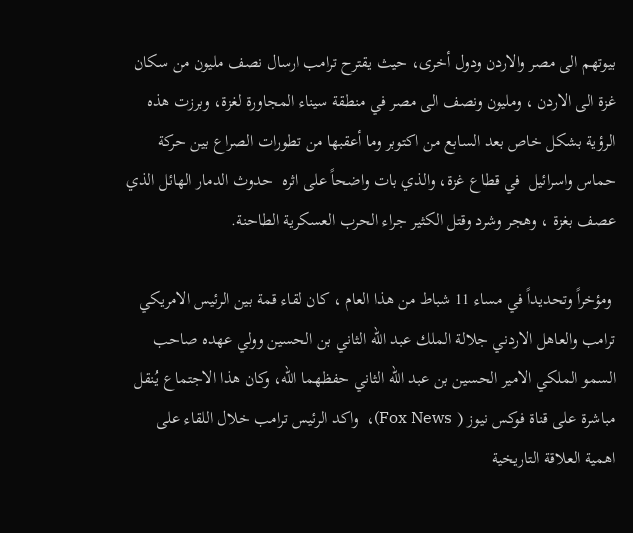بيوتهم الى مصر والاردن ودول أخرى، حيث يقترح ترامب ارسال نصف مليون من سكان غزة الى الاردن ، ومليون ونصف الى مصر في منطقة سيناء المجاورة لغزة، وبرزت هذه الرؤية بشكل خاص بعد السابع من اكتوبر وما أعقبها من تطورات الصراع بين حركة حماس واسرائيل  في قطاع غزة، والذي بات واضحاً على اثره  حدوث الدمار الهائل الذي عصف بغزة ، وهجر وشرد وقتل الكثير جراء الحرب العسكرية الطاحنة.

 ومؤخراً وتحديداً في مساء 11 شباط من هذا العام ، كان لقاء قمة بين الرئيس الامريكي ترامب والعاهل الاردني جلالة الملك عبد الله الثاني بن الحسين وولي عهده صاحب السمو الملكي الامير الحسين بن عبد الله الثاني حفظهما الله، وكان هذا الاجتماع يُنقل مباشرة على قناة فوكس نيوز ( Fox News)،  واكد الرئيس ترامب خلال اللقاء على اهمية العلاقة التاريخية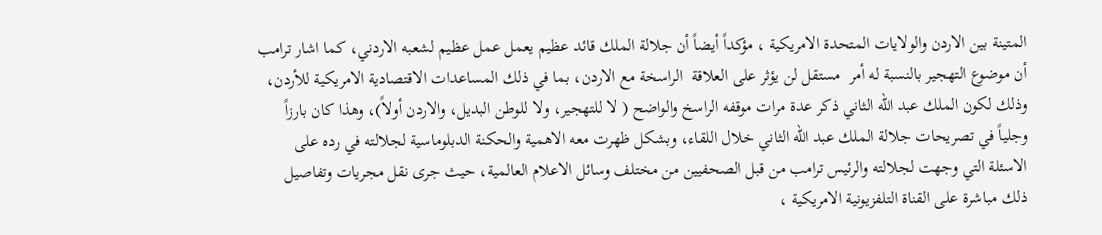المتينة بين الاردن والولايات المتحدة الامريكية ، مؤكداً أيضاً أن جلالة الملك قائد عظيم يعمل عمل عظيم لشعبه الاردني، كما اشار ترامب أن موضوع التهجير بالنسبة له أمر  مستقل لن يؤثر على العلاقة  الراسخة مع الاردن، بما في ذلك المساعدات الاقتصادية الامريكية للأردن، وذلك لكون الملك عبد الله الثاني ذكر عدة مرات موقفه الراسخ والواضح ( لا للتهجير، ولا للوطن البديل، والاردن أولاً)، وهذا كان بارزاً وجلياً في تصريحات جلالة الملك عبد الله الثاني خلال اللقاء، وبشكل ظهرت معه الاهمية والحكنة الدبلوماسية لجلالته في رده على الاسئلة التي وجهت لجلالته والرئيس ترامب من قبل الصحفيين من مختلف وسائل الاعلام العالمية، حيث جرى نقل مجريات وتفاصيل ذلك مباشرة على القناة التلفزيونية الامريكية ،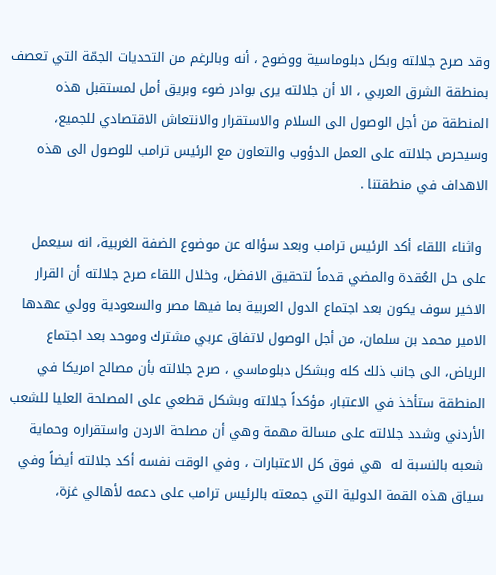وقد صرح جلالته وبكل دبلوماسية ووضوح ، أنه وبالرغم من التحديات الجمّة التي تعصف بمنطقة الشرق العربي ، الا أن جلالته يرى بوادر ضوء وبريق أمل لمستقبل هذه المنطقة من أجل الوصول الى السلام والاستقرار والانتعاش الاقتصادي للجميع، وسيحرص جلالته على العمل الدؤوب والتعاون مع الرئيس ترامب للوصول الى هذه الاهداف في منطقتنا .

 واثناء اللقاء أكد الرئيس ترامب وبعد سؤاله عن موضوع الضفة الغربية، انه سيعمل على حل العُقدة والمضي قدماً لتحقيق الافضل، وخلال اللقاء صرح جلالته أن القرار الاخير سوف يكون بعد اجتماع الدول العربية بما فيها مصر والسعودية وولي عهدها الامير محمد بن سلمان، من أجل الوصول لاتفاق عربي مشترك وموحد بعد اجتماع الرياض، الى جانب ذلك كله وبشكل دبلوماسي ، صرح جلالته بأن مصالح امريكا في المنطقة ستأخذ في الاعتبار، مؤكداً جلالته وبشكل قطعي على المصلحة العليا للشعب الأردني وشدد جلالته على مسالة مهمة وهي أن مصلحة الاردن واستقراره وحماية شعبه بالنسبة له  هي فوق كل الاعتبارات ، وفي الوقت نفسه أكد جلالته أيضاً وفي سياق هذه القمة الدولية التي جمعته بالرئيس ترامب على دعمه لأهالي غزة،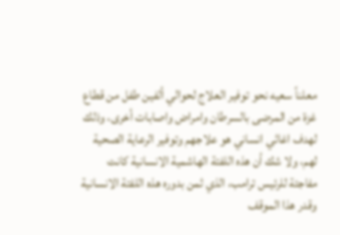معلناً سعيه نحو توفير العلاج لحوالي ألفين طفل من قطاع غزة من المرضى بالسرطان وامراض واصابات أخرى، وذلك لهدف اغاثي انساني هو علاجهم وتوفير الرعاية الصحية لهم، ولا شك أن هذه اللفتة الهاشمية الانسانية كانت مفاجئة للرئيس ترامب، الذي ثمن بدوره هذه اللفتة الانسانية وقدر هذا الموقف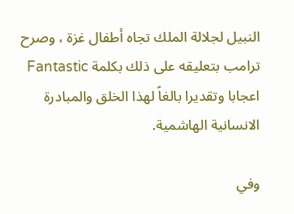النبيل لجلالة الملك تجاه أطفال غزة ، وصرح ترامب بتعليقه على ذلك بكلمة Fantastic  اعجابا وتقديرا بالغاً لهذا الخلق والمبادرة الانسانية الهاشمية.

وفي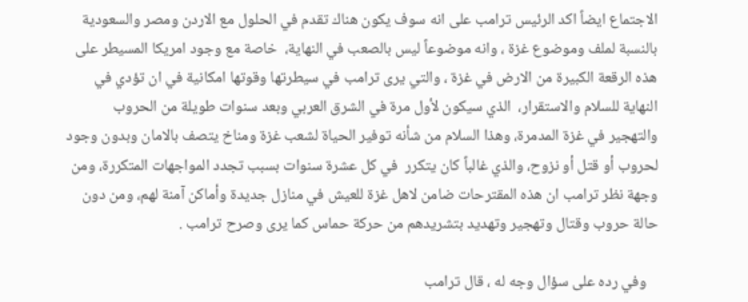الاجتماع ايضاً اكد الرئيس ترامب على انه سوف يكون هناك تقدم في الحلول مع الاردن ومصر والسعودية بالنسبة لملف وموضوع غزة ، وانه موضوعاً ليس بالصعب في النهاية،  خاصة مع وجود امريكا المسيطر على هذه الرقعة الكبيرة من الارض في غزة ، والتي يرى ترامب في سيطرتها وقوتها امكانية في ان تؤدي في النهاية للسلام والاستقرار،  الذي سيكون لأول مرة في الشرق العربي وبعد سنوات طويلة من الحروب والتهجير في غزة المدمرة، وهذا السلام من شأنه توفير الحياة لشعب غزة ومناخ يتصف بالامان وبدون وجود لحروب أو قتل أو نزوح، والذي غالباً كان يتكرر  في كل عشرة سنوات بسبب تجدد المواجهات المتكررة، ومن وجهة نظر ترامب ان هذه المقترحات ضامن لاهل غزة للعيش في منازل جديدة وأماكن آمنة لهم، ومن دون حالة حروب وقتال وتهجير وتهديد بتشريدهم من حركة حماس كما يرى وصرح ترامب .

   وفي رده على سؤال وجه له ، قال ترامب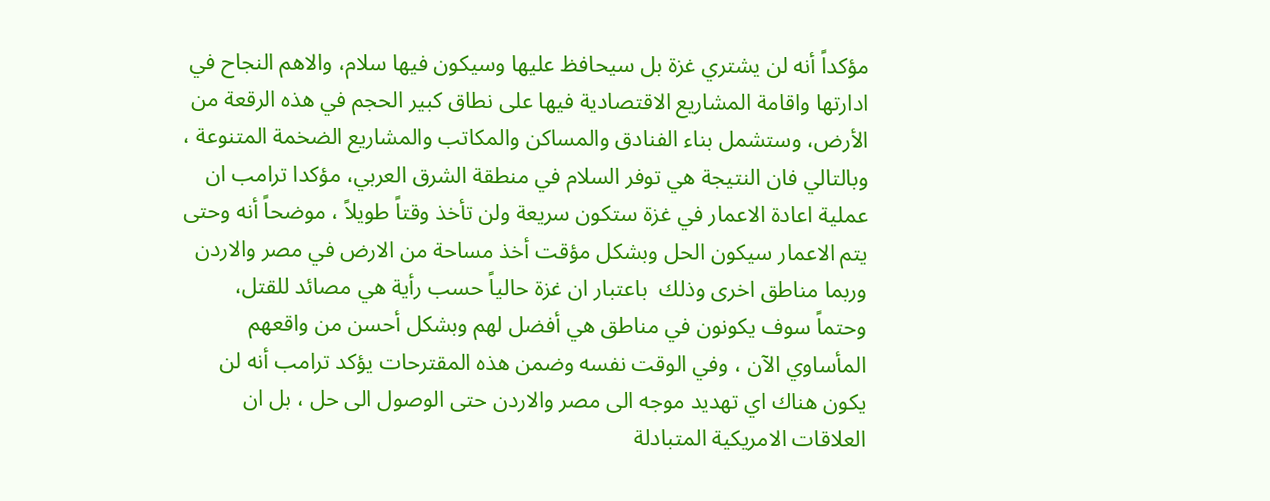مؤكداً أنه لن يشتري غزة بل سيحافظ عليها وسيكون فيها سلام، والاهم النجاح في ادارتها واقامة المشاريع الاقتصادية فيها على نطاق كبير الحجم في هذه الرقعة من الأرض، وستشمل بناء الفنادق والمساكن والمكاتب والمشاريع الضخمة المتنوعة ، وبالتالي فان النتيجة هي توفر السلام في منطقة الشرق العربي، مؤكدا ترامب ان عملية اعادة الاعمار في غزة ستكون سريعة ولن تأخذ وقتاً طويلاً ، موضحاً أنه وحتى يتم الاعمار سيكون الحل وبشكل مؤقت أخذ مساحة من الارض في مصر والاردن وربما مناطق اخرى وذلك  باعتبار ان غزة حالياً حسب رأية هي مصائد للقتل،  وحتماً سوف يكونون في مناطق هي أفضل لهم وبشكل أحسن من واقعهم المأساوي الآن ، وفي الوقت نفسه وضمن هذه المقترحات يؤكد ترامب أنه لن يكون هناك اي تهديد موجه الى مصر والاردن حتى الوصول الى حل ، بل ان العلاقات الامريكية المتبادلة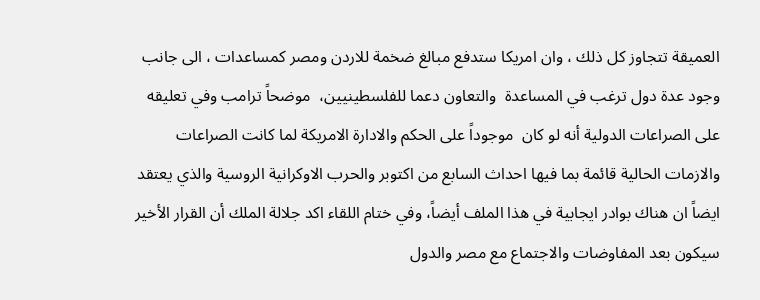العميقة تتجاوز كل ذلك ، وان امريكا ستدفع مبالغ ضخمة للاردن ومصر كمساعدات ، الى جانب وجود عدة دول ترغب في المساعدة  والتعاون دعما للفلسطينيين،  موضحاً ترامب وفي تعليقه على الصراعات الدولية أنه لو كان  موجوداً على الحكم والادارة الامريكة لما كانت الصراعات والازمات الحالية قائمة بما فيها احداث السابع من اكتوبر والحرب الاوكرانية الروسية والذي يعتقد ايضاً ان هناك بوادر ايجابية في هذا الملف أيضاً، وفي ختام اللقاء اكد جلالة الملك أن القرار الأخير سيكون بعد المفاوضات والاجتماع مع مصر والدول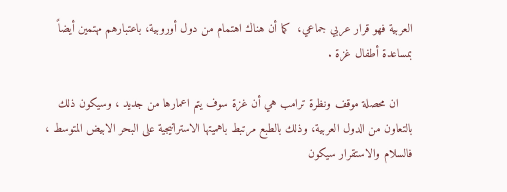العربية فهو قرار عربي جماعي،  كما أن هناك اهتمام من دول أوروبية، باعتبارهم مهتمين أيضاً بمساعدة أطفال غزة .

    ان محصلة موقف ونظرة ترامب هي أن غزة سوف يتم اعمارها من جديد ، وسيكون ذلك بالتعاون من الدول العربية، وذلك بالطبع مرتبط باهميتها الاستراتيجية على البحر الابيض المتوسط ، فالسلام والاستقرار سيكون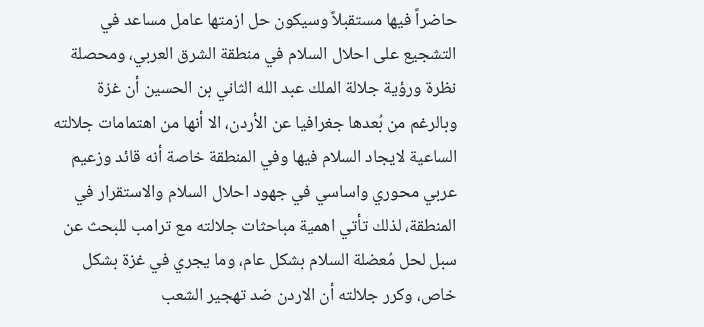حاضراً فيها مستقبلاً وسيكون حل ازمتها عامل مساعد في التشجيع على احلال السلام في منطقة الشرق العربي، ومحصلة نظرة ورؤية جلالة الملك عبد الله الثاني بن الحسين أن غزة وبالرغم من بُعدها جغرافيا عن الأردن، الا أنها من اهتمامات جلالته الساعية لايجاد السلام فيها وفي المنطقة خاصة أنه قائد وزعيم عربي محوري واساسي في جهود احلال السلام والاستقرار في المنطقة، لذلك تأتي اهمية مباحثات جلالته مع ترامب للبحث عن سبل لحل مُعضلة السلام بشكل عام، وما يجري في غزة بشكل خاص، وكرر جلالته أن الاردن ضد تهجير الشعب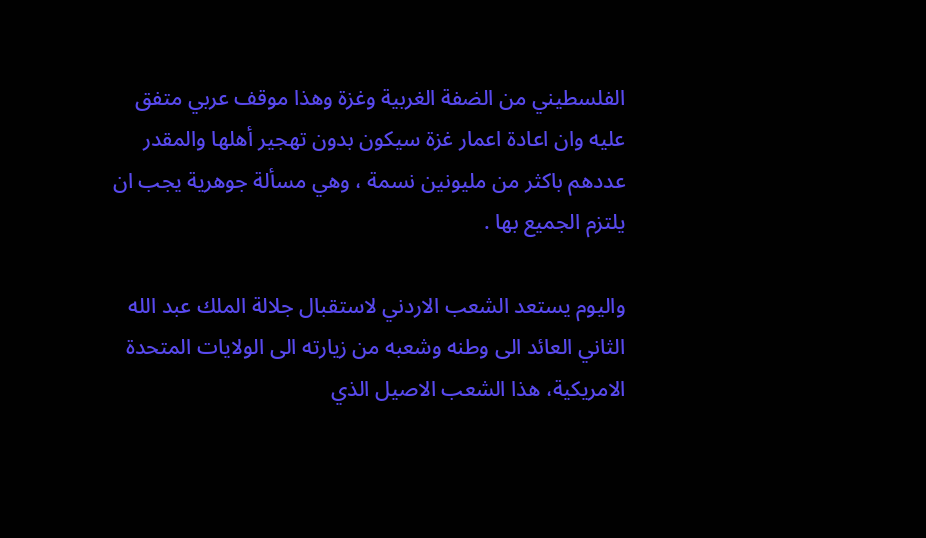الفلسطيني من الضفة الغربية وغزة وهذا موقف عربي متفق عليه وان اعادة اعمار غزة سيكون بدون تهجير أهلها والمقدر عددهم باكثر من مليونين نسمة ، وهي مسألة جوهرية يجب ان يلتزم الجميع بها .

واليوم يستعد الشعب الاردني لاستقبال جلالة الملك عبد الله الثاني العائد الى وطنه وشعبه من زيارته الى الولايات المتحدة الامريكية، هذا الشعب الاصيل الذي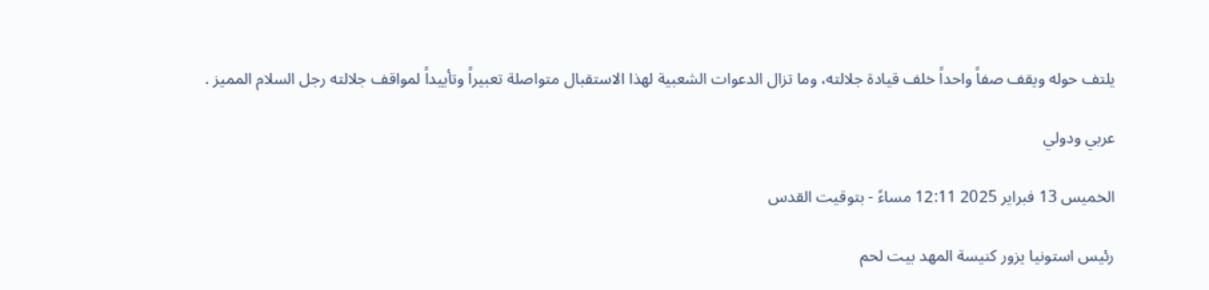يلتف حوله ويقف صفاً واحداً خلف قيادة جلالته، وما تزال الدعوات الشعبية لهذا الاستقبال متواصلة تعبيراً وتأييداً لمواقف جلالته رجل السلام المميز .

عربي ودولي

الخميس 13 فبراير 2025 12:11 مساءً - بتوقيت القدس

رئيس استونيا يزور كنيسة المهد بيت لحم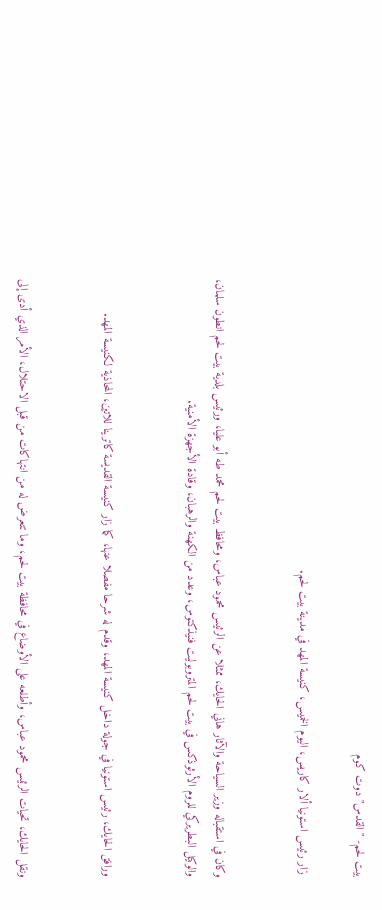بيت لحم- "القدس" دوت كوم

 زار رئيس استونيا ألار كاريس، اليوم الخميس، كنيسة المهد في مدينة بيت لحم.


وكان في استقباله وزير السياحة والآثار هاني الحايك، ممثلا عن الرئيس محمود عباس، ومحافظ بيت لحم محمد طه أبو عليا، ورئيس بلدية بيت لحم انطون سلمان، والوكيل البطريركي للروم الأرثوذكس في بيت لحم المتروبوليت فنيذكتوس، وعدد من الكهنة والرهبان، وقادة الأجهزة الأمنية.


ورافق الحايك، رئيس استونيا في جولة داخل كنيسة المهد، وقدم له شرحا مفصلا عنها، كما زار كنيسة القديسة كاترينا للاتين، المحاذية لكنيسة المهد.


ونقل الحايك، تحيات الرئيس محمود عباس، وأطلعه على الأوضاع في محافظة بيت لحم، وما تتعرض له من انتهاكات من قبل الاحتلال، الأمر الذي أدى إلى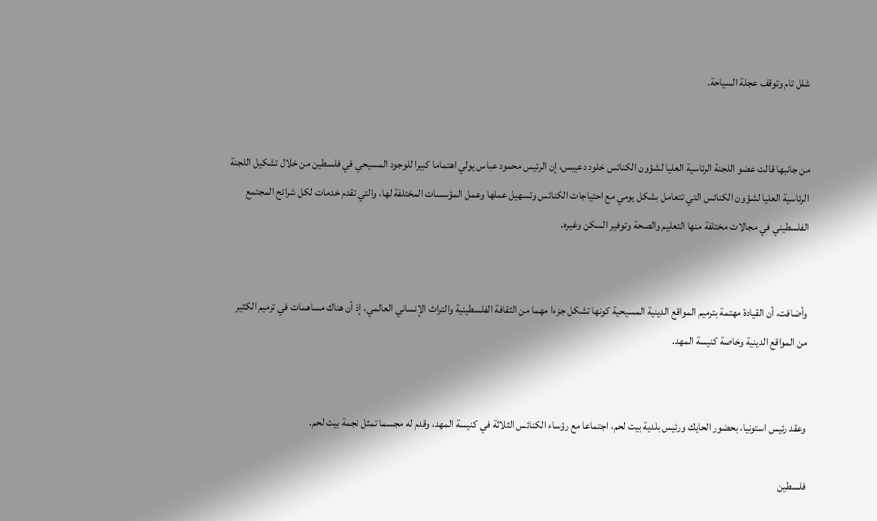شلل تام وتوقف عجلة السياحة.


من جانبها قالت عضو اللجنة الرئاسية العليا لشؤون الكنائس خلود دعيبس، إن الرئيس محمود عباس يولي اهتماما كبيرا للوجود المسيحي في فلسطين من خلال تشكيل اللجنة الرئاسية العليا لشؤون الكنائس التي تتعامل بشكل يومي مع احتياجات الكنائس وتسهيل عملها وعمل المؤسسات المختلفة لها، والتي تقدم خدمات لكل شرائح المجتمع الفلسطيني في مجالات مختلفة منها التعليم والصحة وتوفير السكن وغيره.


وأضافت، أن القيادة مهتمة بترميم المواقع الدينية المسيحية كونها تشكل جزءا مهما من الثقافة الفلسطينية والتراث الإنساني العالمي، إذ أن هناك مساهمات في ترميم الكثير من المواقع الدينية وخاصة كنيسة المهد.


وعقد رئيس استونيا، بحضور الحايك ورئيس بلدية بيت لحم، اجتماعا مع رؤساء الكنائس الثلاثة في كنيسة المهد، وقدم له مجسما تمثل نجمة بيت لحم.

فلسطين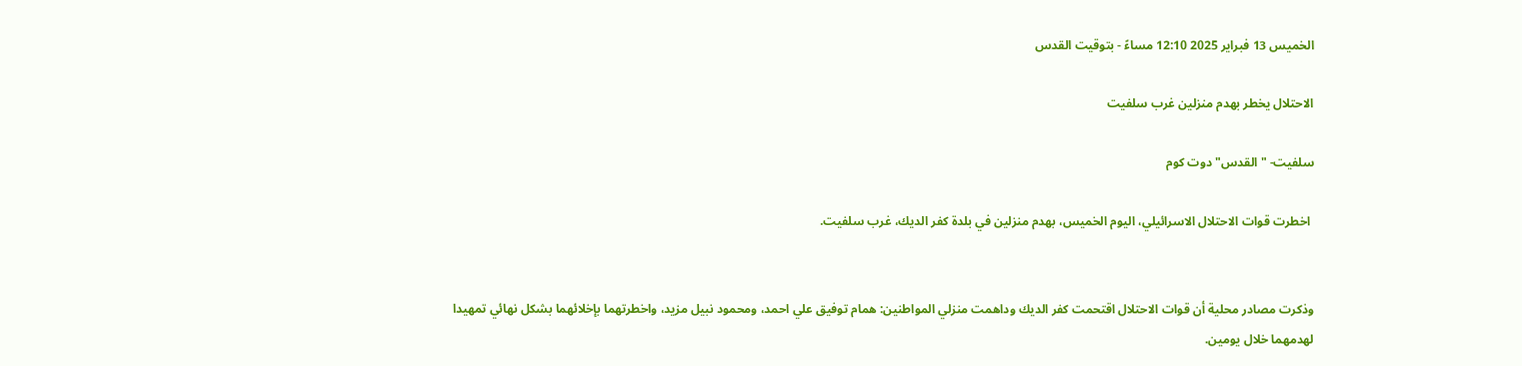الخميس 13 فبراير 2025 12:10 مساءً - بتوقيت القدس

الاحتلال يخطر بهدم منزلين غرب سلفيت

سلفيت- "القدس" دوت كوم

 اخطرت قوات الاحتلال الاسرائيلي، اليوم الخميس، بهدم منزلين في بلدة كفر الديك، غرب سلفيت.


وذكرت مصادر محلية أن قوات الاحتلال اقتحمت كفر الديك وداهمت منزلي المواطنين: همام توفيق علي احمد، ومحمود نبيل مزيد، واخطرتهما بإخلائهما بشكل نهائي تمهيدا لهدمهما خلال يومين.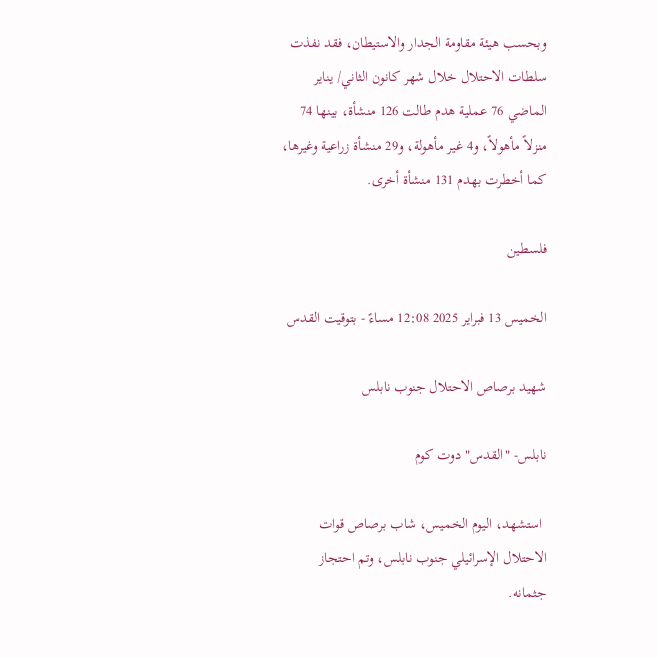وبحسب هيئة مقاومة الجدار والاستيطان، فقد نفذت سلطات الاحتلال خلال شهر كانون الثاني/ يناير الماضي 76 عملية هدم طالت 126 منشأة، بينها 74 منزلاً مأهولاً، و4 غير مأهولة، و29 منشأة زراعية وغيرها، كما أخطرت بهدم 131 منشأة أخرى.

فلسطين

الخميس 13 فبراير 2025 12:08 مساءً - بتوقيت القدس

شهيد برصاص الاحتلال جنوب نابلس

نابلس- "القدس" دوت كوم

 استشهد، اليوم الخميس، شاب برصاص قوات الاحتلال الإسرائيلي جنوب نابلس، وتم احتجاز جثمانه.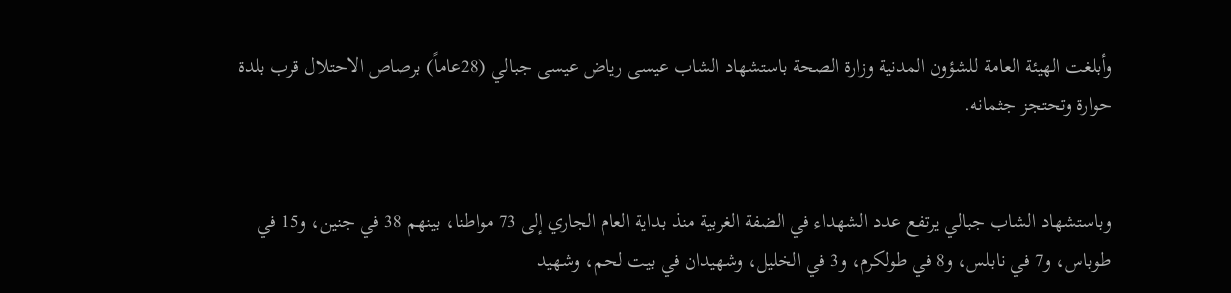وأبلغت الهيئة العامة للشؤون المدنية وزارة الصحة باستشهاد الشاب عيسى رياض عيسى جبالي (28عاماً) برصاص الاحتلال قرب بلدة حوارة وتحتجز جثمانه.


وباستشهاد الشاب جبالي يرتفع عدد الشهداء في الضفة الغربية منذ بداية العام الجاري إلى 73 مواطنا، بينهم 38 في جنين، و15 في طوباس، و7 في نابلس، و8 في طولكرم، و3 في الخليل، وشهيدان في بيت لحم، وشهيد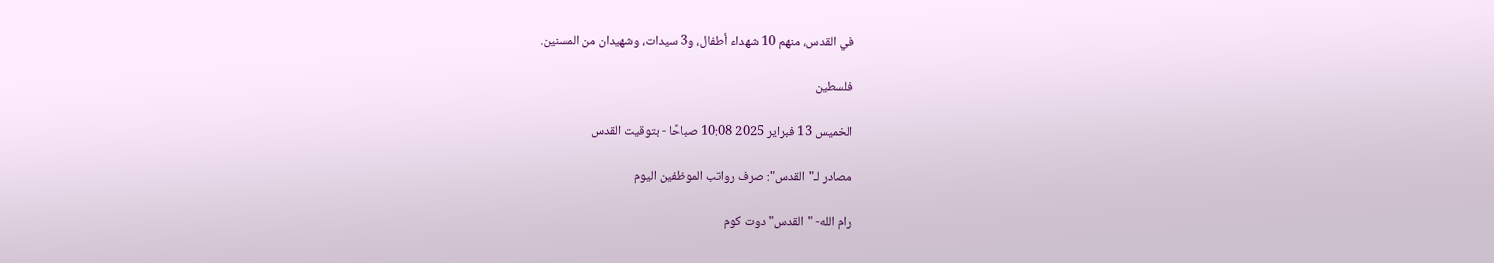في القدس، منهم 10 شهداء أطفال، و3 سيدات، وشهيدان من المسنين.

فلسطين

الخميس 13 فبراير 2025 10:08 صباحًا - بتوقيت القدس

مصادر لـ"القدس": صرف رواتب الموظفين اليوم

رام الله- "القدس" دوت كوم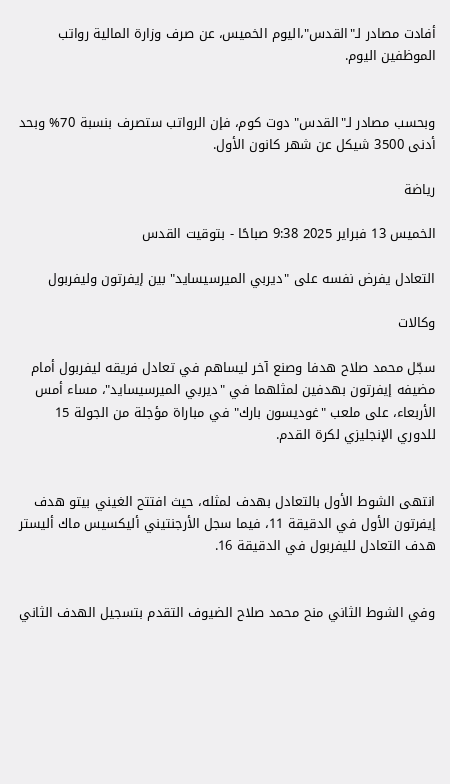أفادت مصادر لـ"القدس"،اليوم الخميس، عن صرف وزارة المالية رواتب الموظفين اليوم.


وبحسب مصادر لـ"القدس" دوت كوم، فإن الرواتب ستصرف بنسبة 70% وبحد أدنى 3500 شيكل عن شهر كانون الأول.

رياضة

الخميس 13 فبراير 2025 9:38 صباحًا - بتوقيت القدس

التعادل يفرض نفسه على "ديربي الميرسيسايد" بين إيفرتون وليفربول

وكالات

سجّل محمد صلاح هدفا وصنع آخر ليساهم في تعادل فريقه ليفربول أمام مضيفه إيفرتون بهدفين لمثلهما في "ديربي الميرسيسايد"، مساء أمس الأربعاء، على ملعب "غوديسون بارك" في مباراة مؤجلة من الجولة 15 للدوري الإنجليزي لكرة القدم.


انتهى الشوط الأول بالتعادل بهدف لمثله، حيث افتتح الغيني بيتو هدف إيفرتون الأول في الدقيقة 11، فيما سجل الأرجنتيني أليكسيس ماك أليستر هدف التعادل لليفربول في الدقيقة 16.


وفي الشوط الثاني منح محمد صلاح الضيوف التقدم بتسجيل الهدف الثاني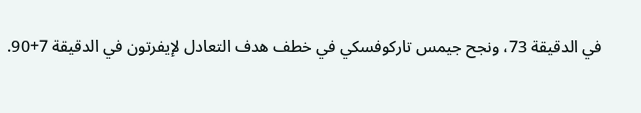في الدقيقة 73، ونجح جيمس تاركوفسكي في خطف هدف التعادل لإيفرتون في الدقيقة 7+90.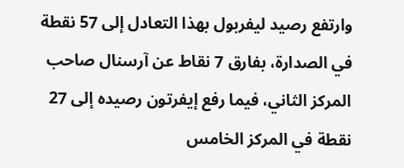وارتفع رصيد ليفربول بهذا التعادل إلى 57 نقطة في الصدارة، بفارق 7 نقاط عن آرسنال صاحب المركز الثاني، فيما رفع إيفرتون رصيده إلى 27 نقطة في المركز الخامس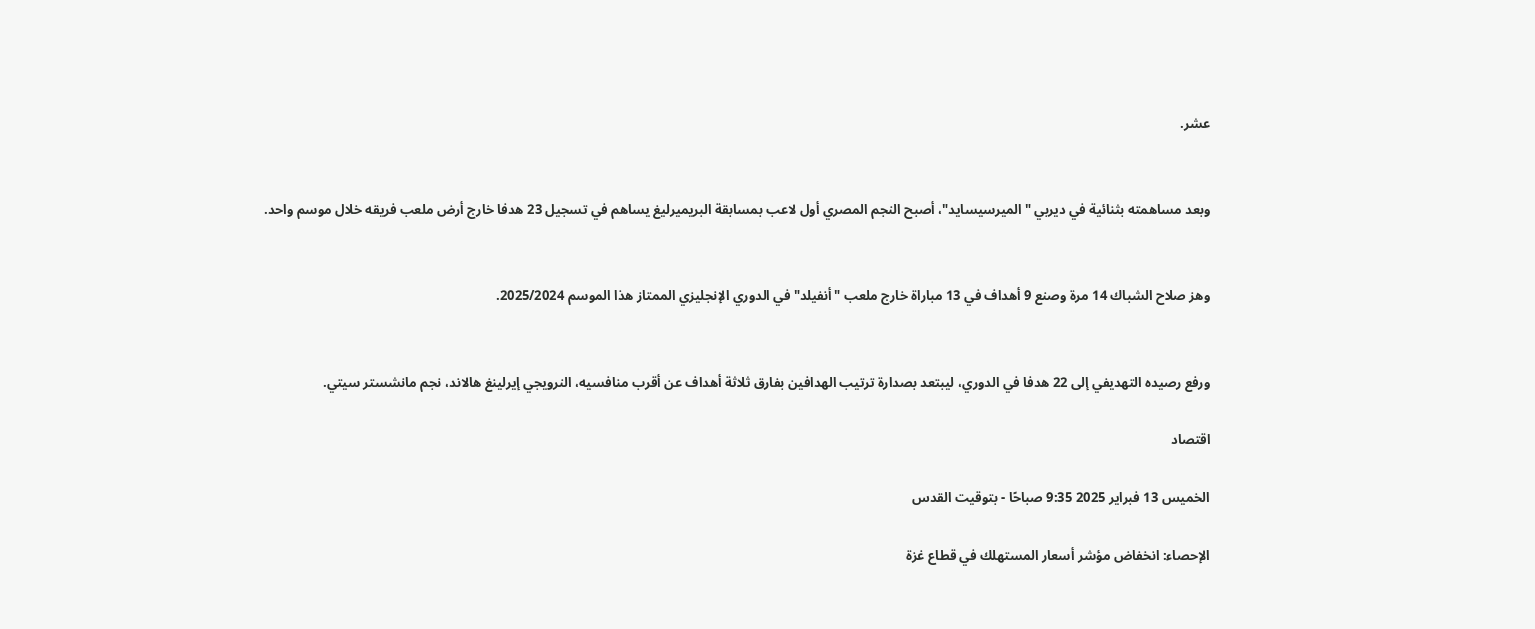عشر.


وبعد مساهمته بثنائية في ديربي "الميرسيسايد"، أصبح النجم المصري أول لاعب بمسابقة البريميرليغ يساهم في تسجيل 23 هدفا خارج أرض ملعب فريقه خلال موسم واحد.


وهز صلاح الشباك 14 مرة وصنع 9 أهداف في 13 مباراة خارج ملعب "أنفيلد" في الدوري الإنجليزي الممتاز هذا الموسم 2025/2024.


ورفع رصيده التهديفي إلى 22 هدفا في الدوري، ليبتعد بصدارة ترتيب الهدافين بفارق ثلاثة أهداف عن أقرب منافسيه، النرويجي إيرلينغ هالاند، نجم مانشستر سيتي.

اقتصاد

الخميس 13 فبراير 2025 9:35 صباحًا - بتوقيت القدس

الإحصاء: انخفاض مؤشر أسعار المستهلك في قطاع غزة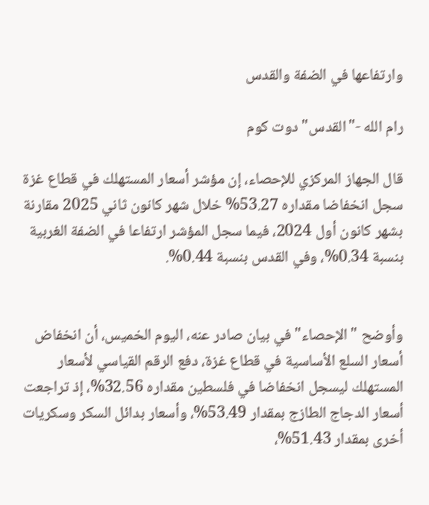وارتفاعها في الضفة والقدس

رام الله -"القدس" دوت كوم

قال الجهاز المركزي للإحصاء، إن مؤشر أسعار المستهلك في قطاع غزة سجل انخفاضا مقداره 53.27% خلال شهر كانون ثاني 2025 مقارنة بشهر كانون أول 2024، فيما سجل المؤشر ارتفاعا في الضفة الغربية بنسبة 0.34%، وفي القدس بنسبة 0.44%.


وأوضح "الإحصاء" في بيان صادر عنه، اليوم الخميس، أن انخفاض أسعار السلع الأساسية في قطاع غزة، دفع الرقم القياسي لأسعار المستهلك ليسجل انخفاضا في فلسطين مقداره 32.56%، إذ تراجعت أسعار الدجاج الطازج بمقدار 53.49%، وأسعار بدائل السكر وسكريات أخرى بمقدار 51.43%،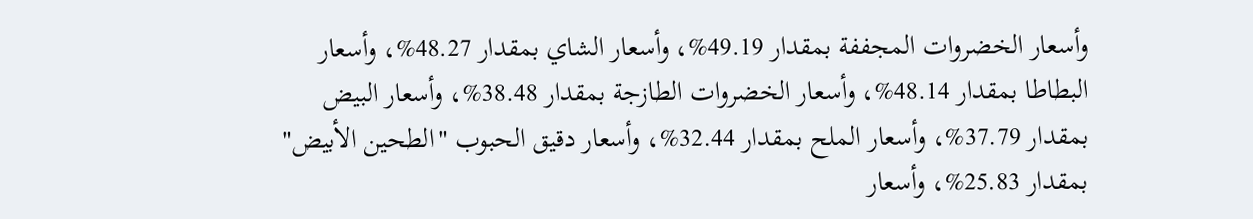وأسعار الخضروات المجففة بمقدار 49.19%، وأسعار الشاي بمقدار 48.27%، وأسعار البطاطا بمقدار 48.14%، وأسعار الخضروات الطازجة بمقدار 38.48%، وأسعار البيض بمقدار 37.79%، وأسعار الملح بمقدار 32.44%، وأسعار دقيق الحبوب "الطحين الأبيض" بمقدار 25.83%، وأسعار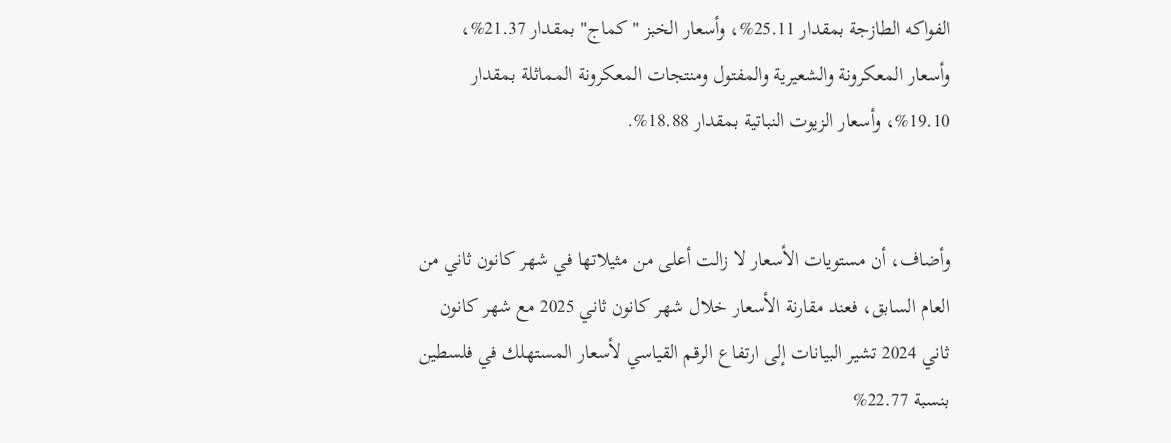الفواكه الطازجة بمقدار 25.11%، وأسعار الخبز "كماج" بمقدار 21.37%، وأسعار المعكرونة والشعيرية والمفتول ومنتجات المعكرونة المماثلة بمقدار 19.10%، وأسعار الزيوت النباتية بمقدار 18.88%.


وأضاف، أن مستويات الأسعار لا زالت أعلى من مثيلاتها في شهر كانون ثاني من العام السابق، فعند مقارنة الأسعار خلال شهر كانون ثاني 2025 مع شهر كانون ثاني 2024 تشير البيانات إلى ارتفاع الرقم القياسي لأسعار المستهلك في فلسطين بنسبة 22.77%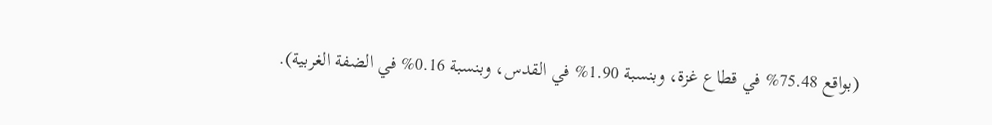(بواقع 75.48% في قطاع غزة، وبنسبة 1.90% في القدس، وبنسبة 0.16% في الضفة الغربية).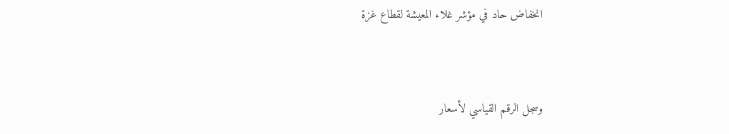انخفاض حاد في مؤشر غلاء المعيشة لقطاع غزة


وسجل الرقم القياسي لأسعار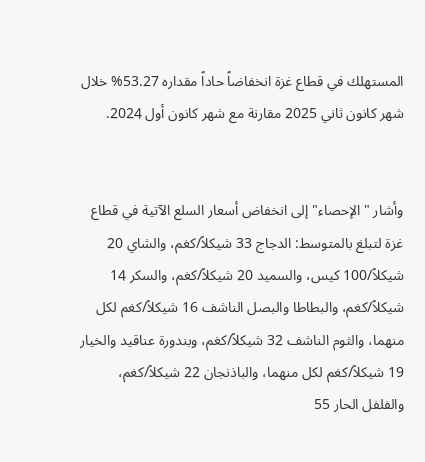المستهلك في قطاع غزة انخفاضاً حاداً مقداره 53.27% خلال شهر كانون ثاني 2025 مقارنة مع شهر كانون أول 2024.


وأشار "الإحصاء" إلى انخفاض أسعار السلع الآتية في قطاع غزة لتبلغ بالمتوسط: الدجاج 33 شيكلاً/كغم، والشاي 20 شيكلاً/100 كيس، والسميد 20 شيكلاً/كغم، والسكر 14 شيكلاً/كغم، والبطاطا والبصل الناشف 16 شيكلاً/كغم لكل منهما، والثوم الناشف 32 شيكلاً/كغم، وبندورة عناقيد والخيار 19 شيكلاً/كغم لكل منهما، والباذنجان 22 شيكلاً/كغم، والفلفل الحار 55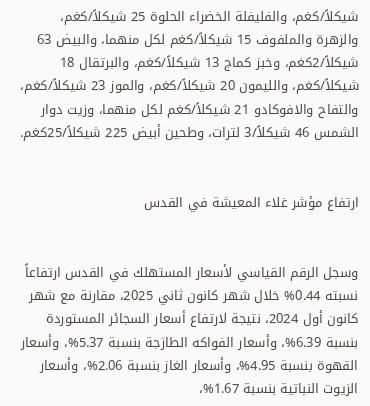شيكلاً/كغم، والفليفلة الخضراء الحلوة 25 شيكلاً/كغم، والزهرة والملفوف 15 شيكلاً/كغم لكل منهما، والبيض 63 شيكلاً/2كغم، وخبز كماج 13 شيكلاً/كغم، والبرتقال 18 شيكلاً/كغم، والليمون 20 شيكلاً/كغم، والموز 23 شيكلاً/كغم، والتفاح والافوكادو 21 شيكلاً/كغم لكل منهما، وزيت دوار الشمس 46 شيكلاً/3 لترات، وطحين أبيض 225 شيكلاً/25كغم.


ارتفاع مؤشر غلاء المعيشة في القدس


وسجل الرقم القياسي لأسعار المستهلك في القدس ارتفاعاً نسبته 0.44% خلال شهر كانون ثاني 2025، مقارنة مع شهر كانون أول 2024، نتيجة لارتفاع أسعار السجائر المستوردة بنسبة 6.39%، وأسعار الفواكه الطازجة بنسبة 5.37%، وأسعار القهوة بنسبة 4.95%، وأسعار الغاز بنسبة 2.06%، وأسعار الزيوت النباتية بنسبة 1.67%،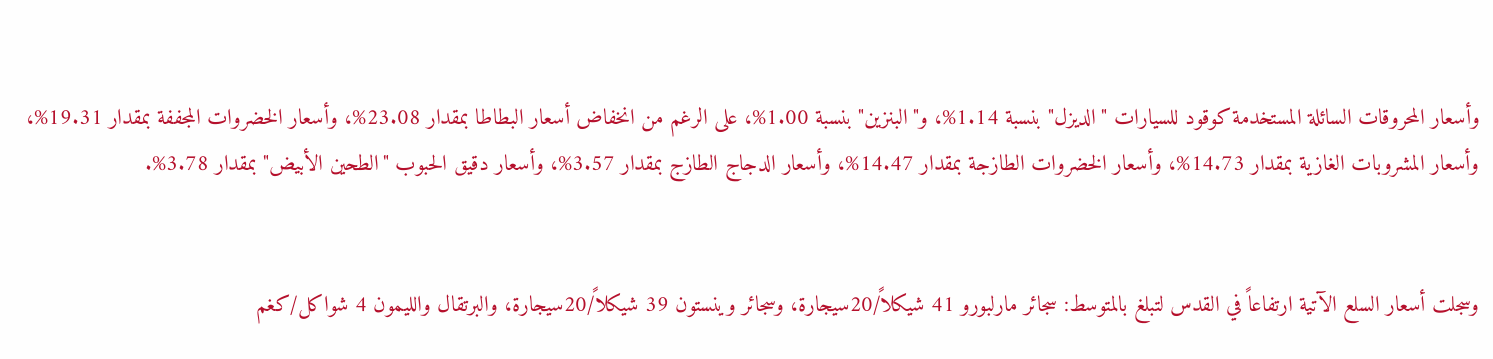وأسعار المحروقات السائلة المستخدمة كوقود للسيارات "الديزل" بنسبة 1.14%، و"البنزين" بنسبة 1.00%، على الرغم من انخفاض أسعار البطاطا بمقدار 23.08%، وأسعار الخضروات المجففة بمقدار 19.31%، وأسعار المشروبات الغازية بمقدار 14.73%، وأسعار الخضروات الطازجة بمقدار 14.47%، وأسعار الدجاج الطازج بمقدار 3.57%، وأسعار دقيق الحبوب "الطحين الأبيض" بمقدار 3.78%.


وسجلت أسعار السلع الآتية ارتفاعاً في القدس لتبلغ بالمتوسط: سجائر مارلبورو 41 شيكلاً/20سيجارة، وسجائر وينستون 39 شيكلاً/20سيجارة، والبرتقال والليمون 4 شواكل/كغم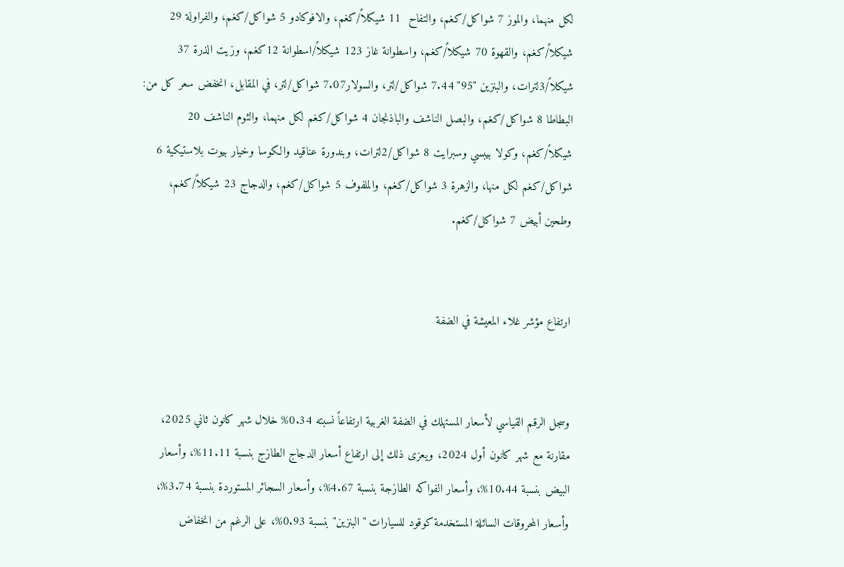لكل منهما، والموز 7 شواكل/كغم، والتفاح  11 شيكلاً/كغم، والافوكادو 5 شواكل/كغم، والفراولة 29 شيكلاً/كغم، والقهوة 70 شيكلاً/كغم، واسطوانة غاز 123 شيكلاً/اسطوانة 12كغم، وزيت الذرة 37 شيكلاً/3لترات، والبنزين "95" 7.44 شواكل/لتر، والسولار7.07 شواكل/لتر، في المقابل، انخفض سعر كل من: البطاطا 8 شواكل/كغم، والبصل الناشف والباذنجان 4 شواكل/كغم لكل منهما، والثوم الناشف 20 شيكلاً/كغم، وكولا بيبسي وسبرايت 8 شواكل/2لترات، وبندورة عناقيد والكوسا وخيار بيوت بلاستيكية 6 شواكل/كغم لكل منها، والزهرة 3 شواكل/كغم، والملفوف 5 شواكل/كغم، والدجاج 23 شيكلاً/كغم، وطحين أبيض 7 شواكل/كغم.


ارتفاع مؤشر غلاء المعيشة في الضفة


وسجل الرقم القياسي لأسعار المستهلك في الضفة الغربية ارتفاعاً نسبته 0.34% خلال شهر كانون ثاني 2025، مقارنة مع شهر كانون أول 2024، ويعزى ذلك إلى ارتفاع أسعار الدجاج الطازج بنسبة 11.11%، وأسعار البيض بنسبة 10.44%، وأسعار الفواكه الطازجة بنسبة 4.67%، وأسعار السجائر المستوردة بنسبة 3.74%، وأسعار المحروقات السائلة المستخدمة كوقود للسيارات "البنزين" بنسبة 0.93%، على الرغم من انخفاض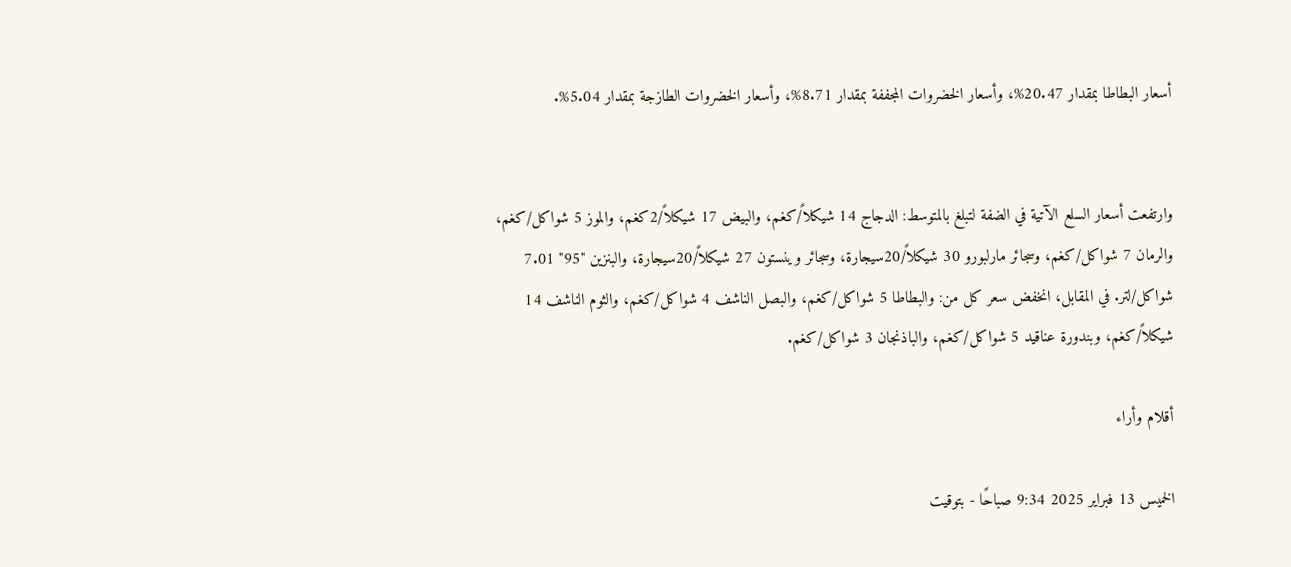أسعار البطاطا بمقدار 20.47%، وأسعار الخضروات المجففة بمقدار 8.71%، وأسعار الخضروات الطازجة بمقدار 5.04%.


وارتفعت أسعار السلع الآتية في الضفة لتبلغ بالمتوسط: الدجاج 14 شيكلاً/كغم، والبيض 17 شيكلاً/2كغم، والموز 5 شواكل/كغم، والرمان 7 شواكل/كغم، وسجائر مارلبورو 30 شيكلاً/20سيجارة، وسجائر وينستون 27 شيكلاً/20سيجارة، والبنزين "95" 7.01 شواكل/لتر. في المقابل، انخفض سعر كل من: والبطاطا 5 شواكل/كغم، والبصل الناشف 4 شواكل/كغم، والثوم الناشف 14 شيكلاً/كغم، وبندورة عناقيد 5 شواكل/كغم، والباذنجان 3 شواكل/كغم.

أقلام وأراء

الخميس 13 فبراير 2025 9:34 صباحًا - بتوقيت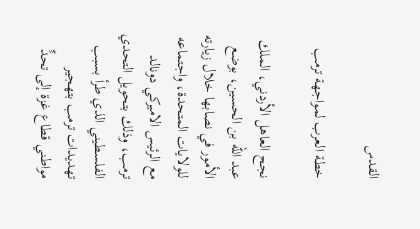القدس

خطة العرب لمواجهة ترمب

نجح العاهل الأردني، الملك عبد الله بن الحسين، بوضع الأمور في نصابها خلال زيارته للولايات المتحدة، واجتماعه مع الرئيس الاميركي دونالد ترمب، وذلك بتحويل التحدي الفلسطيني الذي طرأ بسبب تهديدات ترمب بتهجير مواطني قطاع غزة إلى تحدٍّ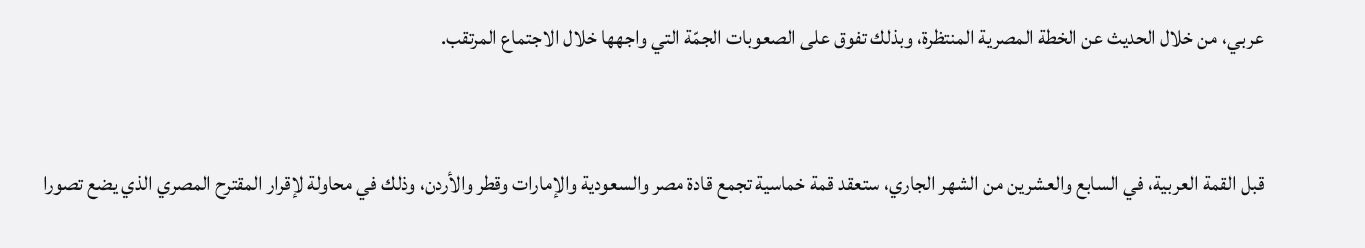عربي، من خلال الحديث عن الخطة المصرية المنتظرة، وبذلك تفوق على الصعوبات الجمّة التي واجهها خلال الاجتماع المرتقب.


قبل القمة العربية، في السابع والعشرين من الشهر الجاري، ستعقد قمة خماسية تجمع قادة مصر والسعودية والإمارات وقطر والأردن، وذلك في محاولة لإقرار المقترح المصري الذي يضع تصورا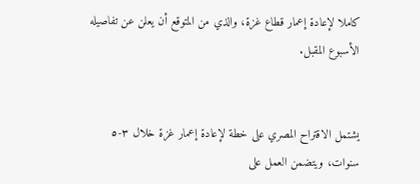كاملا لإعادة إعمار قطاع غزة، والذي من المتوقع أن يعلن عن تفاصيله الأسبوع المقبل.


يشتمل الاقتراح المصري على خطة لإعادة إعمار غزة خلال ٣-٥ سنوات، ويتضمن العمل على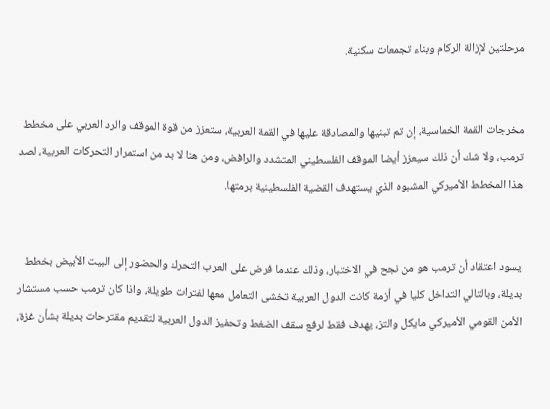مرحلتين لإزالة الركام وبناء تجمعات سكنية.


مخرجات القمة الخماسية، إن تم تبنيها والمصادقة عليها في القمة العربية، ستعزز من قوة الموقف والرد العربي على مخطط ترمب، ولا شك أن ذلك سيعزز أيضا الموقف الفلسطيني المتشدد والرافض، ومن هنا لا بد من استمرار التحركات العربية، لصد هذا المخطط الأميركي المشبوه الذي يستهدف القضية الفلسطينية برمتها.


يسود اعتقاد أن ترمب هو من نجح في الاختبار، وذلك عندما فرض على العرب التحرك والحضور إلى البيت الأبيض بخطط بديلة، وبالتالي التداخل كليا في أزمة كانت الدول العربية تخشى التعامل معها لفترات طويلة، واذا كان ترمب حسب مستشار الأمن القومي الأميركي مايكل والتز، يهدف فقط لرفع سقف الضغط وتحفيز الدول العربية لتقديم مقترحات بديلة بشأن غزة،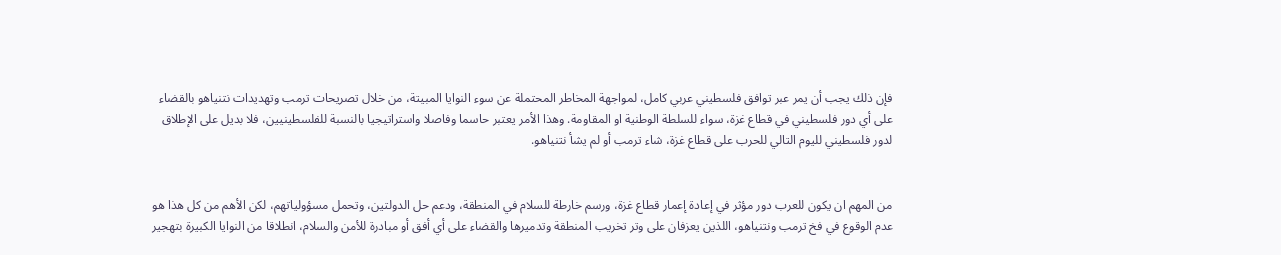فإن ذلك يجب أن يمر عبر توافق فلسطيني عربي كامل، لمواجهة المخاطر المحتملة عن سوء النوايا المبيتة، من خلال تصريحات ترمب وتهديدات نتنياهو بالقضاء على أي دور فلسطيني في قطاع غزة، سواء للسلطة الوطنية او المقاومة. وهذا الأمر يعتبر حاسما وفاصلا واستراتيجيا بالنسبة للفلسطينيين، فلا بديل على الإطلاق لدور فلسطيني لليوم التالي للحرب على قطاع غزة، شاء ترمب أو لم يشأ نتنياهو.


من المهم ان يكون للعرب دور مؤثر في إعادة إعمار قطاع غزة، ورسم خارطة للسلام في المنطقة، ودعم حل الدولتين، وتحمل مسؤولياتهم، لكن الأهم من كل هذا هو عدم الوقوع في فخ ترمب ونتنياهو، اللذين يعزفان على وتر تخريب المنطقة وتدميرها والقضاء على أي أفق أو مبادرة للأمن والسلام، انطلاقا من النوايا الكبيرة بتهجير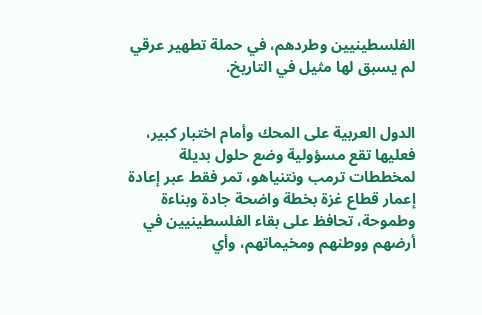الفلسطينيين وطردهم، في حملة تطهير عرقي لم يسبق لها مثيل في التاريخ.


الدول العربية على المحك وأمام اختبار كبير، فعليها تقع مسؤولية وضع حلول بديلة لمخططات ترمب ونتنياهو، تمر فقط عبر إعادة إعمار قطاع غزة بخطة واضحة جادة وبناءة وطموحة، تحافظ على بقاء الفلسطينيين في أرضهم ووطنهم ومخيماتهم، وأي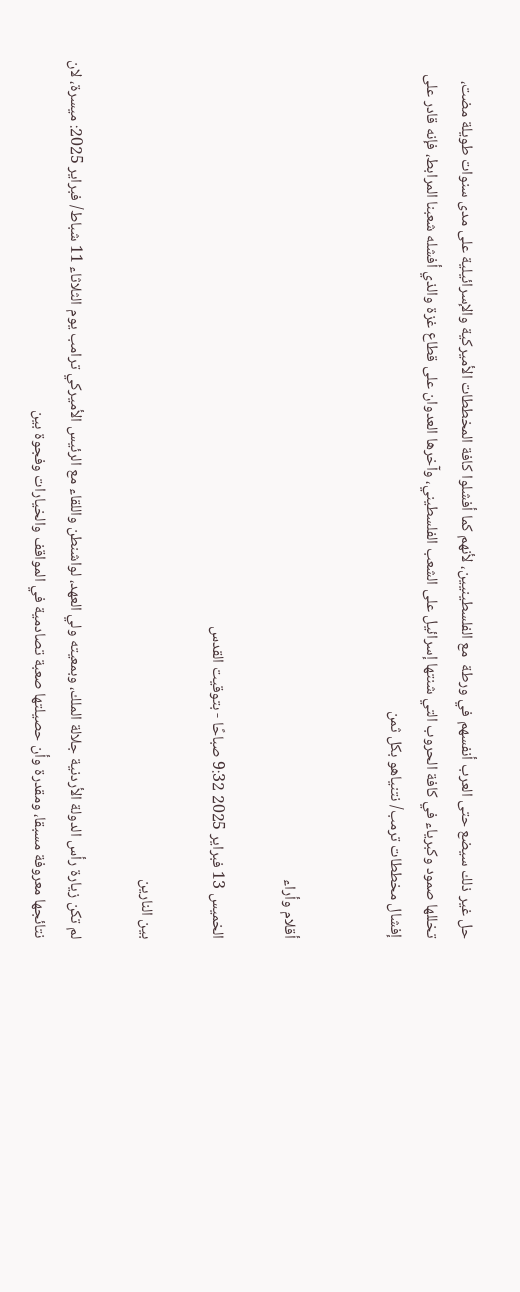حل غير ذلك سيضع حتى العرب أنفسهم في ورطة  مع الفلسطينيين، لأنهم كما أفشلوا كافة المخططات الأميركية والإسرائيلية على مدى سنوات طويلة مضت، تخللها صمود وكبرياء في كافة الحروب التي شنتها إسرائيل على الشعب الفلسطيني، وآخرها العدوان على قطاع غزة والذي أفشله شعبنا المرابط، فإنه قادر على إفشال مخططات ترمب/ نتنياهو بكل ثمن


أقلام وأراء

الخميس 13 فبراير 2025 9:32 صباحًا - بتوقيت القدس

بين النارين

لم تكن زيارة رأس الدولة الأردنية جلالة الملك، وبمعيته ولي العهد، لواشنطن واللقاء مع الرئيس الأميركي ترامب يوم الثلاثاء 11 شباط/ فبراير 2025: ميسرة، لان نتائجها معروفة مسبقا، ومقدرة وأن حصيلتها صعبة تصادمية في المواقف والخيارات وفجوة بين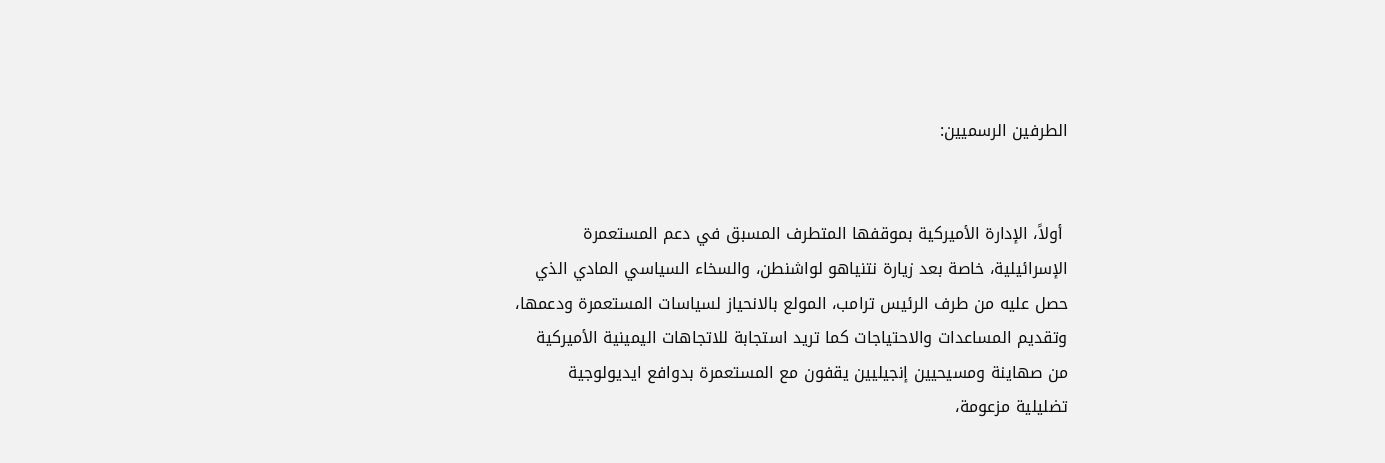الطرفين الرسميين:


 أولاً، الإدارة الأميركية بموقفها المتطرف المسبق في دعم المستعمرة الإسرائيلية، خاصة بعد زيارة نتنياهو لواشنطن، والسخاء السياسي المادي الذي حصل عليه من طرف الرئيس ترامب، المولع بالانحياز لسياسات المستعمرة ودعمها، وتقديم المساعدات والاحتياجات كما تريد استجابة للاتجاهات اليمينية الأميركية من صهاينة ومسيحيين إنجيليين يقفون مع المستعمرة بدوافع ايديولوجية تضليلية مزعومة،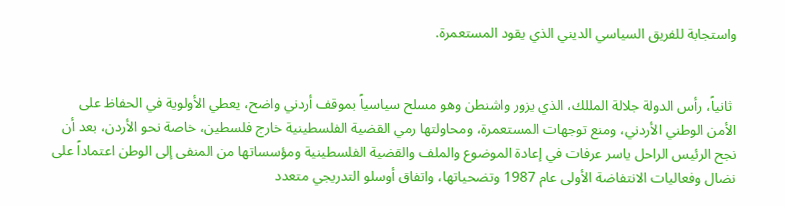واستجابة للفريق السياسي الديني الذي يقود المستعمرة.


 ثانياً، رأس الدولة جلالة المللك، الذي يزور واشنطن وهو مسلح سياسياً بموقف أردني واضح، يعطي الأولوية في الحفاظ على الأمن الوطني الأردني، ومنع توجهات المستعمرة، ومحاولتها رمي القضية الفلسطينية خارج فلسطين، خاصة نحو الأردن، بعد أن نجح الرئيس الراحل ياسر عرفات في إعادة الموضوع والملف والقضية الفلسطينية ومؤسساتها من المنفى إلى الوطن اعتماداً على نضال وفعاليات الانتفاضة الأولى عام 1987 وتضحياتها، واتفاق أوسلو التدريجي متعدد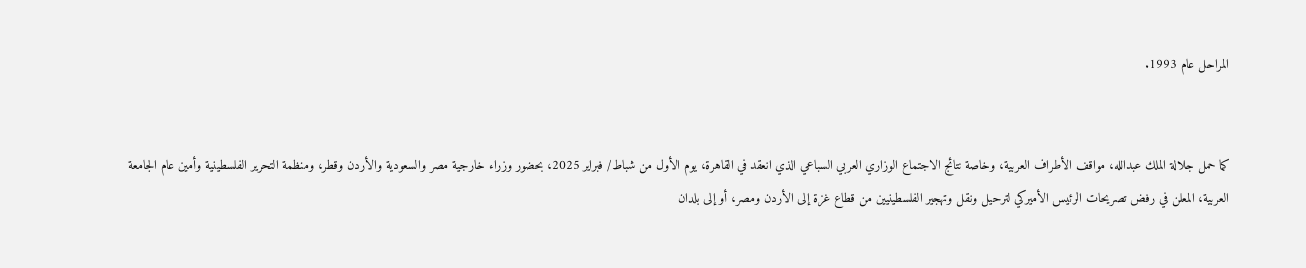المراحل عام 1993.


كما حمل جلالة الملك عبدالله، مواقف الأطراف العربية، وخاصة نتائج الاجتماع الوزاري العربي السباعي الذي انعقد في القاهرة، يوم الأول من شباط/ فبراير 2025، بحضور وزراء خارجية مصر والسعودية والأردن وقطر، ومنظمة التحرير الفلسطينية وأمين عام الجامعة العربية، المعلن في رفض تصريحات الرئيس الأميركي لترحيل ونقل وتهجير الفلسطينيين من قطاع غزة إلى الأردن ومصر، أو إلى بلدان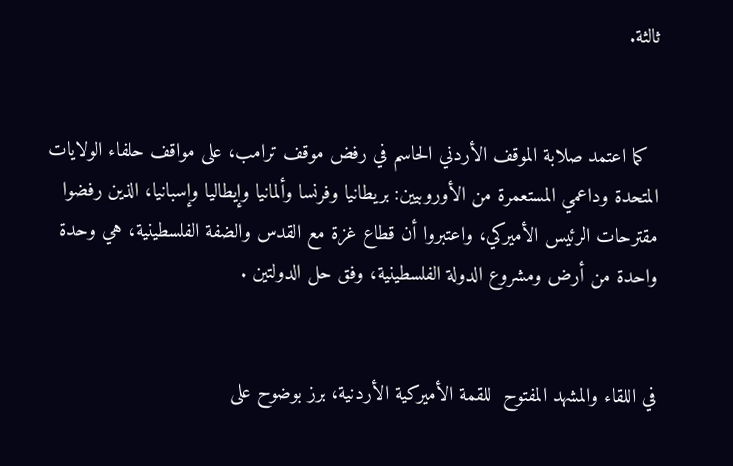ثالثة.


  كما اعتمد صلابة الموقف الأردني الحاسم في رفض موقف ترامب، على مواقف حلفاء الولايات المتحدة وداعمي المستعمرة من الأوروبيين: بريطانيا وفرنسا وألمانيا وإيطاليا وإسبانيا، الذين رفضوا مقترحات الرئيس الأميركي، واعتبروا أن قطاع غزة مع القدس والضفة الفلسطينية، هي وحدة واحدة من أرض ومشروع الدولة الفلسطينية، وفق حل الدولتين .


في اللقاء والمشهد المفتوح  للقمة الأميركية الأردنية، برز بوضوح على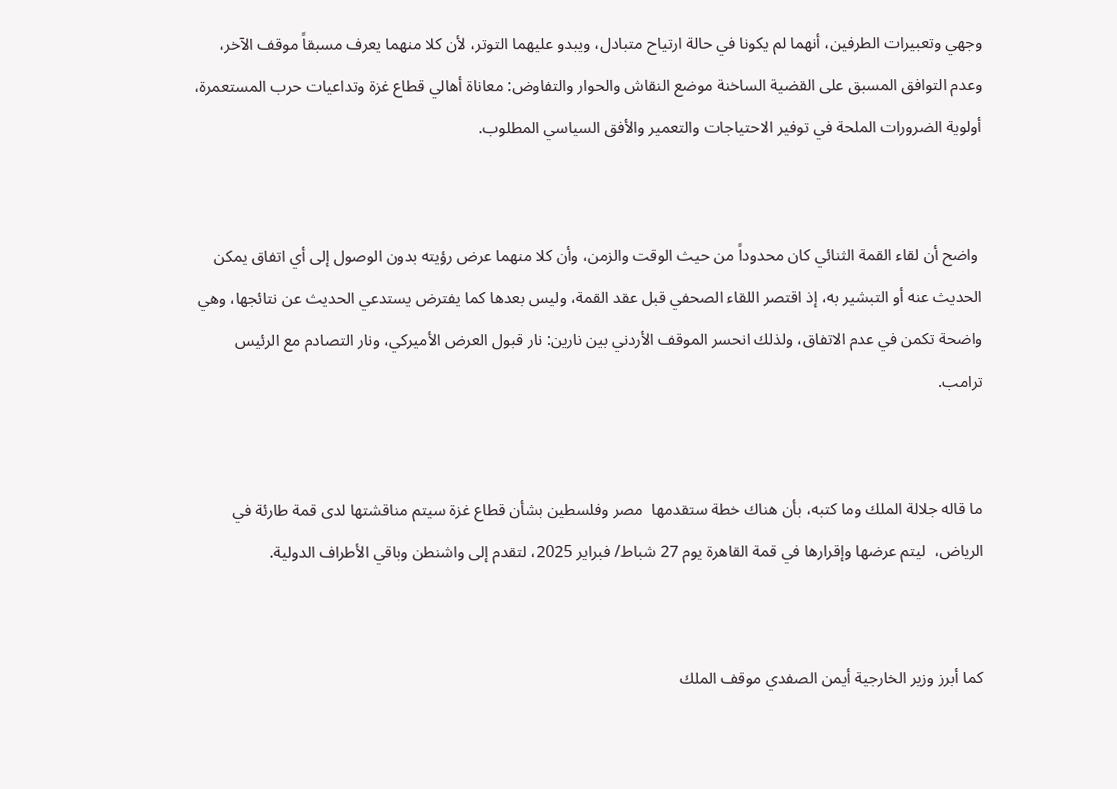وجهي وتعبيرات الطرفين، أنهما لم يكونا في حالة ارتياح متبادل، ويبدو عليهما التوتر، لأن كلا منهما يعرف مسبقاً موقف الآخر، وعدم التوافق المسبق على القضية الساخنة موضع النقاش والحوار والتفاوض: معاناة أهالي قطاع غزة وتداعيات حرب المستعمرة، أولوية الضرورات الملحة في توفير الاحتياجات والتعمير والأفق السياسي المطلوب.


 واضح أن لقاء القمة الثنائي كان محدوداً من حيث الوقت والزمن، وأن كلا منهما عرض رؤيته بدون الوصول إلى أي اتفاق يمكن الحديث عنه أو التبشير به، إذ اقتصر اللقاء الصحفي قبل عقد القمة، وليس بعدها كما يفترض يستدعي الحديث عن نتائجها، وهي واضحة تكمن في عدم الاتفاق، ولذلك انحسر الموقف الأردني بين نارين: نار قبول العرض الأميركي، ونار التصادم مع الرئيس ترامب.


ما قاله جلالة الملك وما كتبه، بأن هناك خطة ستقدمها  مصر وفلسطين بشأن قطاع غزة سيتم مناقشتها لدى قمة طارئة في الرياض،  ليتم عرضها وإقرارها في قمة القاهرة يوم 27 شباط/ فبراير 2025، لتقدم إلى واشنطن وباقي الأطراف الدولية.


كما أبرز وزير الخارجية أيمن الصفدي موقف الملك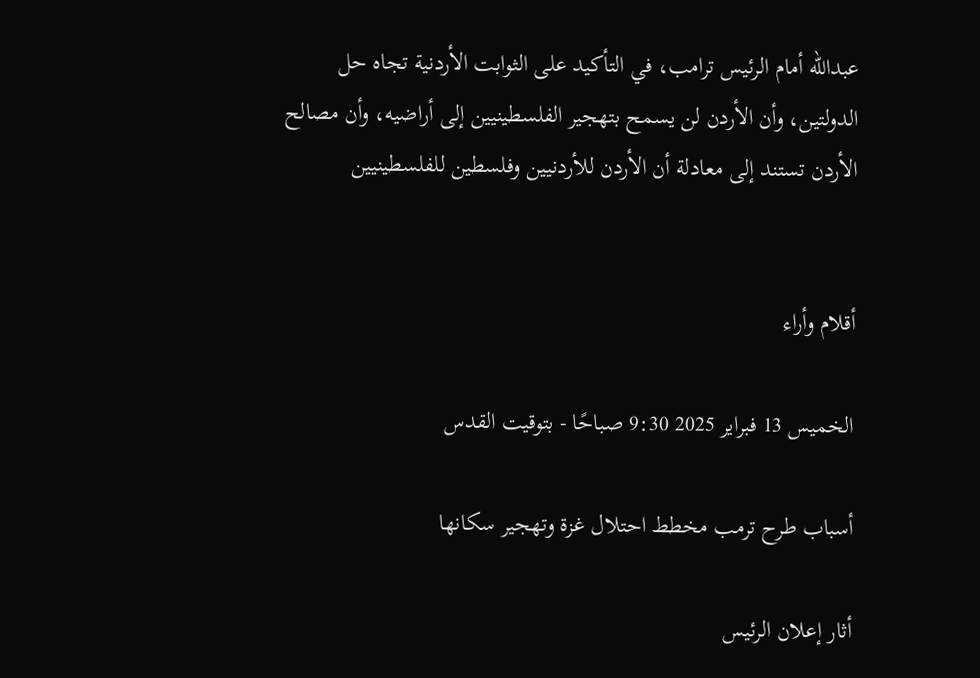عبدالله أمام الرئيس ترامب، في التأكيد على الثوابت الأردنية تجاه حل الدولتين، وأن الأردن لن يسمح بتهجير الفلسطينيين إلى أراضيه، وأن مصالح الأردن تستند إلى معادلة أن الأردن للأردنيين وفلسطين للفلسطينيين


أقلام وأراء

الخميس 13 فبراير 2025 9:30 صباحًا - بتوقيت القدس

أسباب طرح ترمب مخطط احتلال غزة وتهجير سكانها

أثار إعلان الرئيس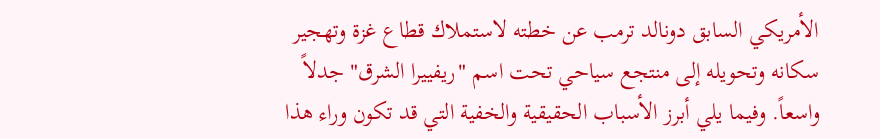الأمريكي السابق دونالد ترمب عن خطته لاستملاك قطاع غزة وتهجير سكانه وتحويله إلى منتجع سياحي تحت اسم "ريفييرا الشرق" جدلاً واسعاً. وفيما يلي أبرز الأسباب الحقيقية والخفية التي قد تكون وراء هذا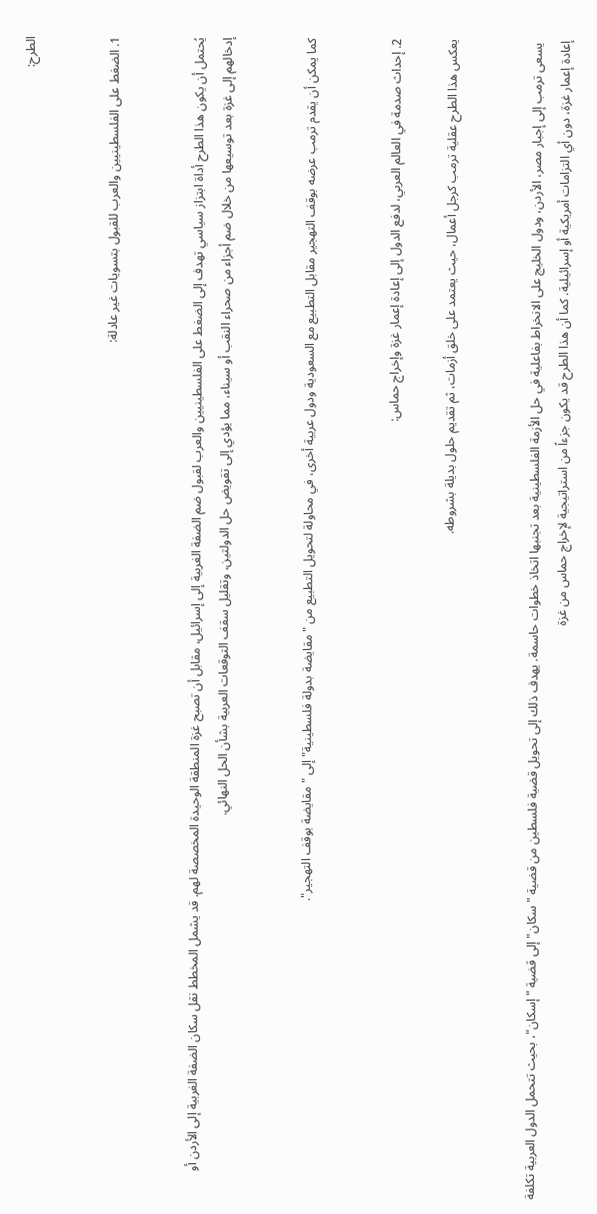الطرح:


1. الضغط على الفلسطينيين والعرب للقبول بتسويات غير عادلة:


يُحتمل أن يكون هذا الطرح أداة ابتزاز سياسي تهدف إلى الضغط على الفلسطينيين والعرب لقبول ضم الضفة الغربية إلى إسرائيل، مقابل أن تصبح غزة المنطقة الوحيدة المخصصة لهم. قد يشمل المخطط نقل سكان الضفة الغربية إلى الأردن أو إدخالهم إلى غزة بعد توسيعها من خلال ضم أجزاء من صحراء النقب أو سيناء، مما يؤدي إلى تقويض حل الدولتين، وتقليل سقف التوقعات العربية بشأن الحل النهائي.


كما يمكن أن يقدم ترمب عرضه بوقف التهجير مقابل التطبيع مع السعودية ودول عربية أخرى، في محاولة لتحويل التطبيع من "مقايضة بدولة فلسطينية" إلى "مقايضة بوقف التهجير".


2. إحداث صدمة في العالم العربي، لدفع الدول إلى إعادة إعمار غزة وإخراج حماس:

يعكس هذا الطرح عقلية ترمب كرجل أعمال، حيث يعتمد على خلق أزمات، ثم تقديم حلول بديلة بشروطه.


 يسعى ترمب إلى إجبار مصر، الأردن، ودول الخليج على الانخراط بفاعلية في حل الأزمة الفلسطينية بعد تجنبها اتخاذ خطوات حاسمة. يهدف ذلك إلى تحويل قضية فلسطين من قضية "سكان" إلى قضية "إسكان"، بحيث تتحمل الدول العربية تكلفة إعادة إعمار غزة، دون أي التزامات أمريكية أو إسرائيلية. كما أن هذا الطرح قد يكون جزءاً من استراتيجية لإخراج حماس من غزة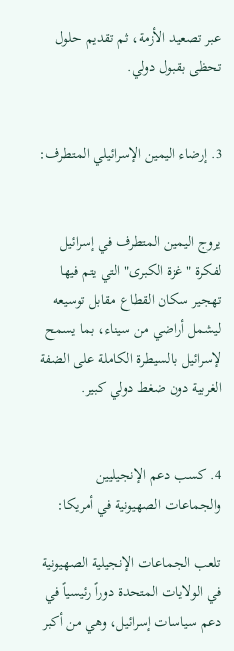عبر تصعيد الأزمة، ثم تقديم حلول تحظى بقبول دولي.


3. إرضاء اليمين الإسرائيلي المتطرف:


يروج اليمين المتطرف في إسرائيل لفكرة "غزة الكبرى" التي يتم فيها تهجير سكان القطاع مقابل توسيعه ليشمل أراضي من سيناء، بما يسمح لإسرائيل بالسيطرة الكاملة على الضفة الغربية دون ضغط دولي كبير.


4. كسب دعم الإنجيليين والجماعات الصهيونية في أمريكا:

تلعب الجماعات الإنجيلية الصهيونية في الولايات المتحدة دوراً رئيسياً في دعم سياسات إسرائيل، وهي من أكبر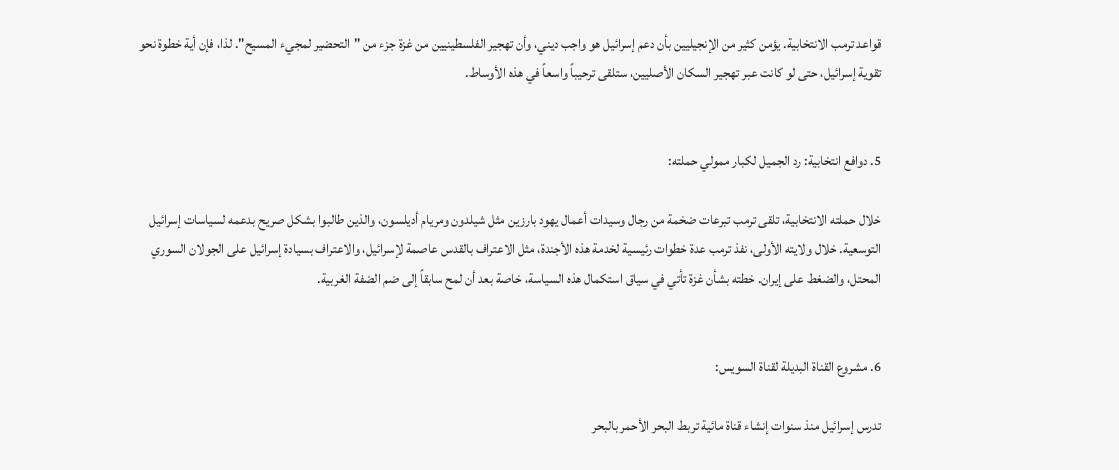قواعد ترمب الانتخابية. يؤمن كثير من الإنجيليين بأن دعم إسرائيل هو واجب ديني، وأن تهجير الفلسطينيين من غزة جزء من "التحضير لمجيء المسيح". لذا، فإن أية خطوة نحو تقوية إسرائيل، حتى لو كانت عبر تهجير السكان الأصليين، ستلقى ترحيباً واسعاً في هذه الأوساط.


5. دوافع انتخابية: رد الجميل لكبار ممولي حملته:

خلال حملته الانتخابية، تلقى ترمب تبرعات ضخمة من رجال وسيدات أعمال يهود بارزين مثل شيلدون ومريام أديلسون، والذين طالبوا بشكل صريح بدعمه لسياسات إسرائيل التوسعية. خلال ولايته الأولى، نفذ ترمب عدة خطوات رئيسية لخدمة هذه الأجندة، مثل الاعتراف بالقدس عاصمة لإسرائيل، والاعتراف بسيادة إسرائيل على الجولان السوري المحتل، والضغط على إيران. خطته بشأن غزة تأتي في سياق استكمال هذه السياسة، خاصة بعد أن لمح سابقاً إلى ضم الضفة الغربية.


6. مشروع القناة البديلة لقناة السويس:

تدرس إسرائيل منذ سنوات إنشاء قناة مائية تربط البحر الأحمر بالبحر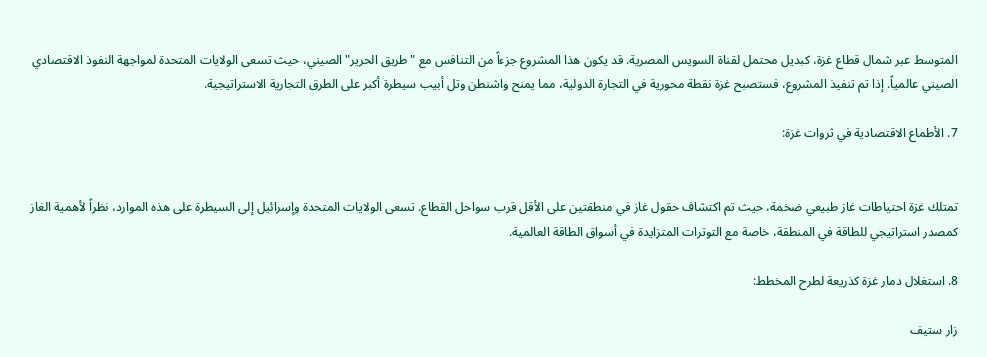المتوسط عبر شمال قطاع غزة، كبديل محتمل لقناة السويس المصرية. قد يكون هذا المشروع جزءاً من التنافس مع "طريق الحرير" الصيني، حيث تسعى الولايات المتحدة لمواجهة النفوذ الاقتصادي الصيني عالمياً. إذا تم تنفيذ المشروع، فستصبح غزة نقطة محورية في التجارة الدولية، مما يمنح واشنطن وتل أبيب سيطرة أكبر على الطرق التجارية الاستراتيجية.

7. الأطماع الاقتصادية في ثروات غزة:


تمتلك غزة احتياطات غاز طبيعي ضخمة، حيث تم اكتشاف حقول غاز في منطقتين على الأقل قرب سواحل القطاع. تسعى الولايات المتحدة وإسرائيل إلى السيطرة على هذه الموارد، نظراً لأهمية الغاز كمصدر استراتيجي للطاقة في المنطقة، خاصة مع التوترات المتزايدة في أسواق الطاقة العالمية.

8. استغلال دمار غزة كذريعة لطرح المخطط:

زار ستيف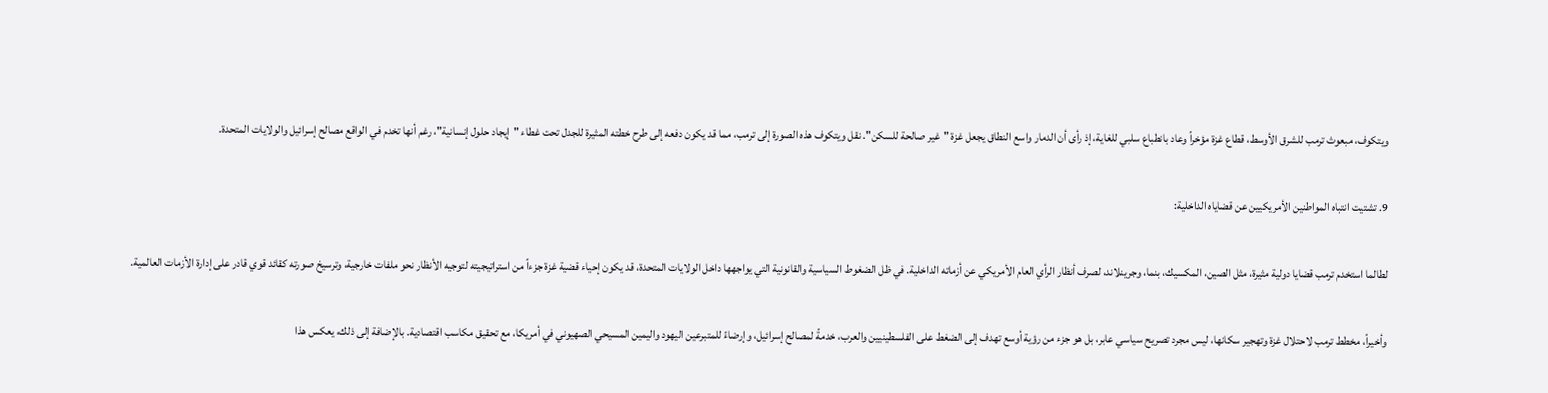ويتكوف، مبعوث ترمب للشرق الأوسط، قطاع غزة مؤخراً وعاد بانطباع سلبي للغاية، إذ رأى أن الدمار واسع النطاق يجعل غزة "غير صالحة للسكن". نقل ويتكوف هذه الصورة إلى ترمب، مما قد يكون دفعه إلى طرح خطته المثيرة للجدل تحت غطاء "إيجاد حلول إنسانية"، رغم أنها تخدم في الواقع مصالح إسرائيل والولايات المتحدة.

9. تشتيت انتباه المواطنين الأمريكيين عن قضاياه الداخلية:

لطالما استخدم ترمب قضايا دولية مثيرة، مثل الصين، المكسيك، بنما، وجرينلاند، لصرف أنظار الرأي العام الأمريكي عن أزماته الداخلية. في ظل الضغوط السياسية والقانونية التي يواجهها داخل الولايات المتحدة، قد يكون إحياء قضية غزة جزءاً من استراتيجيته لتوجيه الأنظار نحو ملفات خارجية، وترسيخ صورته كقائد قوي قادر على إدارة الأزمات العالمية.

وأخيراً، مخطط ترمب لاحتلال غزة وتهجير سكانها، ليس مجرد تصريح سياسي عابر، بل هو جزء من رؤية أوسع تهدف إلى الضغط على الفلسطينيين والعرب، خدمةً لمصالح إسرائيل، وإرضاءً للمتبرعين اليهود واليمين المسيحي الصهيوني في أمريكا، مع تحقيق مكاسب اقتصادية. بالإضافة إلى ذلك، يعكس هذا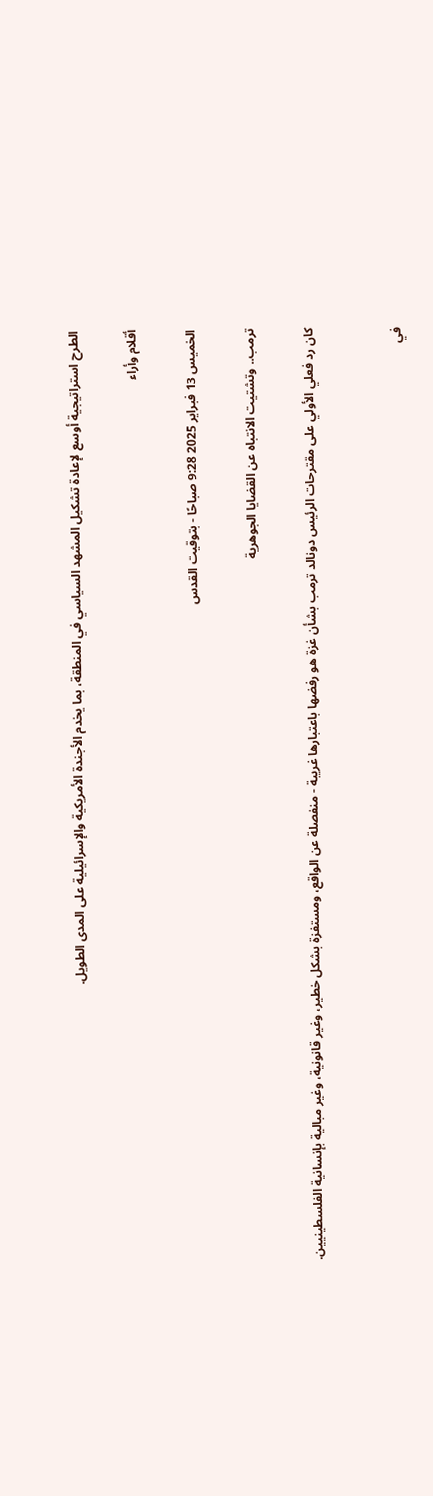الطرح استراتيجية أوسع لإعادة تشكيل المشهد السياسي في المنطقة، بما يخدم الأجندة الأمريكية والإسرائيلية على المدى الطويل.

أقلام وأراء

الخميس 13 فبراير 2025 9:28 صباحًا - بتوقيت القدس

ترمب.. وتشتيت الانتباه عن القضايا الجوهرية

كان رد فعلي الأولي على مقترحات الرئيس دونالد ترمب بشأن غزة هو رفضها باعتبارها غريبة - منفصلة عن الواقع، ومستفزة بشكل خطير، وغير قانونية، وغير مبالية بإنسانية الفلسطينيين.


في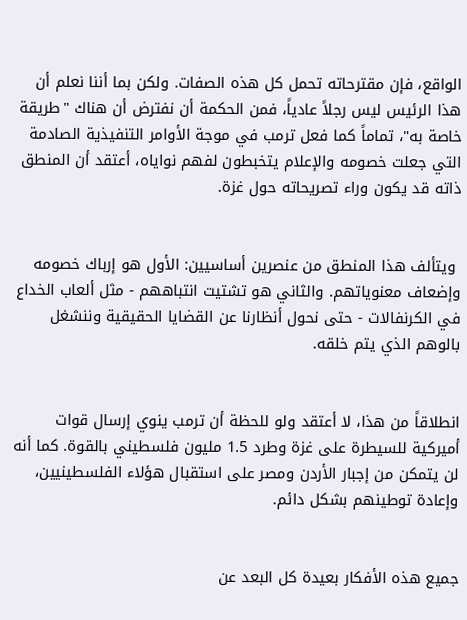الواقع، فإن مقترحاته تحمل كل هذه الصفات. ولكن بما أننا نعلم أن هذا الرئيس ليس رجلاً عادياً، فمن الحكمة أن نفترض أن هناك "طريقة خاصة به"، تماماً كما فعل ترمب في موجة الأوامر التنفيذية الصادمة التي جعلت خصومه والإعلام يتخبطون لفهم نواياه، أعتقد أن المنطق ذاته قد يكون وراء تصريحاته حول غزة.


 ويتألف هذا المنطق من عنصرين أساسيين: الأول هو إرباك خصومه وإضعاف معنوياتهم. والثاني هو تشتيت انتباههم - مثل ألعاب الخداع في الكرنفالات - حتى نحول أنظارنا عن القضايا الحقيقية وننشغل بالوهم الذي يتم خلقه.


انطلاقاً من هذا، لا أعتقد ولو للحظة أن ترمب ينوي إرسال قوات أميركية للسيطرة على غزة وطرد 1.5 مليون فلسطيني بالقوة. كما أنه لن يتمكن من إجبار الأردن ومصر على استقبال هؤلاء الفلسطينيين، وإعادة توطينهم بشكل دائم.


جميع هذه الأفكار بعيدة كل البعد عن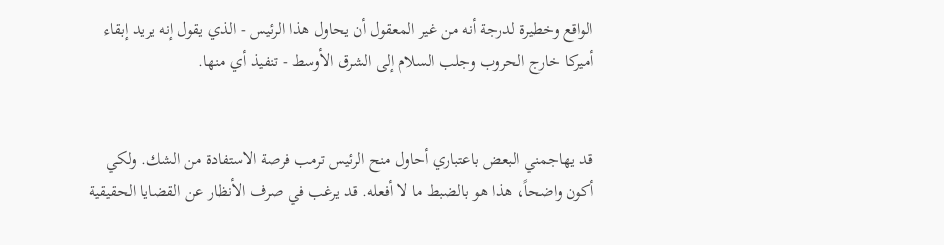الواقع وخطيرة لدرجة أنه من غير المعقول أن يحاول هذا الرئيس - الذي يقول إنه يريد إبقاء أميركا خارج الحروب وجلب السلام إلى الشرق الأوسط - تنفيذ أي منها.


قد يهاجمني البعض باعتباري أحاول منح الرئيس ترمب فرصة الاستفادة من الشك. ولكي أكون واضحاً، هذا هو بالضبط ما لا أفعله. قد يرغب في صرف الأنظار عن القضايا الحقيقية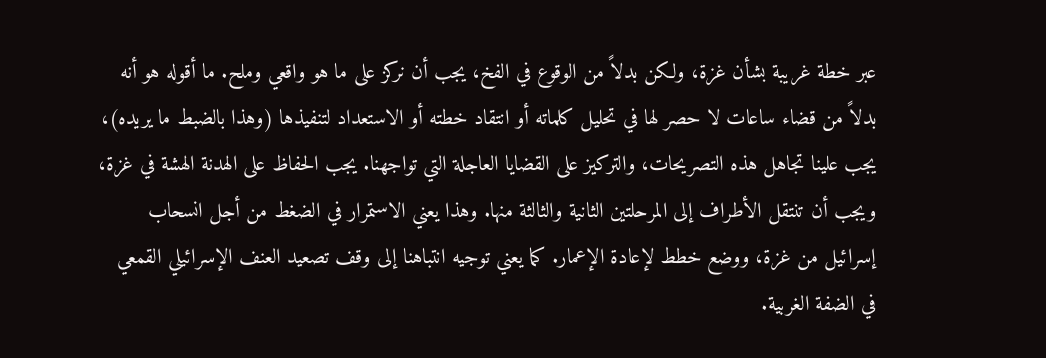عبر خطة غريبة بشأن غزة، ولكن بدلاً من الوقوع في الفخ، يجب أن نركز على ما هو واقعي وملح. ما أقوله هو أنه بدلاً من قضاء ساعات لا حصر لها في تحليل كلماته أو انتقاد خطته أو الاستعداد لتنفيذها (وهذا بالضبط ما يريده)، يجب علينا تجاهل هذه التصريحات، والتركيز على القضايا العاجلة التي تواجهنا. يجب الحفاظ على الهدنة الهشة في غزة، ويجب أن تنتقل الأطراف إلى المرحلتين الثانية والثالثة منها. وهذا يعني الاستمرار في الضغط من أجل انسحاب إسرائيل من غزة، ووضع خطط لإعادة الإعمار. كما يعني توجيه انتباهنا إلى وقف تصعيد العنف الإسرائيلي القمعي في الضفة الغربية.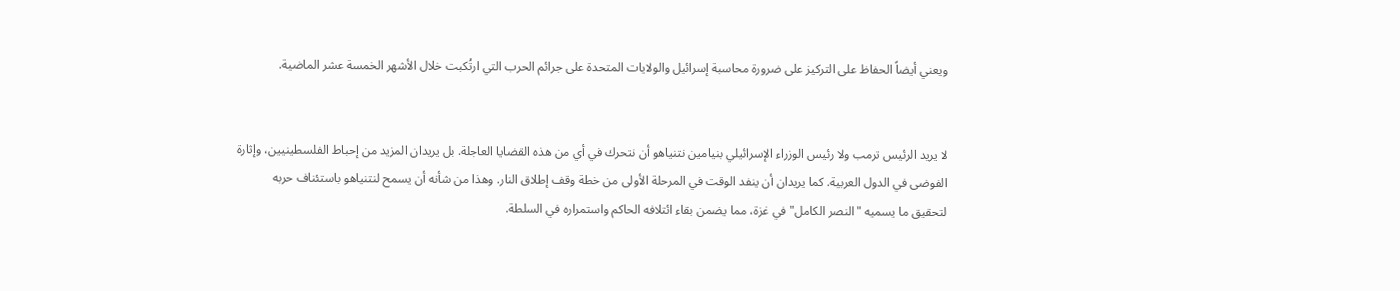ويعني أيضاً الحفاظ على التركيز على ضرورة محاسبة إسرائيل والولايات المتحدة على جرائم الحرب التي ارتُكبت خلال الأشهر الخمسة عشر الماضية.


لا يريد الرئيس ترمب ولا رئيس الوزراء الإسرائيلي بنيامين نتنياهو أن نتحرك في أي من هذه القضايا العاجلة. بل يريدان المزيد من إحباط الفلسطينيين، وإثارة الفوضى في الدول العربية. كما يريدان أن ينفد الوقت في المرحلة الأولى من خطة وقف إطلاق النار. وهذا من شأنه أن يسمح لنتنياهو باستئناف حربه لتحقيق ما يسميه "النصر الكامل" في غزة، مما يضمن بقاء ائتلافه الحاكم واستمراره في السلطة.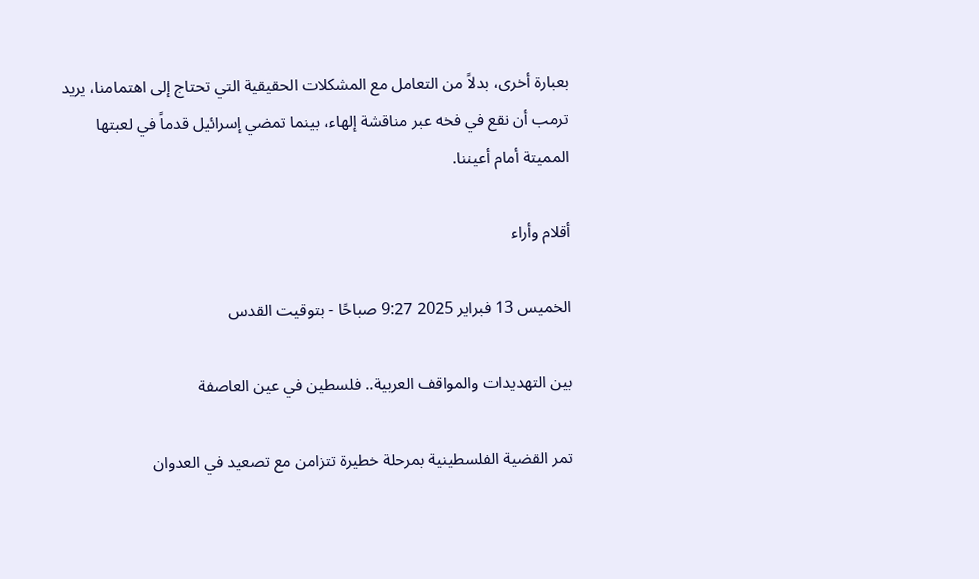بعبارة أخرى، بدلاً من التعامل مع المشكلات الحقيقية التي تحتاج إلى اهتمامنا، يريد ترمب أن نقع في فخه عبر مناقشة إلهاء، بينما تمضي إسرائيل قدماً في لعبتها المميتة أمام أعيننا.

أقلام وأراء

الخميس 13 فبراير 2025 9:27 صباحًا - بتوقيت القدس

بين التهديدات والمواقف العربية.. فلسطين في عين العاصفة

تمر القضية الفلسطينية بمرحلة خطيرة تتزامن مع تصعيد في العدوان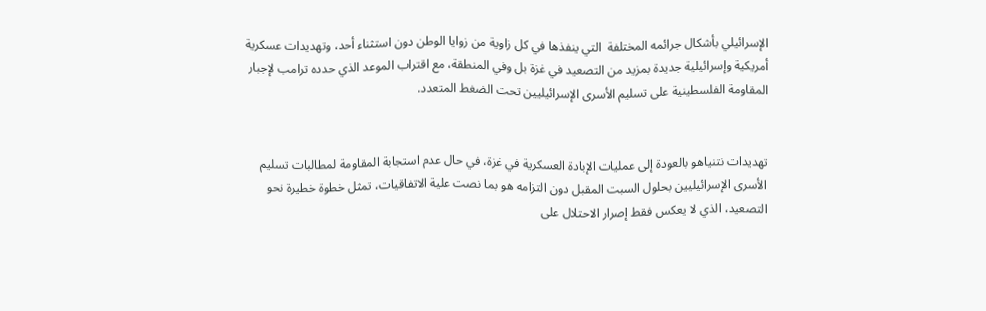الإسرائيلي بأشكال جرائمه المختلفة  التي ينفذها في كل زاوية من زوايا الوطن دون استثناء أحد، وتهديدات عسكرية أمريكية وإسرائيلية جديدة بمزيد من التصعيد في غزة بل وفي المنطقة، مع اقتراب الموعد الذي حدده ترامب لإجبار المقاومة الفلسطينية على تسليم الأسرى الإسرائيليين تحت الضغط المتعدد.


تهديدات نتنياهو بالعودة إلى عمليات الإبادة العسكرية في غزة، في حال عدم استجابة المقاومة لمطالبات تسليم الأسرى الإسرائيليين بحلول السبت المقبل دون التزامه هو بما نصت علية الاتفاقيات، تمثل خطوة خطيرة نحو التصعيد، الذي لا يعكس فقط إصرار الاحتلال على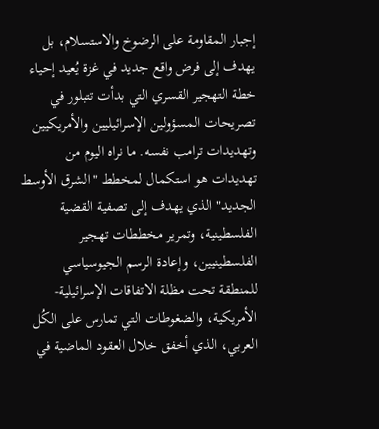إجبار المقاومة على الرضوخ والاستسلام، بل يهدف إلى فرض واقع جديد في غزة يُعيد إحياء خطة التهجير القسري التي بدأت تتبلور في تصريحات المسؤولين الإسرائيليين والأمريكيين وتهديدات ترامب نفسه. ما نراه اليوم من تهديدات هو استكمال لمخطط "الشرق الأوسط الجديد" الذي يهدف إلى تصفية القضية الفلسطينية، وتمرير مخططات تهجير الفلسطينيين، وإعادة الرسم الجيوسياسي للمنطقة تحت مظلة الاتفاقات الإسرائيلية-الأمريكية، والضغوطات التي تمارس على الكُل العربي، الذي أخفق خلال العقود الماضية في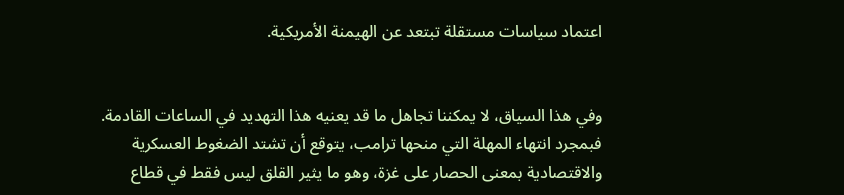اعتماد سياسات مستقلة تبتعد عن الهيمنة الأمريكية.


وفي هذا السياق، لا يمكننا تجاهل ما قد يعنيه هذا التهديد في الساعات القادمة. فبمجرد انتهاء المهلة التي منحها ترامب، يتوقع أن تشتد الضغوط العسكرية والاقتصادية بمعنى الحصار على غزة، وهو ما يثير القلق ليس فقط في قطاع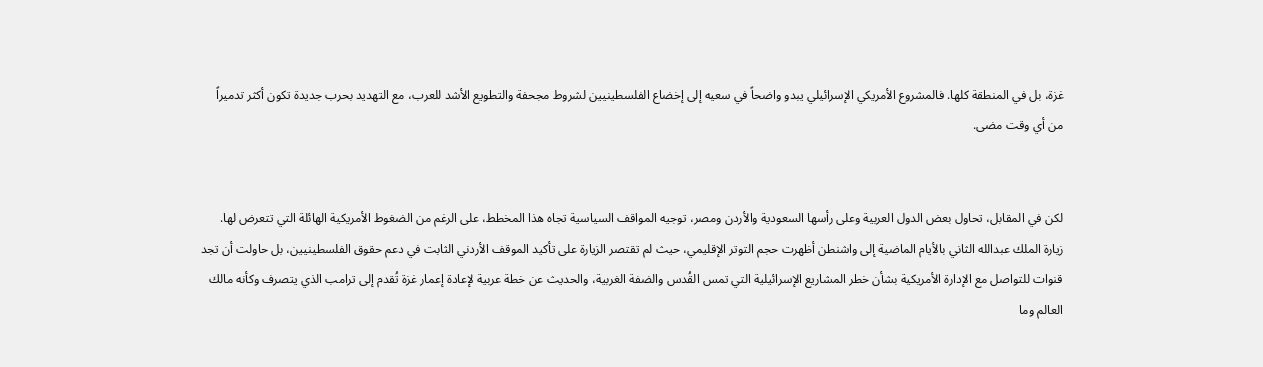غزة، بل في المنطقة كلها. فالمشروع الأمريكي الإسرائيلي يبدو واضحاً في سعيه إلى إخضاع الفلسطينيين لشروط مجحفة والتطويع الأشد للعرب، مع التهديد بحرب جديدة تكون أكثر تدميراً من أي وقت مضى.


لكن في المقابل، تحاول بعض الدول العربية وعلى رأسها السعودية والأردن ومصر، توجيه المواقف السياسية تجاه هذا المخطط، على الرغم من الضغوط الأمريكية الهائلة التي تتعرض لها. زيارة الملك عبدالله الثاني بالأيام الماضية إلى واشنطن أظهرت حجم التوتر الإقليمي، حيث لم تقتصر الزيارة على تأكيد الموقف الأردني الثابت في دعم حقوق الفلسطينيين، بل حاولت أن تجد قنوات للتواصل مع الإدارة الأمريكية بشأن خطر المشاريع الإسرائيلية التي تمس القُدس والضفة الغربية، والحديث عن خطة عربية لإعادة إعمار غزة تُقدم إلى ترامب الذي يتصرف وكأنه مالك العالم وما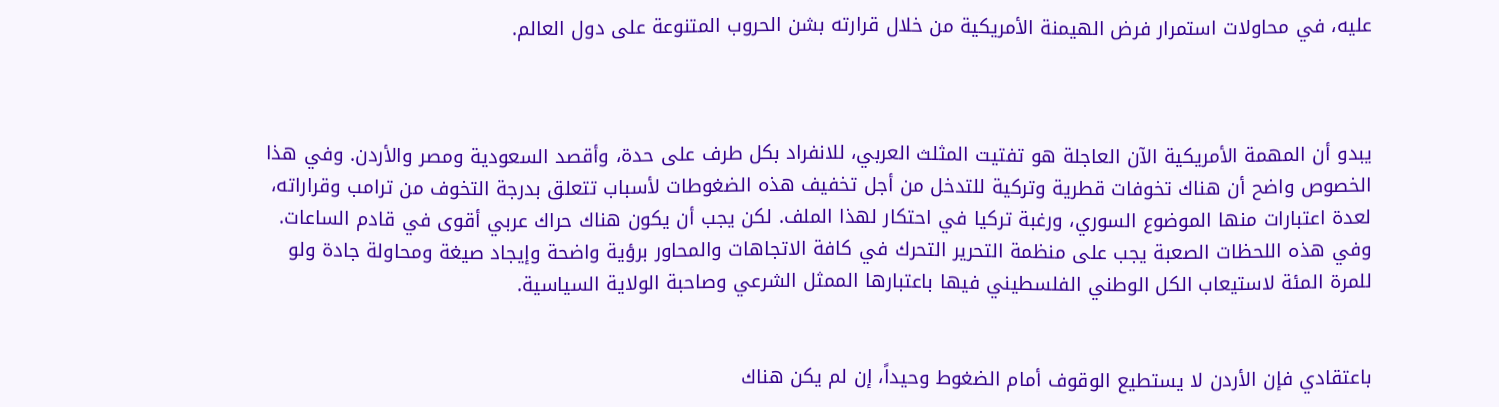عليه، في محاولات استمرار فرض الهيمنة الأمريكية من خلال قرارته بشن الحروب المتنوعة على دول العالم.



يبدو أن المهمة الأمريكية الآن العاجلة هو تفتيت المثلث العربي، للانفراد بكل طرف على حدة، وأقصد السعودية ومصر والأردن. وفي هذا الخصوص واضح أن هناك تخوفات قطرية وتركية للتدخل من أجل تخفيف هذه الضغوطات لأسباب تتعلق بدرجة التخوف من ترامب وقراراته، لعدة اعتبارات منها الموضوع السوري، ورغبة تركيا في احتكار لهذا الملف. لكن يجب أن يكون هناك حراك عربي أقوى في قادم الساعات. وفي هذه اللحظات الصعبة يجب على منظمة التحرير التحرك في كافة الاتجاهات والمحاور برؤية واضحة وإيجاد صيغة ومحاولة جادة ولو للمرة المئة لاستيعاب الكل الوطني الفلسطيني فيها باعتبارها الممثل الشرعي وصاحبة الولاية السياسية.


باعتقادي فإن الأردن لا يستطيع الوقوف أمام الضغوط وحيداً، إن لم يكن هناك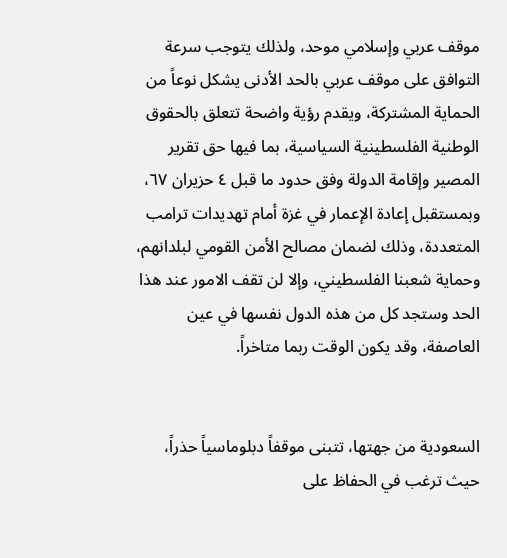موقف عربي وإسلامي موحد، ولذلك يتوجب سرعة التوافق على موقف عربي بالحد الأدنى يشكل نوعاً من الحماية المشتركة، ويقدم رؤية واضحة تتعلق بالحقوق الوطنية الفلسطينية السياسية، بما فيها حق تقرير المصير وإقامة الدولة وفق حدود ما قبل ٤ حزيران ٦٧، وبمستقبل إعادة الإعمار في غزة أمام تهديدات ترامب المتعددة، وذلك لضمان مصالح الأمن القومي لبلدانهم، وحماية شعبنا الفلسطيني، وإلا لن تقف الامور عند هذا الحد وستجد كل من هذه الدول نفسها في عين العاصفة، وقد يكون الوقت ربما متاخراً.


السعودية من جهتها، تتبنى موقفاً دبلوماسياً حذراً، حيث ترغب في الحفاظ على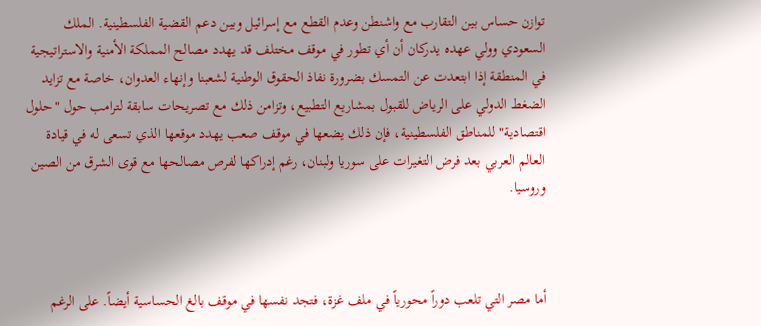توازن حساس بين التقارب مع واشنطن وعدم القطع مع إسرائيل وبين دعم القضية الفلسطينية. الملك السعودي وولي عهده يدركان أن أي تطور في موقف مختلف قد يهدد مصالح المملكة الأمنية والاستراتيجية في المنطقة إذا ابتعدت عن التمسك بضرورة نفاذ الحقوق الوطنية لشعبنا وإنهاء العدوان، خاصة مع تزايد الضغط الدولي على الرياض للقبول بمشاريع التطبيع، وتزامن ذلك مع تصريحات سابقة لترامب حول "حلول اقتصادية" للمناطق الفلسطينية، فإن ذلك يضعها في موقف صعب يهدد موقعها الذي تسعى له في قيادة العالم العربي بعد فرض التغيرات على سوريا ولبنان، رغم إدراكها لفرص مصالحها مع قوى الشرق من الصين وروسيا.



أما مصر التي تلعب دوراً محورياً في ملف غزة، فتجد نفسها في موقف بالغ الحساسية أيضاً. على الرغم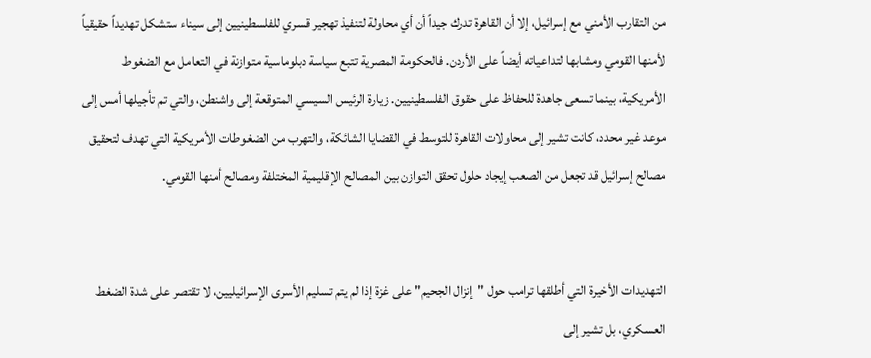من التقارب الأمني مع إسرائيل، إلا أن القاهرة تدرك جيداً أن أي محاولة لتنفيذ تهجير قسري للفلسطينيين إلى سيناء ستشكل تهديداً حقيقياً لأمنها القومي ومشابها لتداعياته أيضاً على الأردن. فالحكومة المصرية تتبع سياسة دبلوماسية متوازنة في التعامل مع الضغوط الأمريكية، بينما تسعى جاهدة للحفاظ على حقوق الفلسطينيين. زيارة الرئيس السيسي المتوقعة إلى واشنطن، والتي تم تأجيلها أمس إلى موعد غير محدد، كانت تشير إلى محاولات القاهرة للتوسط في القضايا الشائكة، والتهرب من الضغوطات الأمريكية التي تهدف لتحقيق مصالح إسرائيل قد تجعل من الصعب إيجاد حلول تحقق التوازن بين المصالح الإقليمية المختلفة ومصالح أمنها القومي.


التهديدات الأخيرة التي أطلقها ترامب حول "إنزال الجحيم" على غزة إذا لم يتم تسليم الأسرى الإسرائيليين، لا تقتصر على شدة الضغط العسكري، بل تشير إلى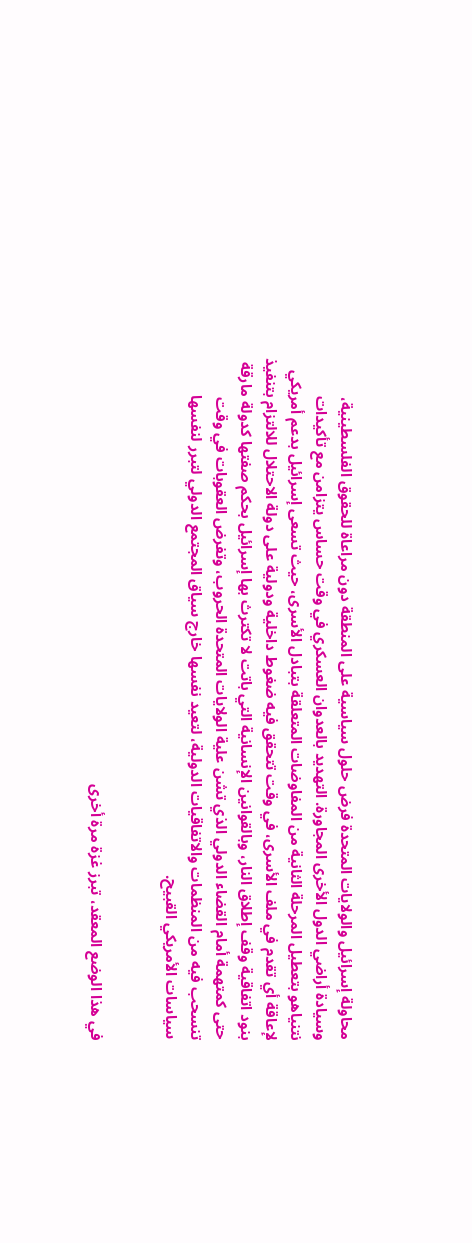محاولة إسرائيل والولايات المتحدة فرض حلول سياسية على المنطقة دون مراعاة للحقوق الفلسطينية، وسيادة أراضي الدول الأخرى المجاورة. التهديد بالعدوان العسكري في وقت حساس يتزامن مع تأكيدات نتنياهو بتعطيل المرحلة الثانية من المفاوضات المتعلقة بتبادل الأسرى، حيث تسعى إسرائيل بدعم أمريكي لإعاقة أي تقدم في ملف الأسرى، في وقت تتحقق فيه ضغوط داخلية ودولية على دولة الاحتلال للالتزام بتنفيذ بنود اتفاقية وقف إطلاق النار، وبالقوانين الإنسانية التي باتت لا تكترث بها إسرائيل بحكم صفتها كدولة مارقة حتى كمتهمة أمام القضاء الدولي الذي تشن علية الولايات المتحدة الحروب، وتفرض العقوبات في وقت تنسحب فيه من المنظمات والاتفاقيات الدولية، لتعيد نفسها خارج سياق المجتمع الدولي لتبرر لنفسها سياسات الأمريكي القبيح.


في هذا الوضع المعقد، تبرز غزة مرة أخرى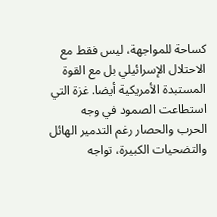كساحة للمواجهة، ليس فقط مع الاحتلال الإسرائيلي بل مع القوة المستبدة الأمريكية أيضا. غزة التي استطاعت الصمود في وجه الحرب والحصار رغم التدمير الهائل والتضحيات الكبيرة، تواجه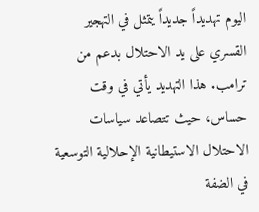اليوم تهديداً جديداً يتمثل في التهجير القسري على يد الاحتلال بدعم من ترامب. هذا التهديد يأتي في وقت حساس، حيث تتصاعد سياسات الاحتلال الاستيطانية الإحلالية التوسعية في الضفة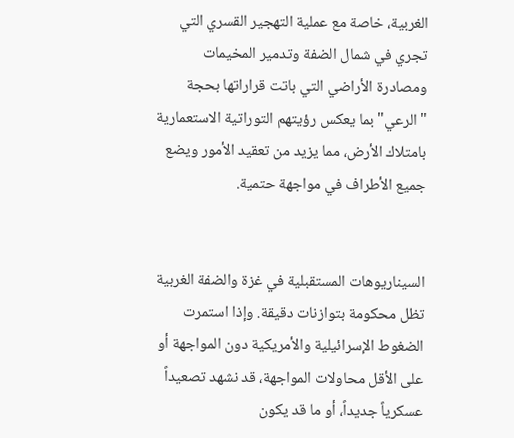الغربية، خاصة مع عملية التهجير القسري التي تجري في شمال الضفة وتدمير المخيمات ومصادرة الأراضي التي باتت قراراتها بحجة "الرعي" بما يعكس رؤيتهم التوراتية الاستعمارية بامتلاك الأرض، مما يزيد من تعقيد الأمور ويضع جميع الأطراف في مواجهة حتمية.


السيناريوهات المستقبلية في غزة والضفة الغربية تظل محكومة بتوازنات دقيقة. وإذا استمرت الضغوط الإسرائيلية والأمريكية دون المواجهة أو على الأقل محاولات المواجهة، قد نشهد تصعيداً عسكرياً جديداً، أو ما قد يكون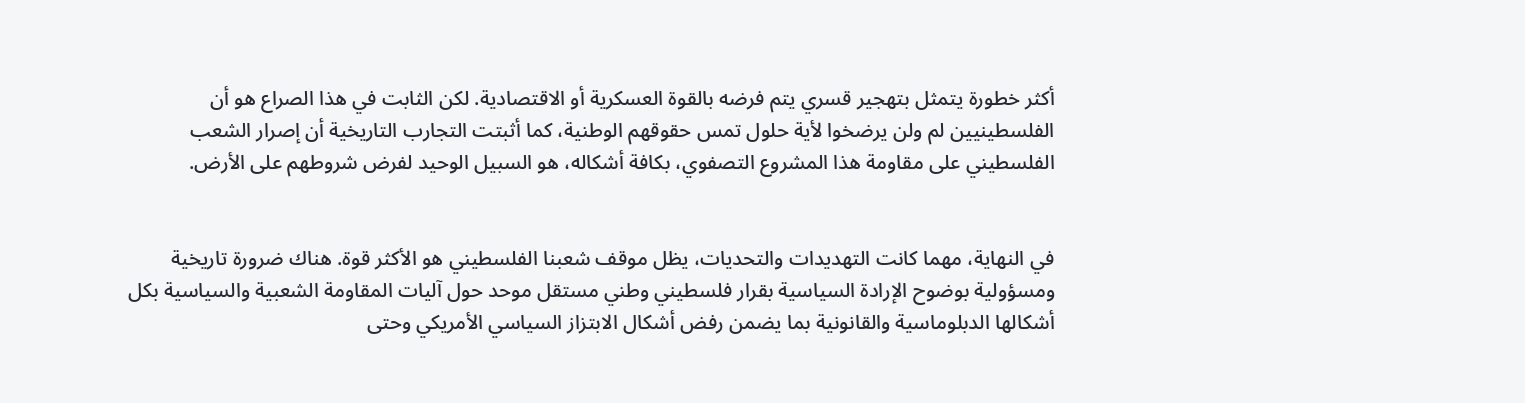أكثر خطورة يتمثل بتهجير قسري يتم فرضه بالقوة العسكرية أو الاقتصادية. لكن الثابت في هذا الصراع هو أن الفلسطينيين لم ولن يرضخوا لأية حلول تمس حقوقهم الوطنية، كما أثبتت التجارب التاريخية أن إصرار الشعب الفلسطيني على مقاومة هذا المشروع التصفوي، بكافة أشكاله، هو السبيل الوحيد لفرض شروطهم على الأرض.


في النهاية، مهما كانت التهديدات والتحديات، يظل موقف شعبنا الفلسطيني هو الأكثر قوة. هناك ضرورة تاريخية ومسؤولية بوضوح الإرادة السياسية بقرار فلسطيني وطني مستقل موحد حول آليات المقاومة الشعبية والسياسية بكل أشكالها الدبلوماسية والقانونية بما يضمن رفض أشكال الابتزاز السياسي الأمريكي وحتى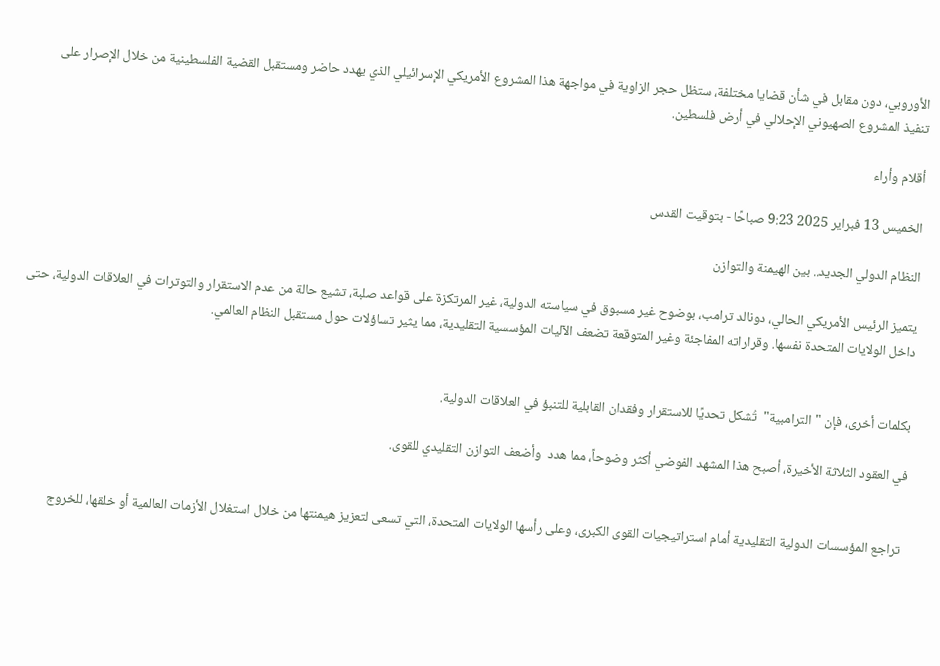الأوروبي، دون مقابل في شأن قضايا مختلفة، ستظل حجر الزاوية في مواجهة هذا المشروع الأمريكي الإسرائيلي الذي يهدد حاضر ومستقبل القضية الفلسطينية من خلال الإصرار على تنفيذ المشروع الصهيوني الإحلالي في أرض فلسطين.

أقلام وأراء

الخميس 13 فبراير 2025 9:23 صباحًا - بتوقيت القدس

النظام الدولي الجديد.. بين الهيمنة والتوازن

يتميز الرئيس الأمريكي الحالي، دونالد ترامب، بوضوح غير مسبوق في سياسته الدولية، غير المرتكزة على قواعد صلبة، تشيع حالة من عدم الاستقرار والتوترات في العلاقات الدولية، حتى داخل الولايات المتحدة نفسها. وقراراته المفاجئة وغير المتوقعة تضعف الآليات المؤسسية التقليدية، مما يثير تساؤلات حول مستقبل النظام العالمي.


بكلمات أخرى، فإن "الترامبية"  تُشكل تحديًا للاستقرار وفقدان القابلية للتنبؤ في العلاقات الدولية.

في العقود الثلاثة الأخيرة، أصبح هذا المشهد الفوضي أكثر وضوحاً، مما هدد  وأضعف التوازن التقليدي للقوى.


 تراجع المؤسسات الدولية التقليدية أمام استراتيجيات القوى الكبرى، وعلى رأسها الولايات المتحدة، التي تسعى لتعزيز هيمنتها من خلال استغلال الأزمات العالمية أو خلقها، للخروج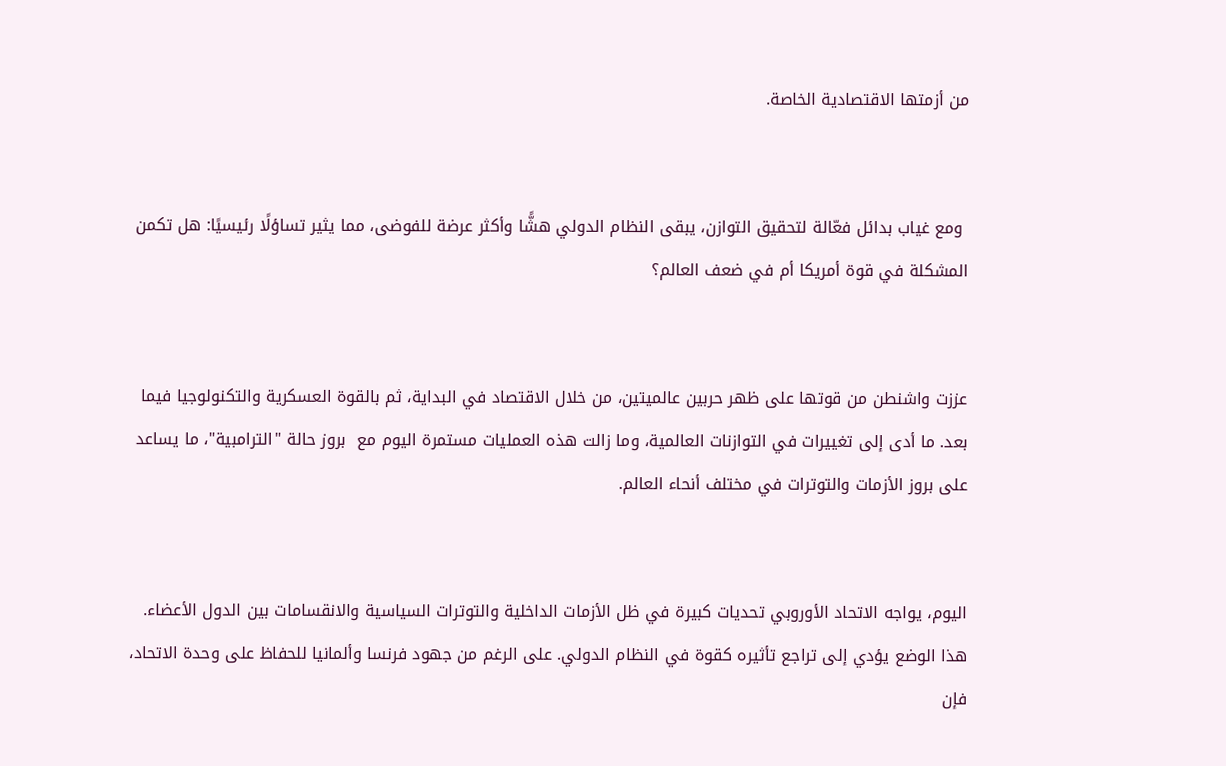من أزمتها الاقتصادية الخاصة.


 ومع غياب بدائل فعّالة لتحقيق التوازن، يبقى النظام الدولي هشًّا وأكثر عرضة للفوضى، مما يثير تساؤلًا رئيسيًا: هل تكمن المشكلة في قوة أمريكا أم في ضعف العالم؟


عززت واشنطن من قوتها على ظهر حربين عالميتين، من خلال الاقتصاد في البداية، ثم بالقوة العسكرية والتكنولوجيا فيما بعد. ما أدى إلى تغييرات في التوازنات العالمية، وما زالت هذه العمليات مستمرة اليوم مع  بروز حالة "الترامبية"، ما يساعد على بروز الأزمات والتوترات في مختلف أنحاء العالم.


اليوم، يواجه الاتحاد الأوروبي تحديات كبيرة في ظل الأزمات الداخلية والتوترات السياسية والانقسامات بين الدول الأعضاء. هذا الوضع يؤدي إلى تراجع تأثيره كقوة في النظام الدولي. على الرغم من جهود فرنسا وألمانيا للحفاظ على وحدة الاتحاد، فإن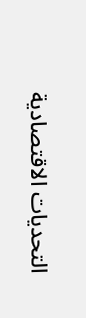التحديات الاقتصادية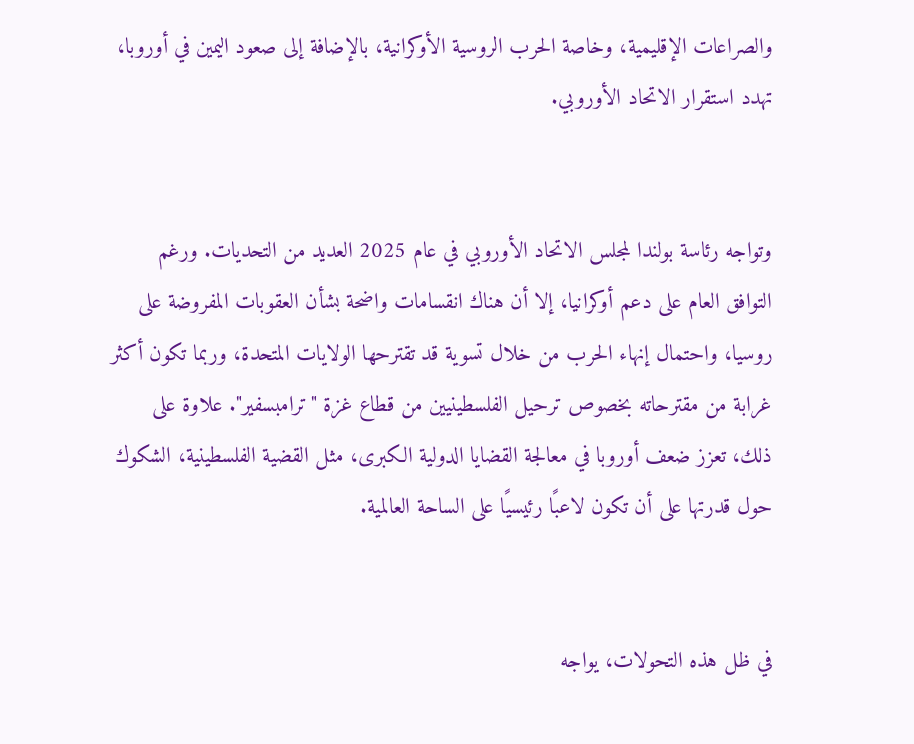والصراعات الإقليمية، وخاصة الحرب الروسية الأوكرانية، بالإضافة إلى صعود اليمين في أوروبا، تهدد استقرار الاتحاد الأوروبي.


وتواجه رئاسة بولندا لمجلس الاتحاد الأوروبي في عام 2025 العديد من التحديات. ورغم التوافق العام على دعم أوكرانيا، إلا أن هناك انقسامات واضحة بشأن العقوبات المفروضة على روسيا، واحتمال إنهاء الحرب من خلال تسوية قد تقترحها الولايات المتحدة، وربما تكون أكثر غرابة من مقترحاته بخصوص ترحيل الفلسطينيين من قطاع غزة "ترامبسفير". علاوة على ذلك، تعزز ضعف أوروبا في معالجة القضايا الدولية الكبرى، مثل القضية الفلسطينية، الشكوك حول قدرتها على أن تكون لاعبًا رئيسيًا على الساحة العالمية.


في ظل هذه التحولات، يواجه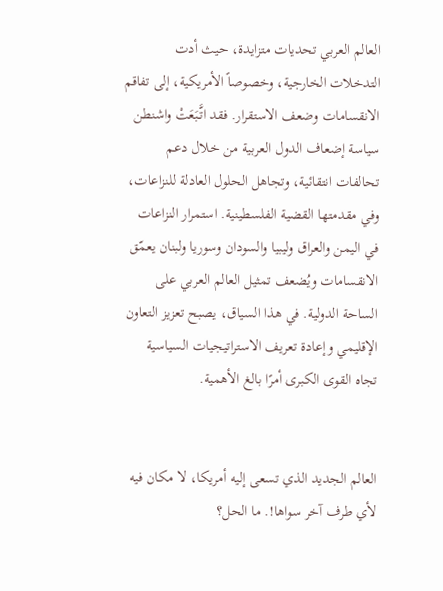العالم العربي تحديات متزايدة، حيث أدت التدخلات الخارجية، وخصوصاً الأمريكية، إلى تفاقم الانقسامات وضعف الاستقرار. فقد اتَّبَعَتْ واشنطن سياسة إضعاف الدول العربية من خلال دعم تحالفات انتقائية، وتجاهل الحلول العادلة للنزاعات، وفي مقدمتها القضية الفلسطينية. استمرار النزاعات في اليمن والعراق وليبيا والسودان وسوريا ولبنان يعمّق الانقسامات ويُضعف تمثيل العالم العربي على الساحة الدولية. في هذا السياق، يصبح تعزيز التعاون الإقليمي وإعادة تعريف الاستراتيجيات السياسية تجاه القوى الكبرى أمرًا بالغ الأهمية.


العالم الجديد الذي تسعى إليه أمريكا، لا مكان فيه لأي طرف آخر سواها!. ما الحل؟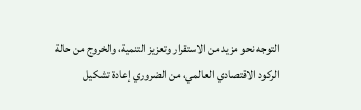التوجه نحو مزيد من الاستقرار وتعزيز التنمية، والخروج من حالة الركود الاقتصادي العالمي، من الضروري إعادة تشكيل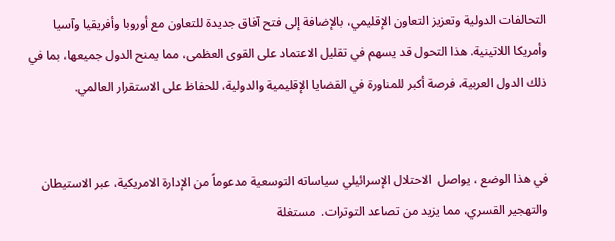التحالفات الدولية وتعزيز التعاون الإقليمي، بالإضافة إلى فتح آفاق جديدة للتعاون مع أوروبا وأفريقيا وآسيا وأمريكا اللاتينية. هذا التحول قد يسهم في تقليل الاعتماد على القوى العظمى، مما يمنح الدول جميعها، بما في ذلك الدول العربية، فرصة أكبر للمناورة في القضايا الإقليمية والدولية، للحفاظ على الاستقرار العالمي.


في هذا الوضع ، يواصل  الاحتلال الإسرائيلي سياساته التوسعية مدعوماً من الإدارة الامريكية، عبر الاستيطان والتهجير القسري، مما يزيد من تصاعد التوترات.  مستغلة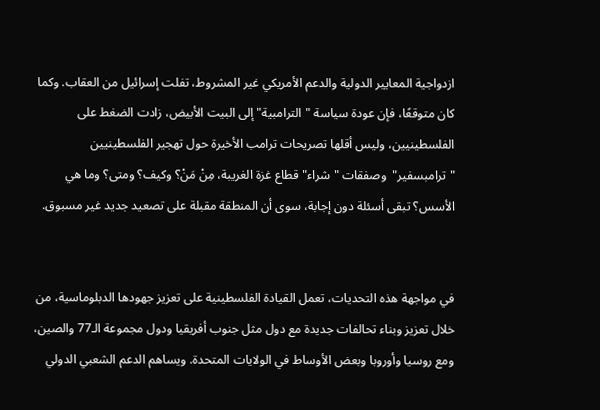ازدواجية المعايير الدولية والدعم الأمريكي غير المشروط، تفلت إسرائيل من العقاب. وكما كان متوقعًا، فإن عودة سياسة "الترامبية" إلى البيت الأبيض، زادت الضغط على الفلسطينيين، وليس أقلها تصريحات ترامب الأخيرة حول تهجير الفلسطينيين "ترامبسفير"  وصفقات "شراء" قطاع غزة الغريبة، مِنْ مَنْ؟ وكيف؟ ومتى؟ وما هي الأسس؟ تبقى أسئلة دون إجابة، سوى أن المنطقة مقبلة على تصعيد جديد غير مسبوق.


في مواجهة هذه التحديات، تعمل القيادة الفلسطينية على تعزيز جهودها الدبلوماسية، من خلال تعزيز وبناء تحالفات جديدة مع دول مثل جنوب أفريقيا ودول مجموعة الـ77 والصين، ومع روسيا وأوروبا وبعض الأوساط في الولايات المتحدة. ويساهم الدعم الشعبي الدولي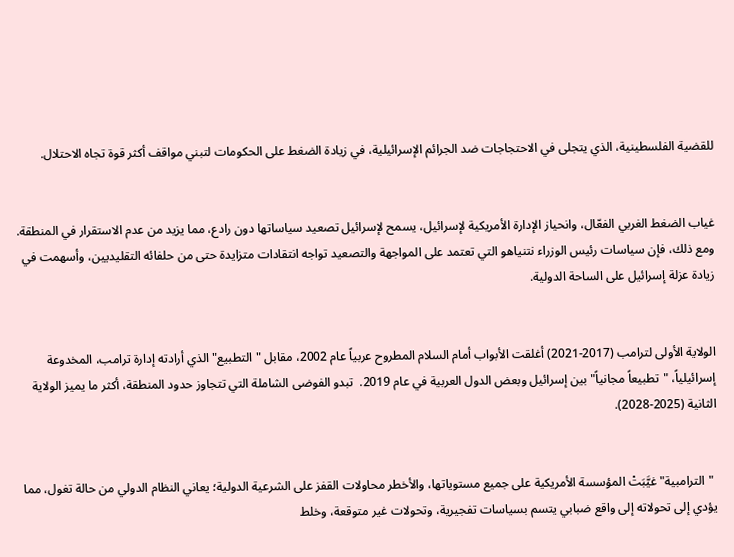للقضية الفلسطينية، الذي يتجلى في الاحتجاجات ضد الجرائم الإسرائيلية، في زيادة الضغط على الحكومات لتبني مواقف أكثر قوة تجاه الاحتلال.


غياب الضغط الغربي الفعّال، وانحياز الإدارة الأمريكية لإسرائيل، يسمح لإسرائيل تصعيد سياساتها دون رادع، مما يزيد من عدم الاستقرار في المنطقة. ومع ذلك، فإن سياسات رئيس الوزراء نتنياهو التي تعتمد على المواجهة والتصعيد تواجه انتقادات متزايدة حتى من حلفائه التقليديين، وأسهمت في زيادة عزلة إسرائيل على الساحة الدولية.


الولاية الأولى لترامب (2017-2021) أغلقت الأبواب أمام السلام المطروح عربياً عام 2002، مقابل "التطبيع" الذي أرادته إدارة ترامب، المخدوعة إسرائيلياً، "تطبيعاً مجانياً" بين إسرائيل وبعض الدول العربية في عام 2019.  تبدو الفوضى الشاملة التي تتجاوز حدود المنطقة، أكثر ما يميز الولاية الثانية (2025-2028).


 "الترامبية" غيَّبَتْ المؤسسة الأمريكية على جميع مستوياتها، والأخطر محاولات القفز على الشرعية الدولية؛ يعاني النظام الدولي من حالة تغول، مما يؤدي إلى تحولاته إلى واقع ضبابي يتسم بسياسات تفجيرية، وتحولات غير متوقعة، وخلط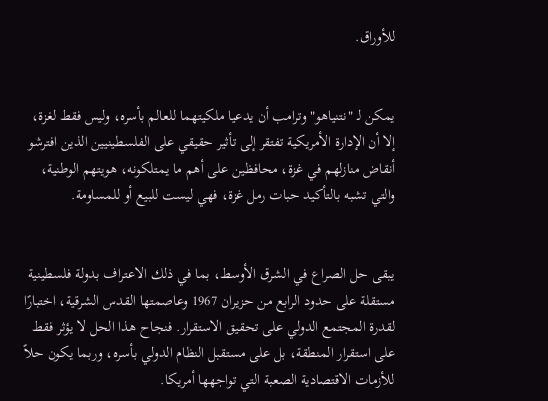للأوراق.


يمكن لـ "نتنياهو" وترامب أن يدعيا ملكيتهما للعالم بأسره، وليس فقط لغزة، إلا أن الإدارة الأمريكية تفتقر إلى تأثير حقيقي على الفلسطينيين الذين افترشو أنقاض منازلهم في غزة، محافظين على أهم ما يمتلكونه، هويتهم الوطنية، والتي تشبه بالتأكيد حبات رمل غزة، فهي ليست للبيع أو للمساومة.


يبقى حل الصراع في الشرق الأوسط، بما في ذلك الاعتراف بدولة فلسطينية مستقلة على حدود الرابع من حزيران 1967 وعاصمتها القدس الشرقية، اختبارًا لقدرة المجتمع الدولي على تحقيق الاستقرار. فنجاح هذا الحل لا يؤثر فقط على استقرار المنطقة، بل على مستقبل النظام الدولي بأسره، وربما يكون حلاً للأزمات الاقتصادية الصعبة التي تواجهها أمريكا.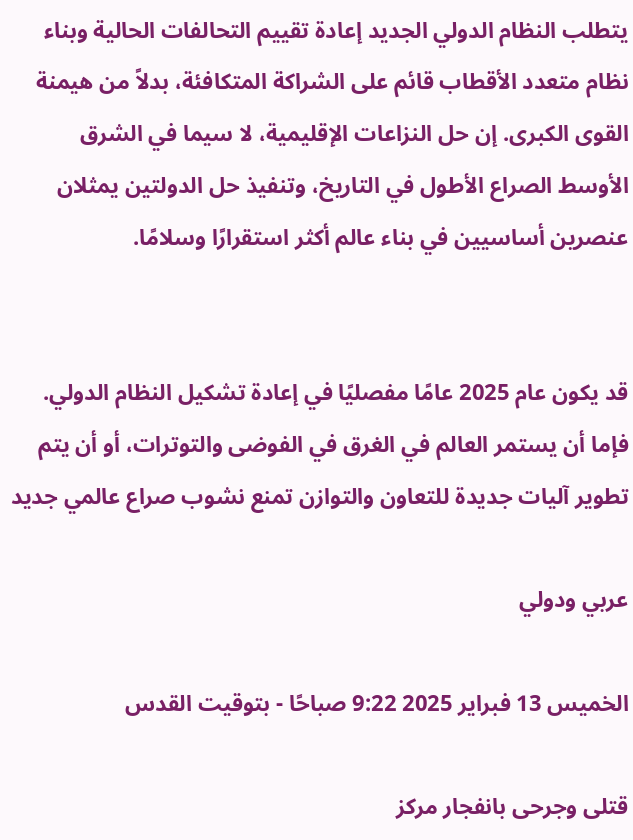يتطلب النظام الدولي الجديد إعادة تقييم التحالفات الحالية وبناء نظام متعدد الأقطاب قائم على الشراكة المتكافئة، بدلاً من هيمنة القوى الكبرى. إن حل النزاعات الإقليمية، لا سيما في الشرق الأوسط الصراع الأطول في التاريخ، وتنفيذ حل الدولتين يمثلان عنصرين أساسيين في بناء عالم أكثر استقرارًا وسلامًا.


قد يكون عام 2025 عامًا مفصليًا في إعادة تشكيل النظام الدولي. فإما أن يستمر العالم في الغرق في الفوضى والتوترات، أو أن يتم تطوير آليات جديدة للتعاون والتوازن تمنع نشوب صراع عالمي جديد

عربي ودولي

الخميس 13 فبراير 2025 9:22 صباحًا - بتوقيت القدس

قتلى وجرحى بانفجار مركز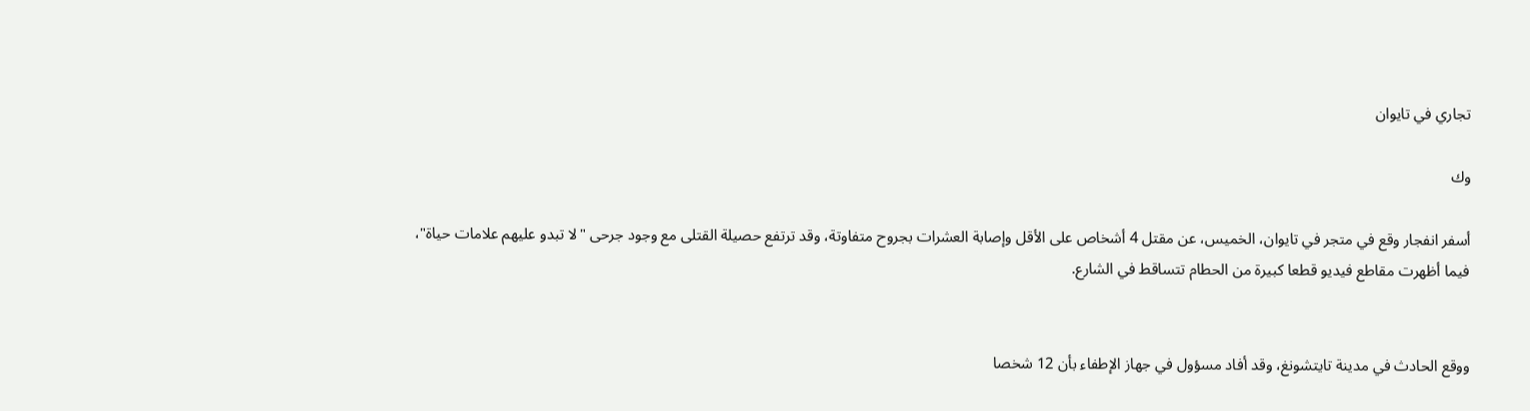تجاري في تايوان

وك

أسفر انفجار وقع في متجر في تايوان، الخميس، عن مقتل 4 أشخاص على الأقل وإصابة العشرات بجروح متفاوتة، وقد ترتفع حصيلة القتلى مع وجود جرحى "لا تبدو عليهم علامات حياة"، فيما أظهرت مقاطع فيديو قطعا كبيرة من الحطام تتساقط في الشارع.


ووقع الحادث في مدينة تايتشونغ، وقد أفاد مسؤول في جهاز الإطفاء بأن 12 شخصا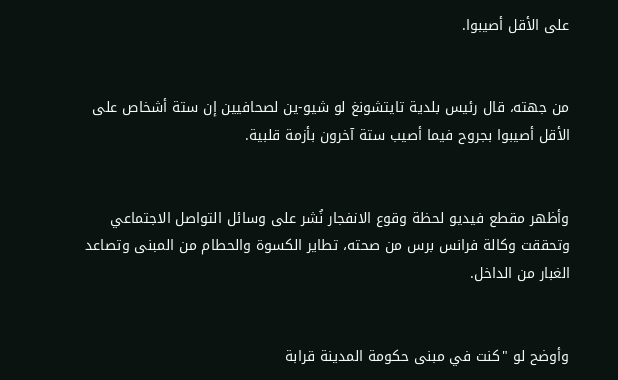على الأقل أصيبوا.


من جهته، قال رئيس بلدية تايتشونغ لو شيو-ين لصحافيين إن ستة أشخاص على الأقل أصيبوا بجروح فيما أصيب ستة آخرون بأزمة قلبية.


وأظهر مقطع فيديو لحظة وقوع الانفجار نُشر على وسائل التواصل الاجتماعي وتحققت وكالة فرانس برس من صحته، تطاير الكسوة والحطام من المبنى وتصاعد الغبار من الداخل.


وأوضح لو "كنت في مبنى حكومة المدينة قرابة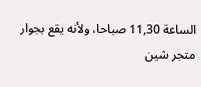الساعة 11,30 صباحا، ولأنه يقع بجوار متجر شين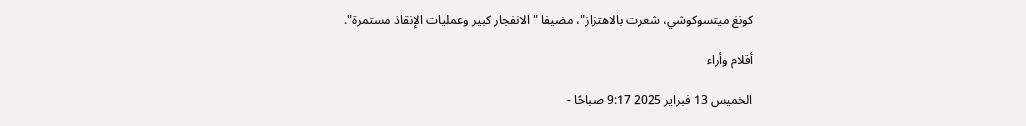كونغ ميتسوكوشي، شعرت بالاهتزاز"، مضيفا "الانفجار كبير وعمليات الإنقاذ مستمرة".

أقلام وأراء

الخميس 13 فبراير 2025 9:17 صباحًا -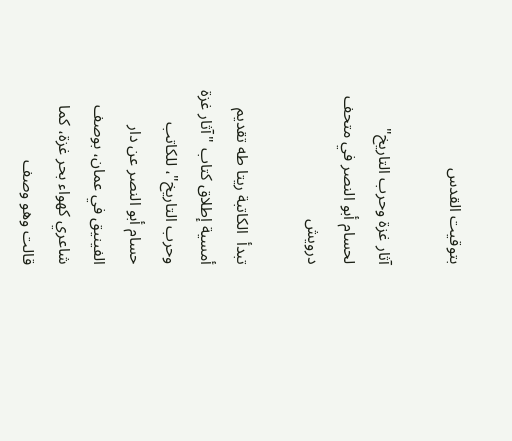بتوقيت القدس

آثار غزة وحرب التاريخ" لحسام أبو النصر في متحف درويش

تبدأ  الكاتبة ريتا طه تقديم أمسية إطلاق كتاب "آثار غزة وحرب التاريخ"، للكاتب حسام أبو النصر عن دار الفينيق في عمان، بوصف شاعري كهواء بحر غزة، كما قالت وهو وصف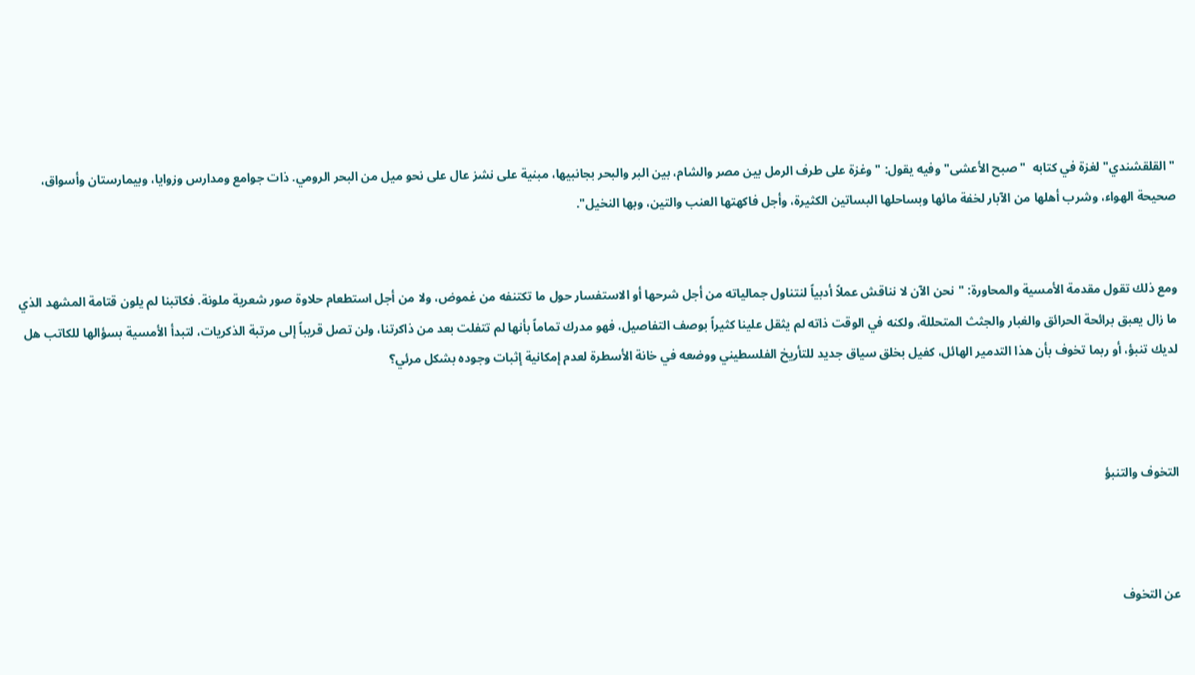"القلقشندي" لغزة في كتابه  "صبح الأعشى" وفيه يقول: "وغزة على طرف الرمل بين مصر والشام، بين البر والبحر بجانبيها، مبنية على نشز عال على نحو ميل من البحر الرومي. ذات جوامع ومدارس وزوايا، وبيمارستان وأسواق، صحيحة الهواء، وشرب أهلها من الآبار لخفة مائها وبساحلها البساتين الكثيرة، وأجل فاكهتها العنب والتين، وبها النخيل".


ومع ذلك تقول مقدمة الأمسية والمحاورة: "نحن الآن لا نناقش عملاً أدبياً لنتناول جمالياته من أجل شرحها أو الاستفسار حول ما تكتنفه من غموض، ولا من أجل استطعام حلاوة صور شعرية ملونة. فكاتبنا لم يلون قتامة المشهد الذي ما زال يعبق برائحة الحرائق والغبار والجثث المتحللة، ولكنه في الوقت ذاته لم يثقل علينا كثيراً بوصف التفاصيل، فهو مدرك تماماً بأنها لم تتفلت بعد من ذاكرتنا، ولن تصل قريباً إلى مرتبة الذكريات، لتبدأ الأمسية بسؤالها للكاتب هل لديك تنبؤ، أو ربما تخوف بأن هذا التدمير الهائل، كفيل بخلق سياق جديد للتأريخ الفلسطيني ووضعه في خانة الأسطرة لعدم إمكانية إثبات وجوده بشكل مرئي؟



التخوف والتنبؤ



عن التخوف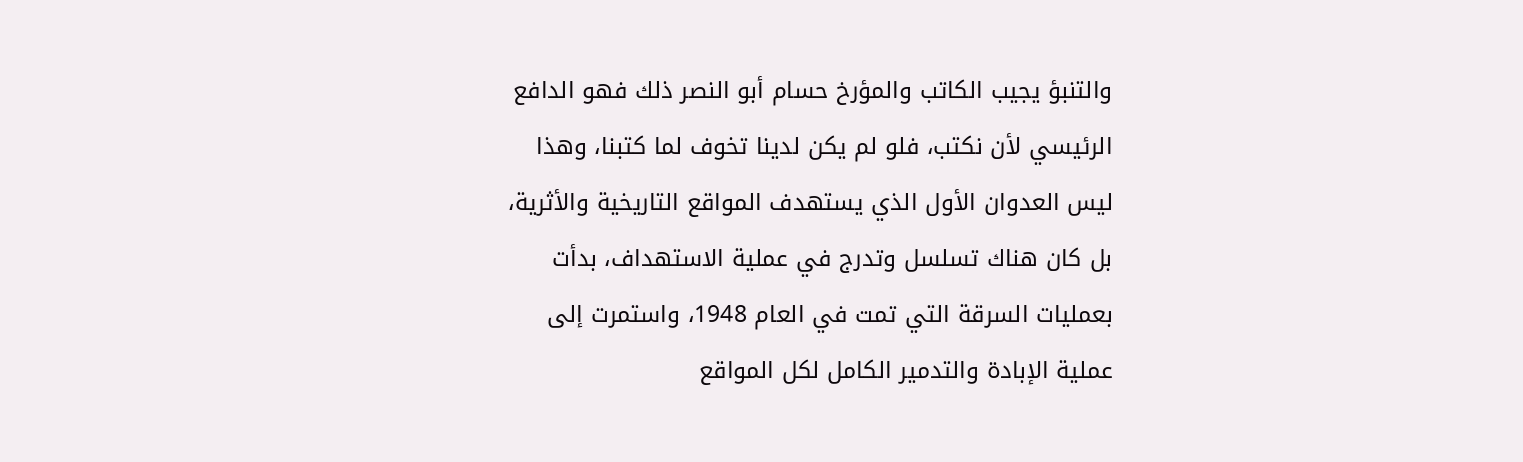والتنبؤ يجيب الكاتب والمؤرخ حسام أبو النصر ذلك فهو الدافع الرئيسي لأن نكتب، فلو لم يكن لدينا تخوف لما كتبنا، وهذا ليس العدوان الأول الذي يستهدف المواقع التاريخية والأثرية، بل كان هناك تسلسل وتدرج في عملية الاستهداف، بدأت بعمليات السرقة التي تمت في العام 1948، واستمرت إلى عملية الإبادة والتدمير الكامل لكل المواقع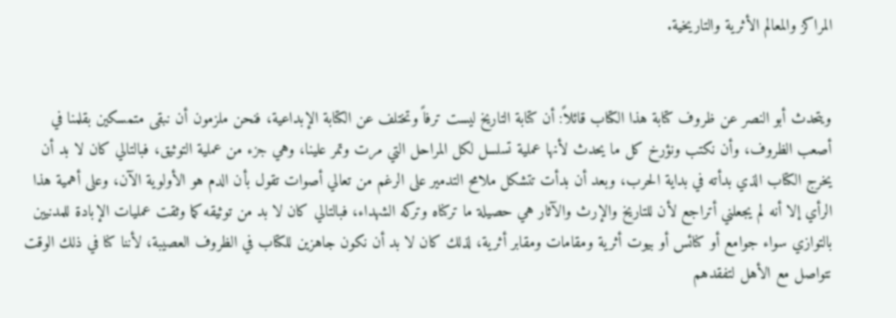المراكز والمعالم الأثرية والتاريخية.


ويتحدث أبو النصر عن ظروف كتابة هذا الكتاب قائلاً: أن كتابة التاريخ ليست ترفاً وتختلف عن الكتابة الإبداعية، فنحن ملزمون أن نبقى متمسكين بقلمنا في أصعب الظروف، وأن نكتب ونؤرخ كل ما يحدث لأنها عملية تسلسل لكل المراحل التي مرت وتمر علينا، وهي جزء من عملية التوثيق، فبالتالي كان لا بد أن يخرج الكتاب الذي بدأته في بداية الحرب، وبعد أن بدأت تتشكل ملامح التدمير على الرغم من تعالي أصوات تقول بأن الدم هو الأولوية الآن، وعلى أهمية هذا الرأي إلا أنه لم يجعلني أتراجع لأن للتاريخ والإرث والآثار هي حصيلة ما تركناه وتركه الشهداء، فبالتالي كان لا بد من توثيقه كما وثقت عمليات الإبادة للمدنيين بالتوازي سواء جوامع أو كنائس أو بيوت أثرية ومقامات ومقابر أثرية، لذلك كان لا بد أن نكون جاهزين للكتاب في الظروف العصيبة، لأننا كنا في ذلك الوقت نتواصل مع الأهل لتفقدهم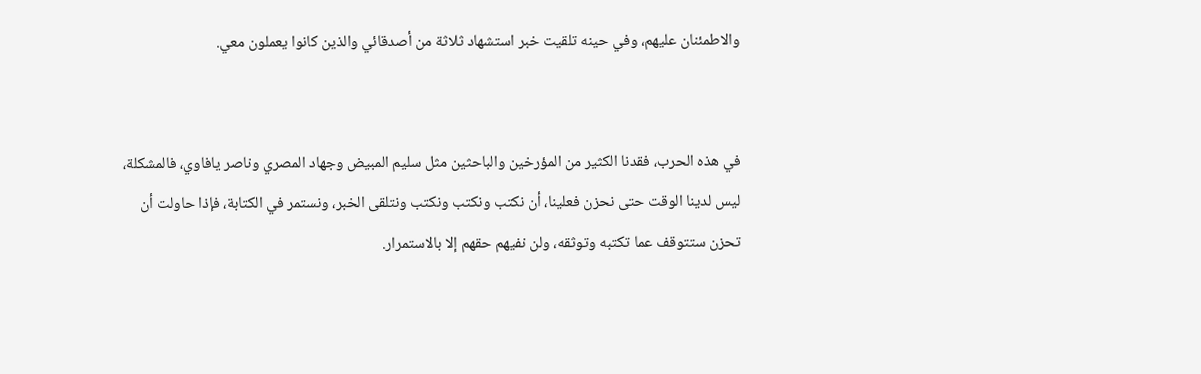والاطمئنان عليهم، وفي حينه تلقيت خبر استشهاد ثلاثة من أصدقائي والذين كانوا يعملون معي.


في هذه الحرب، فقدنا الكثير من المؤرخين والباحثين مثل سليم المبيض وجهاد المصري وناصر يافاوي، فالمشكلة، ليس لدينا الوقت حتى نحزن فعلينا، أن نكتب ونكتب ونكتب ونتلقى الخبر، ونستمر في الكتابة، فإذا حاولت أن تحزن ستتوقف عما تكتبه وتوثقه، ولن نفيهم حقهم إلا بالاستمرار.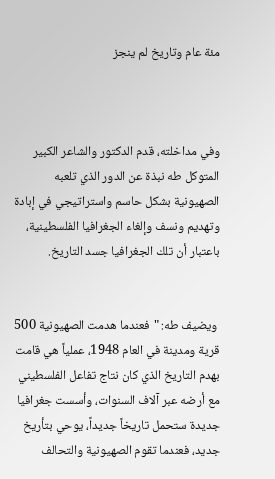مئة عام وتاريخ لم ينجز



وفي مداخلته، قدم الدكتور والشاعر الكبير المتوكل طه نبذة عن الدور الذي تلعبه الصهيونية بشكل حاسم واستراتيجي في إبادة وتهديم ونسف وإلغاء الجغرافيا الفلسطينية، باعتبار أن تلك الجغرافيا جسد التاريخ.


 ويضيف طه: "فعندما هدمت الصهيونية 500 قرية ومدينة في العام 1948، عملياً هي قامت بهدم التاريخ الذي كان نتاج تفاعل الفلسطيني مع أرضه عبر آلاف السنوات، وأسست جغرافيا جديدة ستحمل تاريخاً جديداً، يوحي بتأريخ جديد، فعندما تقوم الصهيونية والتحالف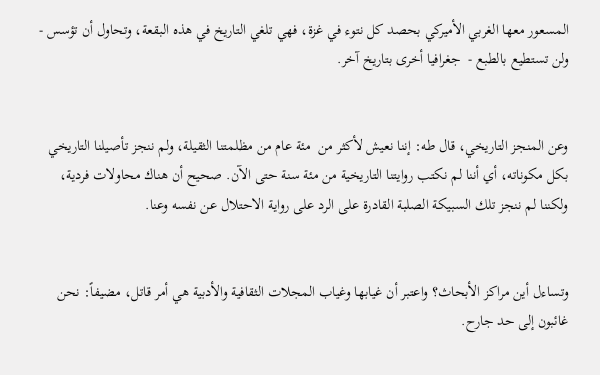المسعور معها الغربي الأميركي بحصد كل نتوء في غزة، فهي تلغي التاريخ في هذه البقعة، وتحاول أن تؤسس - ولن تستطيع بالطبع -  جغرافيا أخرى بتاريخ آخر.


وعن المنجز التاريخي، قال طه: إننا نعيش لأكثر من  مئة عام من مظلمتنا الثقيلة، ولم ننجز تأصيلنا التاريخي بكل مكوناته، أي أننا لم نكتب روايتنا التاريخية من مئة سنة حتى الآن. صحيح أن هناك محاولات فردية، ولكننا لم ننجز تلك السبيكة الصلبة القادرة على الرد على رواية الاحتلال عن نفسه وعنا.


وتساءل أين مراكز الأبحاث؟ واعتبر أن غيابها وغياب المجلات الثقافية والأدبية هي أمر قاتل، مضيفاً: نحن غائبون إلى حد جارح.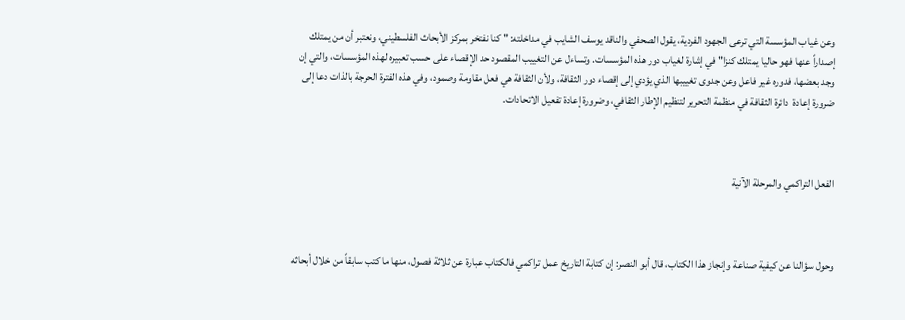وعن غياب المؤسسة التي ترعى الجهود الفردية، يقول الصحفي والناقد يوسف الشايب في مداخلته: " كنا نفتخر بمركز الأبحاث الفلسطيني، ونعتبر أن من يمتلك إصداراً عنها فهو حاليا يمتلك كنزا" في إشارة لغياب دور هذه المؤسسات. وتساءل عن التغييب المقصود حد الإقصاء على حسب تعبيره لهذه المؤسسات، والتي إن وجد بعضها، فدوره غير فاعل وعن جدوى تغييبها الذي يؤدي إلى إقصاء دور الثقافة، ولأن الثقافة هي فعل مقاومة وصمود، وفي هذه الفترة الحرجة بالذات دعا إلى ضرورة إعادة  دائرة الثقافة في منظمة التحرير لتنظيم الإطار الثقافي، وضرورة إعادة تفعيل الاتحادات.



الفعل التراكمي والمرحلة الآنية



وحول سؤالنا عن كيفية صناعة وإنجاز هذا الكتاب، قال أبو النصر: إن كتابة التاريخ عمل تراكمي فالكتاب عبارة عن ثلاثة فصول، منها ما كتب سابقاً من خلال أبحاثه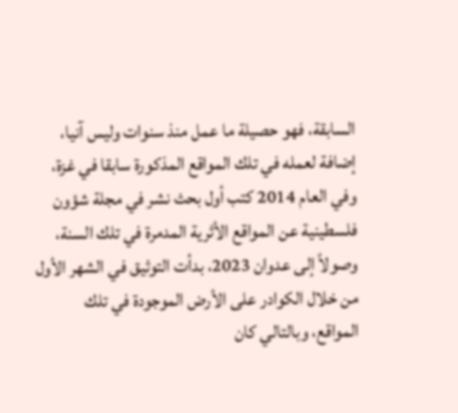السابقة، فهو حصيلة ما عمل منذ سنوات وليس آنيا، إضافة لعمله في تلك المواقع المذكورة سابقا في غزة، وفي العام 2014 كتب أول بحث نشر في مجلة شؤون فلسطينية عن المواقع الأثرية المدمرة في تلك السنة، وصولاً إلى عدوان 2023، بدأت التوثيق في الشهر الأول من خلال الكوادر على الأرض الموجودة في تلك المواقع، وبالتالي كان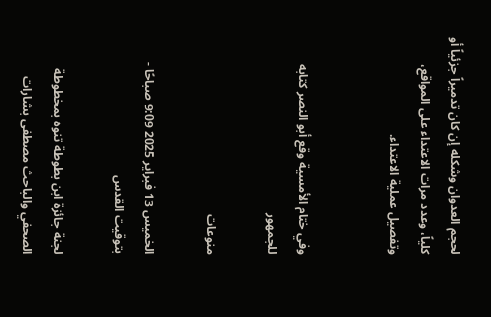لحجم العدوان وشكله إن كان تدميراً جزئياً أو كلياً، وعدد مرات الاعتداء على المواقع، وتفصيل عملية الاعتداء.


وفي ختام الأمسية وقع أبو النصر كتابه للجمهور

منوعات

الخميس 13 فبراير 2025 9:09 صباحًا - بتوقيت القدس

لجنة جائزة ابن بطوطة تنوه بمخطوطة الصحفي والباحث مصطفى بشارات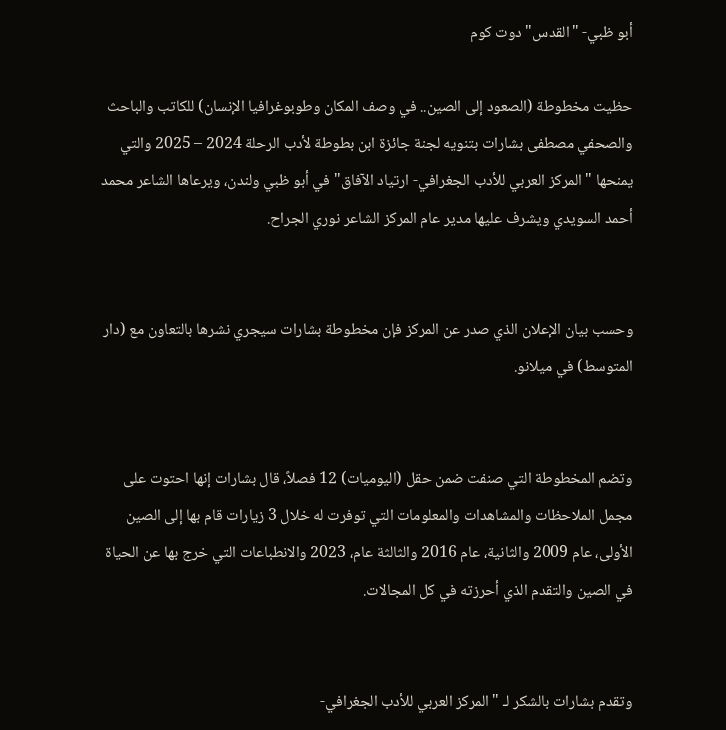أبو ظبي- "القدس" دوت كوم

حظيت مخطوطة (الصعود إلى الصين.. في وصف المكان وطوبوغرافيا الإنسان) للكاتب والباحث والصحفي مصطفى بشارات بتنويه لجنة جائزة ابن بطوطة لأدب الرحلة 2024 – 2025 والتي يمنحها "المركز العربي للأدب الجغرافي- ارتياد الآفاق" في أبو ظبي ولندن، ويرعاها الشاعر محمد أحمد السويدي ويشرف عليها مدير عام المركز الشاعر نوري الجراح.


وحسب بيان الإعلان الذي صدر عن المركز فإن مخطوطة بشارات سيجري نشرها بالتعاون مع (دار المتوسط) في ميلانو.


وتضم المخطوطة التي صنفت ضمن حقل (اليوميات) 12 فصلاً، قال بشارات إنها احتوت على مجمل الملاحظات والمشاهدات والمعلومات التي توفرت له خلال 3 زيارات قام بها إلى الصين الأولى، عام 2009 والثانية، عام 2016 والثالثة عام، 2023 والانطباعات التي خرج بها عن الحياة في الصين والتقدم الذي أحرزته في كل المجالات.


وتقدم بشارات بالشكر لـ "المركز العربي للأدب الجغرافي-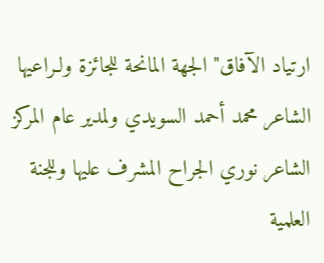ارتياد الآفاق" الجهة المانحة للجائزة ولـراعيها الشاعر محمد أحمد السويدي ولمدير عام المركز الشاعر نوري الجراح المشرف عليها وللجنة العلمية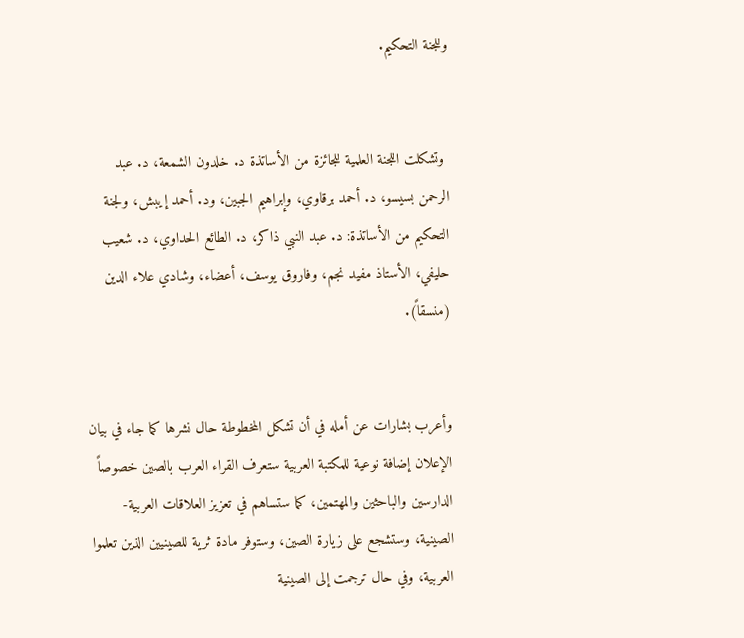وللجنة التحكيم.


 وتشكلت اللجنة العلمية للجائزة من الأساتذة د. خلدون الشمعة، د. عبد الرحمن بسيسو، د. أحمد برقاوي، وإبراهيم الجبين، ود. أحمد إيبش، ولجنة التحكيم من الأساتذة: د. عبد النبي ذاكر، د. الطائع الحداوي، د. شعيب حليفي، الأستاذ مفيد نجم، وفاروق يوسف، أعضاء، وشادي علاء الدين (منسقاً).


وأعرب بشارات عن أمله في أن تشكل المخطوطة حال نشرها كما جاء في بيان الإعلان إضافة نوعية للمكتبة العربية ستعرف القراء العرب بالصين خصوصاً الدارسين والباحثين والمهتمين، كما ستساهم في تعزيز العلاقات العربية- الصينية، وستشجع على زيارة الصين، وستوفر مادة ثرية للصينيين الذين تعلموا العربية، وفي حال ترجمت إلى الصينية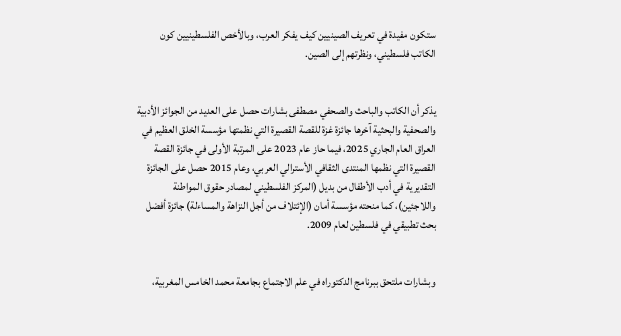ستكون مفيدة في تعريف الصينيين كيف يفكر العرب، وبالأخص الفلسطينيين كون الكاتب فلسطيني، ونظرتهم إلى الصين.


يذكر أن الكاتب والباحث والصحفي مصطفى بشارات حصل على العديد من الجوائز الأدبية والصحفية والبحثية آخرها جائزة غزة للقصة القصيرة التي نظمتها مؤسسة الخلق العظيم في العراق العام الجاري 2025، فيما حاز عام 2023 على المرتبة الأولى في جائزة القصة القصيرة التي نظمها المنتدى الثقافي الأسترالي العربي، وعام 2015 حصل على الجائزة التقديرية في أدب الأطفال من بديل (المركز الفلسطيني لمصادر حقوق المواطنة واللاجئين)، كما منحته مؤسسة أمان (الإئتلاف من أجل النزاهة والمساءلة) جائزة أفضل بحث تطبيقي في فلسطين لعام 2009.


وبشارات ملتحق ببرنامج الدكتوراه في علم الاجتماع بجامعة محمد الخامس المغربية،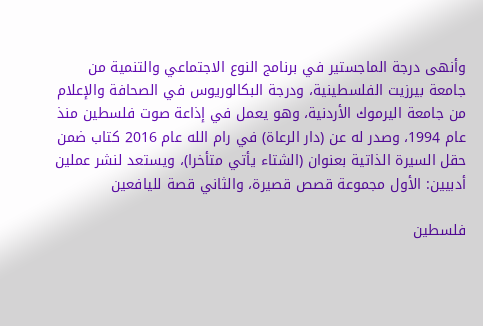وأنهى درجة الماجستير في برنامج النوع الاجتماعي والتنمية من جامعة بيرزيت الفلسطينية، ودرجة البكالوريوس في الصحافة والإعلام من جامعة اليرموك الأردنية، وهو يعمل في إذاعة صوت فلسطين منذ عام 1994، وصدر له عن (دار الرعاة) في رام الله عام 2016 كتاب ضمن حقل السيرة الذاتية بعنوان (الشتاء يأتي متأخرا)، ويستعد لنشر عملين أدبيين: الأول مجموعة قصص قصيرة، والثاني قصة لليافعين

فلسطين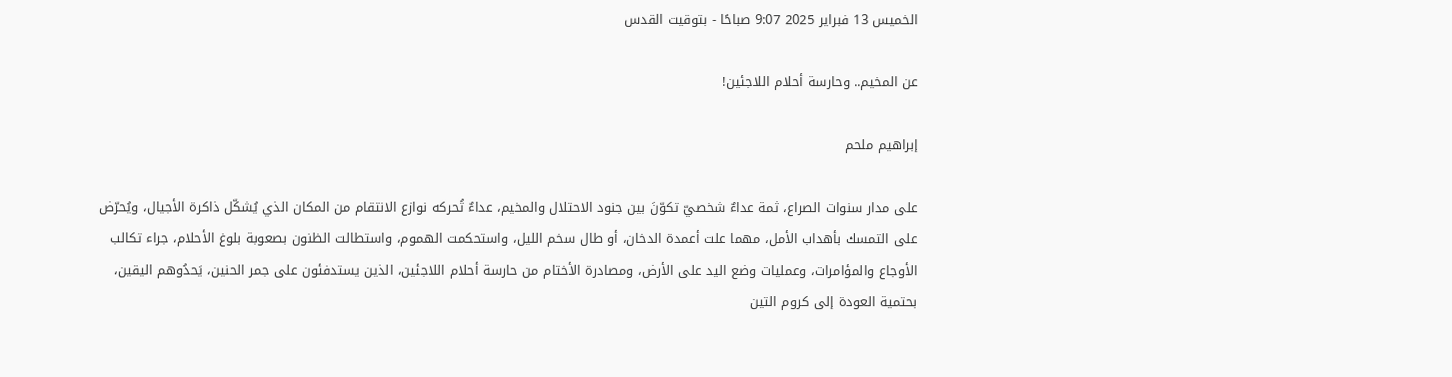الخميس 13 فبراير 2025 9:07 صباحًا - بتوقيت القدس

عن المخيم.. وحارسة أحلام اللاجئين!

إبراهيم ملحم

على مدار سنوات الصراع، ثمة عداءٌ شخصيّ تكوّنَ بين جنود الاحتلال والمخيم، عداءٌ تُحركه نوازع الانتقام من المكان الذي يُشكّل ذاكرة الأجيال، ويُحرّض على التمسك بأهداب الأمل، مهما علت أعمدة الدخان، أو طال سخم الليل، واستحكمت الهموم، واستطالت الظنون بصعوبة بلوغ الأحلام، جراء تكالب الأوجاع والمؤامرات، وعمليات وضع اليد على الأرض، ومصادرة الأختام من حارسة أحلام اللاجئين، الذين يستدفئون على جمر الحنين، يَحدُوهم اليقين، بحتمية العودة إلى كروم التين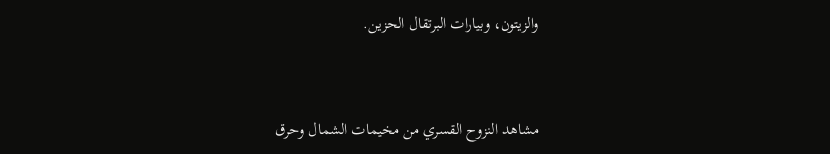والزيتون، وبيارات البرتقال الحزين.


مشاهد النزوح القسري من مخيمات الشمال وحرق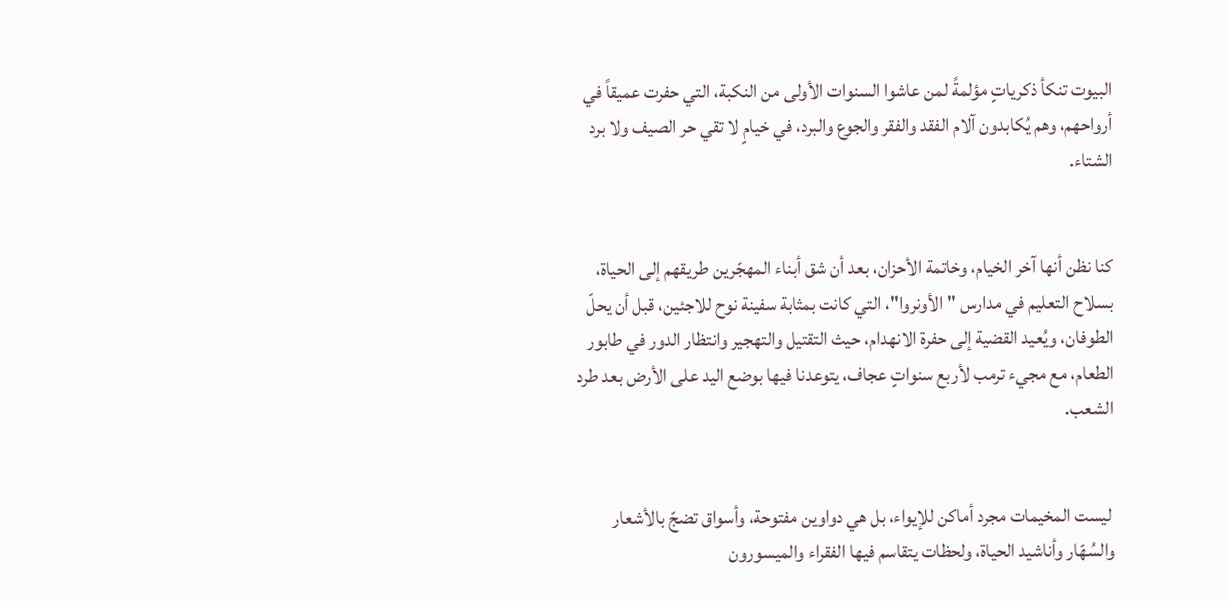البيوت تنكأ ذكرياتٍ مؤلمةً لمن عاشوا السنوات الأولى من النكبة، التي حفرت عميقاً في أرواحهم، وهم يُكابدون آلام الفقد والفقر والجوع والبرد، في خيامٍ لا تقي حر الصيف ولا برد الشتاء.


كنا نظن أنها آخر الخيام، وخاتمة الأحزان، بعد أن شق أبناء المهجّرين طريقهم إلى الحياة، بسلاح التعليم في مدارس "الأونروا"، التي كانت بمثابة سفينة نوح للاجئين، قبل أن يحلّ الطوفان، ويُعيد القضية إلى حفرة الانهدام، حيث التقتيل والتهجير وانتظار الدور في طابور الطعام، مع مجيء ترمب لأربع سنواتٍ عجاف، يتوعدنا فيها بوضع اليد على الأرض بعد طرد الشعب.


 ليست المخيمات مجرد أماكن للإيواء، بل هي دواوين مفتوحة، وأسواق تضجّ بالأشعار والسُهّار وأناشيد الحياة، ولحظات يتقاسم فيها الفقراء والميسورون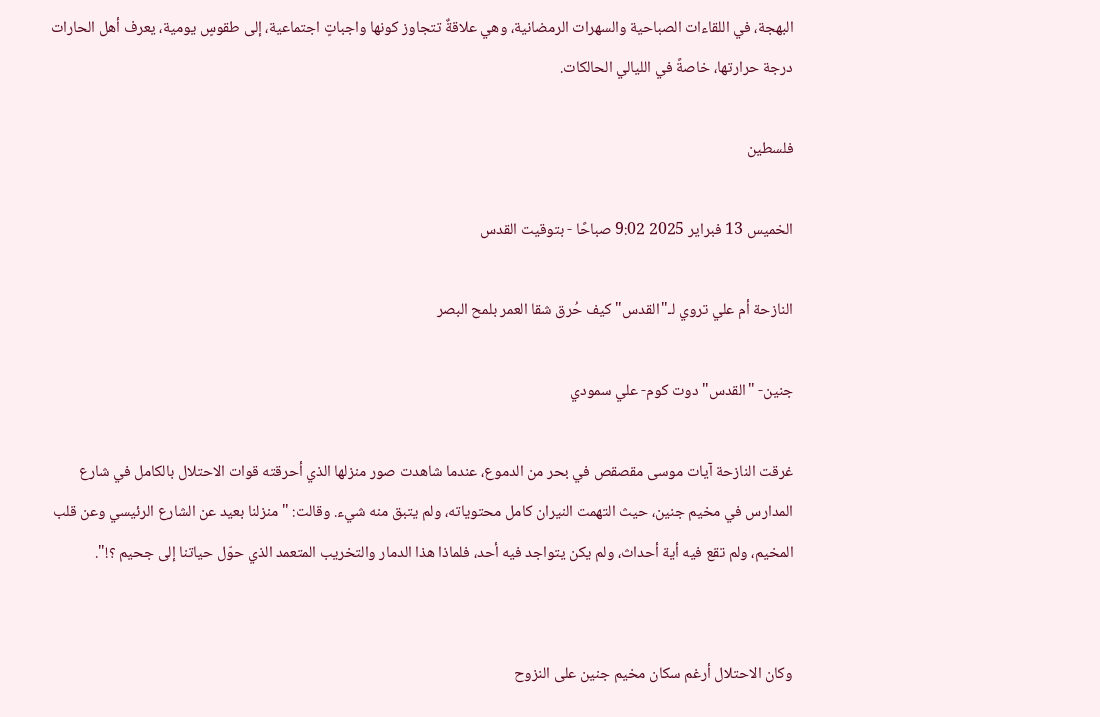البهجة، في اللقاءات الصباحية والسهرات الرمضانية، وهي علاقةٌ تتجاوز كونها واجباتٍ اجتماعية، إلى طقوسٍ يومية، يعرف أهل الحارات درجة حرارتها، خاصةً في الليالي الحالكات.

فلسطين

الخميس 13 فبراير 2025 9:02 صباحًا - بتوقيت القدس

النازحة أم علي تروي لـ"القدس"كيف حُرق شقا العمر بلمح البصر

جنين- "القدس" دوت كوم- علي سمودي

غرقت النازحة آيات موسى مقصقص في بحر من الدموع، عندما شاهدت صور منزلها الذي أحرقته قوات الاحتلال بالكامل في شارع المدارس في مخيم جنين، حيث التهمت النيران كامل محتوياته، ولم يتبق منه شيء. وقالت: " منزلنا بعيد عن الشارع الرئيسي وعن قلب المخيم، ولم تقع فيه أية أحداث، ولم يكن يتواجد فيه أحد، فلماذا هذا الدمار والتخريب المتعمد الذي حوّل حياتنا إلى جحيم ؟!".


وكان الاحتلال أرغم سكان مخيم جنين على النزوح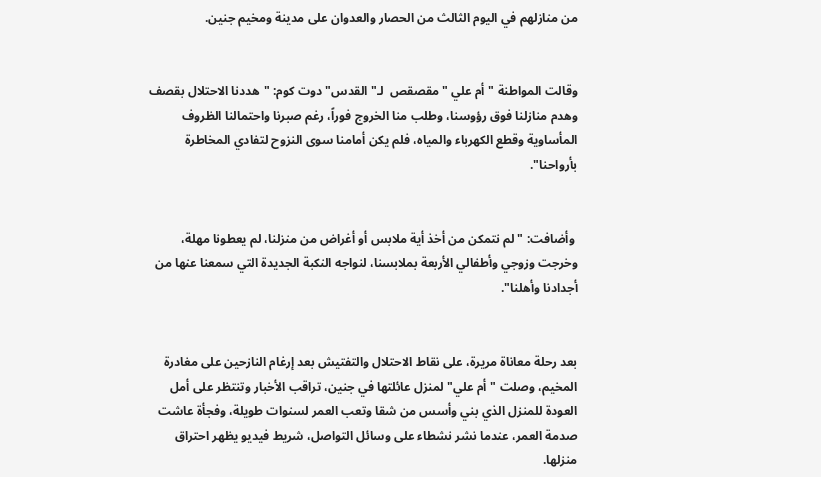من منازلهم في اليوم الثالث من الحصار والعدوان على مدينة ومخيم جنين.


وقالت المواطنة "أم علي "مقصقص  لـ"القدس" دوت كوم: "هددنا الاحتلال بقصف وهدم منازلنا فوق رؤوسنا، وطلب منا الخروج فوراً، رغم صبرنا واحتمالنا الظروف المأساوية وقطع الكهرباء والمياه، فلم يكن أمامنا سوى النزوح لتفادي المخاطرة بأرواحنا".


 وأضافت: "لم نتمكن من أخذ أية ملابس أو أغراض من منزلنا، لم يعطونا مهلة، وخرجت وزوجي وأطفالي الأربعة بملابسنا، لنواجه النكبة الجديدة التي سمعنا عنها من أجدادنا وأهلنا".


بعد رحلة معاناة مريرة، على نقاط الاحتلال والتفتيش بعد إرغام النازحين على مغادرة المخيم، وصلت "أم علي" لمنزل عائلتها في جنين، تراقب الأخبار وتنتظر على أمل العودة للمنزل الذي بني وأسس من شقا وتعب العمر لسنوات طويلة، وفجأة عاشت صدمة العمر، عندما نشر نشطاء على وسائل التواصل، شريط فيديو يظهر احتراق منزلها.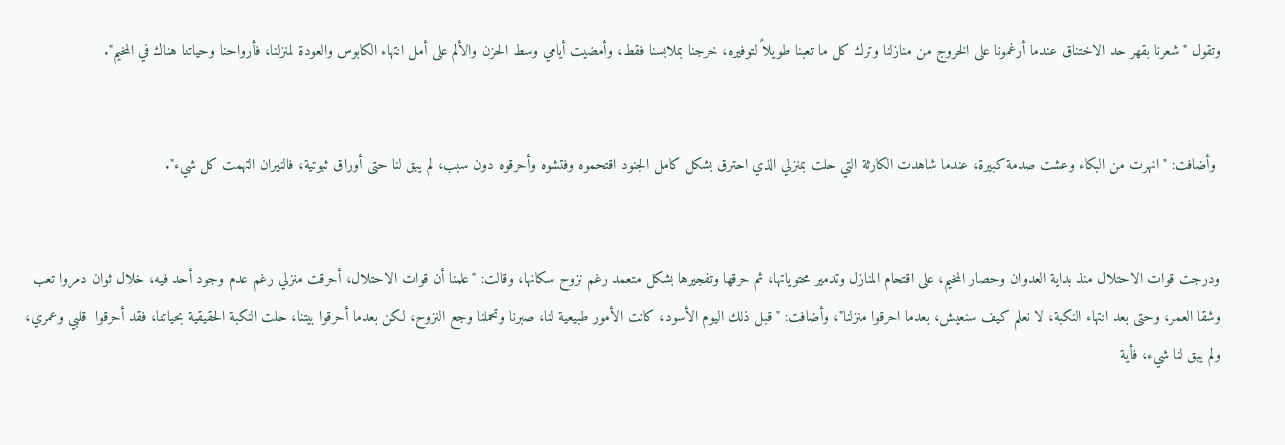وتقول "شعرنا بقهر حد الاختناق عندما أرغمونا على الخروج من منازلنا وترك كل ما تعبنا طويلاً لتوفيره، خرجنا بملابسنا فقط، وأمضيت أيامي وسط الحزن والألم على أمل انتهاء الكابوس والعودة لمنزلنا، فأرواحنا وحياتنا هناك في المخيم".


 وأضافت: "انهرت من البكاء وعشت صدمة كبيرة، عندما شاهدت الكارثة التي حلت بمنزلي الذي احترق بشكل كامل الجنود اقتحموه وفتشوه وأحرقوه دون سبب، لم يبق لنا حتى أوراق ثبوتية، فالنيران التهمت كل شيء".


ودرجت قوات الاحتلال منذ بداية العدوان وحصار المخيم، على اقتحام المنازل وتدمير محتوياتها، ثم حرقها وتفجيرها بشكل متعمد رغم نزوح سكانها، وقالت: "علمنا أن قوات الاحتلال، أحرقت منزلي رغم عدم وجود أحد فيه، خلال ثوان دمروا تعب وشقا العمر، وحتى بعد انتهاء النكبة، لا نعلم كيف سنعيش، بعدما احرقوا منزلنا"، وأضافت: "قبل ذلك اليوم الأسود، كانت الأمور طبيعية لنا، صبرنا وتحملنا وجع النزوح، لكن بعدما أحرقوا بيتنا، حلت النكبة الحقيقية بحياتنا، فقد أحرقوا  قلبي وعمري، ولم يبق لنا شيء، فأية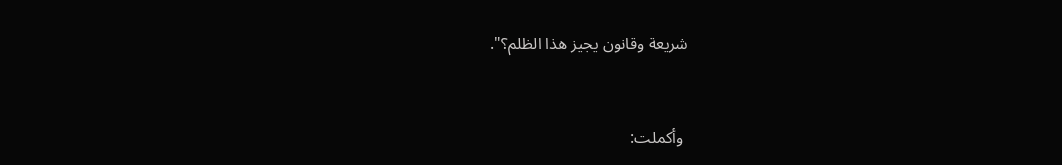شريعة وقانون يجيز هذا الظلم؟".


 وأكملت: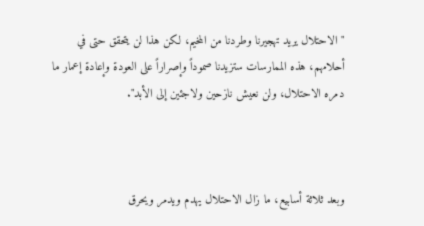"الاحتلال يريد تهجيرنا وطردنا من المخيم، لكن هذا لن يتحقق حتى في أحلامهم، هذه الممارسات ستزيدنا صموداً وإصراراً على العودة وإعادة إعمار ما دمره الاحتلال، ولن نعيش نازحين ولاجئين إلى الأبد".



وبعد ثلاثة أسابيع، ما زال الاحتلال يهدم ويدمر ويحرق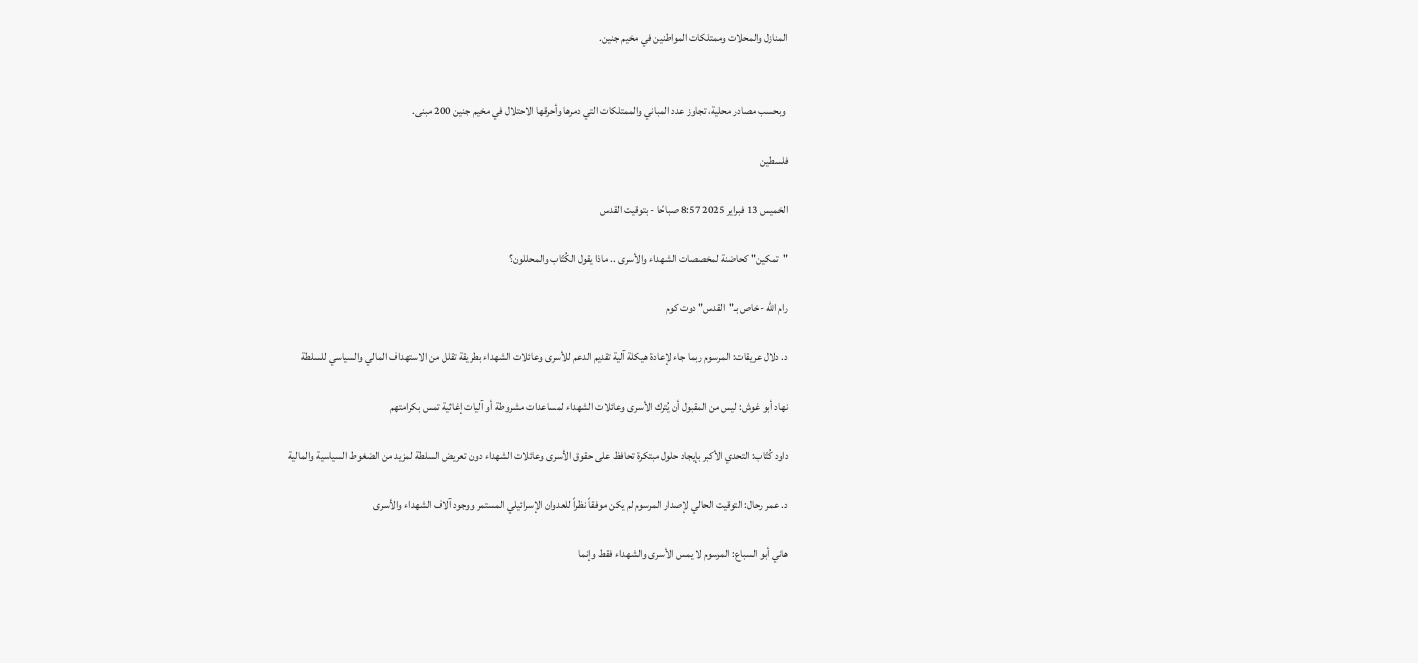المنازل والمحلات وممتلكات المواطنين في مخيم جنين.


 وبحسب مصادر محلية، تجاوز عدد المباني والممتلكات التي دمرها وأحرقها الاحتلال في مخيم جنين 200 مبنى.

فلسطين

الخميس 13 فبراير 2025 8:57 صباحًا - بتوقيت القدس

"تمكين" كحاضنة لمخصصات الشهداء والأسرى .. ماذا يقول الكُتّاب والمحللون؟

رام الله -خاص بـ"القدس" دوت كوم

د. دلال عريقات: المرسوم ربما جاء لإعادة هيكلة آلية تقديم الدعم للأسرى وعائلات الشهداء بطريقة تقلل من الاستهداف المالي والسياسي للسلطة

نهاد أبو غوش: ليس من المقبول أن يُترك الأسرى وعائلات الشهداء لمساعدات مشروطة أو آليات إغاثية تمس بكرامتهم

داود كُتّاب: التحدي الأكبر بإيجاد حلول مبتكرة تحافظ على حقوق الأسرى وعائلات الشهداء دون تعريض السلطة لمزيد من الضغوط السياسية والمالية

د. عمر رحال: التوقيت الحالي لإصدار المرسوم لم يكن موفقاً نظراً للعدوان الإسرائيلي المستمر ووجود آلاف الشهداء والأسرى

هاني أبو السباع: المرسوم لا يمس الأسرى والشهداء فقط وإنما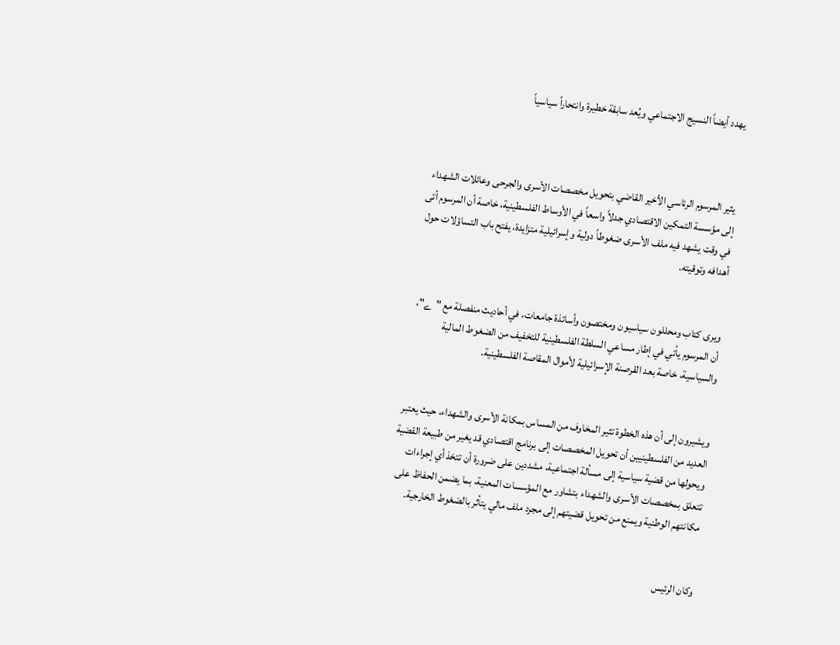يهدد أيضاً النسيج الاجتماعي ويُعد سابقة خطيرة وانتحاراً سياسياً



يثير المرسوم الرئاسي الأخير القاضي بتحويل مخصصات الأسرى والجرحى وعائلات الشهداء إلى مؤسسة التمكين الاقتصادي جدلاً واسعاً في الأوساط الفلسطينية، خاصة أن المرسوم أتى في وقت يشهد فيه ملف الأسرى ضغوطاً دولية وإسرائيلية متزايدة، يفتح باب التساؤلات حول أهدافه وتوقيته.


ويرى كتاب ومحللون سياسيون ومختصون وأساتذة جامعات، في أحاديث منفصلة مع "ے"، أن المرسوم يأتي في إطار مساعي السلطة الفلسطينية للتخفيف من الضغوط المالية والسياسية، خاصة بعد القرصنة الإسرائيلية لأموال المقاصة الفلسطينية.


ويشيرون إلى أن هذه الخطوة تثير المخاوف من المساس بمكانة الأسرى والشهداء، حيث يعتبر العديد من الفلسطينيين أن تحويل المخصصات إلى برنامج اقتصادي قد يغير من طبيعة القضية ويحولها من قضية سياسية إلى مسألة اجتماعية، مشددين على ضرورة أن تتخذ أي إجراءات تتعلق بمخصصات الأسرى والشهداء بتشاور مع المؤسسات المعنية، بما يضمن الحفاظ على مكانتهم الوطنية ويمنع من تحويل قضيتهم إلى مجرد ملف مالي يتأثر بالضغوط الخارجية.


وكان الرئيس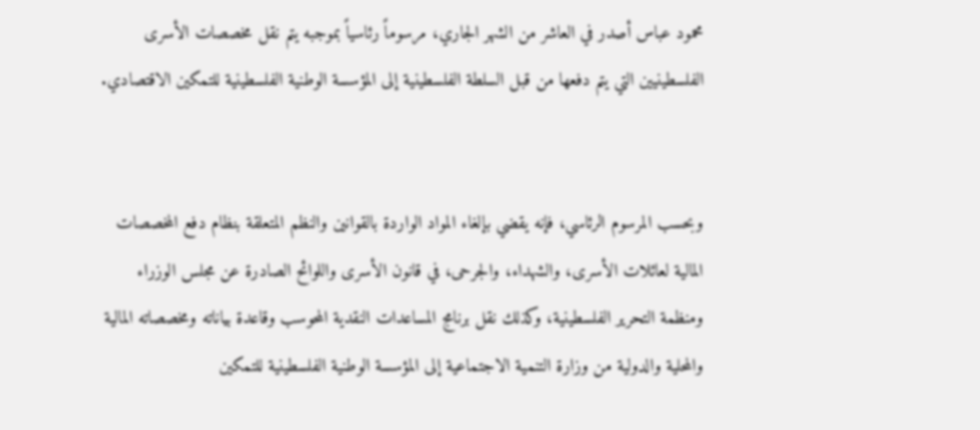محمود عباس أصدر في العاشر من الشهر الجاري، مرسوماً رئاسياً بموجبه يتم نقل مخصصات الأسرى الفلسطينيين التي يتم دفعها من قبل السلطة الفلسطينية إلى المؤسسة الوطنية الفلسطينية للتمكين الاقتصادي.


وبحسب المرسوم الرئاسي، فإنه يقضي بإلغاء المواد الواردة بالقوانين والنظم المتعلقة بنظام دفع المخصصات المالية لعائلات الأسرى، والشهداء، والجرحى، في قانون الأسرى واللوائح الصادرة عن مجلس الوزراء ومنظمة التحرير الفلسطينية، وكذلك نقل برنامج المساعدات النقدية المحوسب وقاعدة بياناته ومخصصاته المالية والمحلية والدولية من وزارة التنمية الاجتماعية إلى المؤسسة الوطنية الفلسطينية للتمكين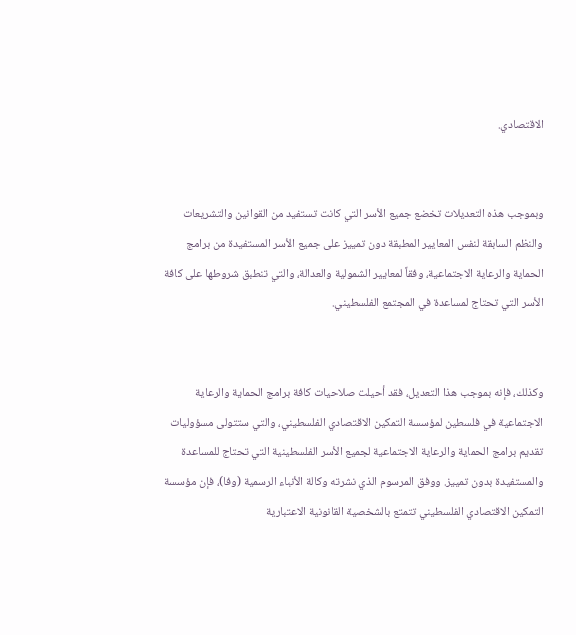الاقتصادي.


وبموجب هذه التعديلات تخضع جميع الأسر التي كانت تستفيد من القوانين والتشريعات والنظم السابقة لنفس المعايير المطبقة دون تمييز على جميع الأسر المستفيدة من برامج الحماية والرعاية الاجتماعية، وفقاً لمعايير الشمولية والعدالة، والتي تنطبق شروطها على كافة الأسر التي تحتاج لمساعدة في المجتمع الفلسطيني.


وكذلك، فإنه بموجب هذا التعديل، فقد أحيلت صلاحيات كافة برامج الحماية والرعاية الاجتماعية في فلسطين لمؤسسة التمكين الاقتصادي الفلسطيني، والتي ستتولى مسؤوليات تقديم برامج الحماية والرعاية الاجتماعية لجميع الأسر الفلسطينية التي تحتاج للمساعدة والمستفيدة بدون تمييز. ووفق المرسوم الذي نشرته وكالة الأنباء الرسمية (وفا)، فإن مؤسسة التمكين الاقتصادي الفلسطيني تتمتع بالشخصية القانونية الاعتبارية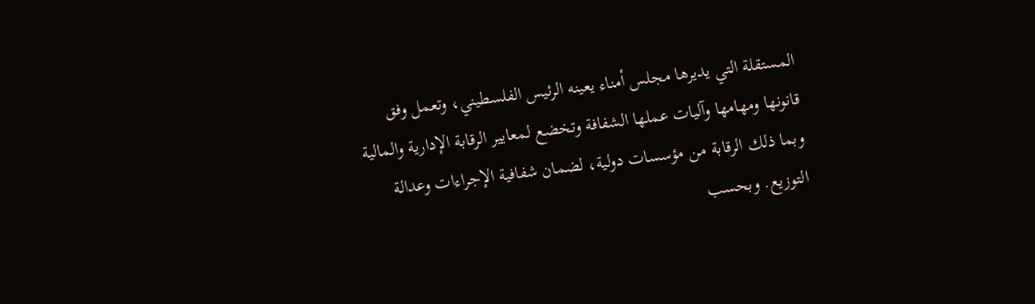المستقلة التي يديرها مجلس أمناء يعينه الرئيس الفلسطيني، وتعمل وفق قانونها ومهامها وآليات عملها الشفافة وتخضع لمعايير الرقابة الإدارية والمالية وبما ذلك الرقابة من مؤسسات دولية، لضمان شفافية الإجراءات وعدالة التوزيع. وبحسب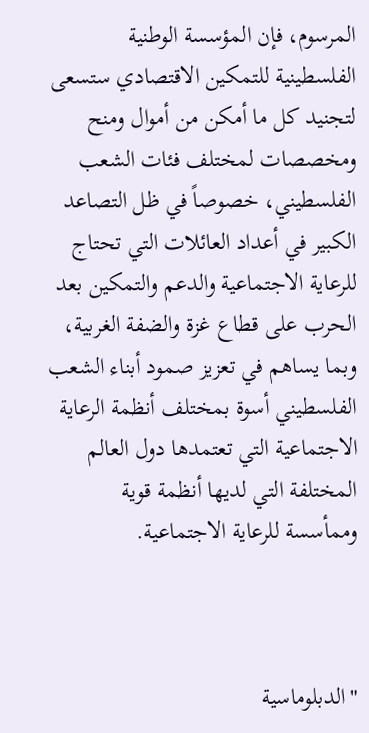المرسوم، فإن المؤسسة الوطنية الفلسطينية للتمكين الاقتصادي ستسعى لتجنيد كل ما أمكن من أموال ومنح ومخصصات لمختلف فئات الشعب الفلسطيني، خصوصاً في ظل التصاعد الكبير في أعداد العائلات التي تحتاج للرعاية الاجتماعية والدعم والتمكين بعد الحرب على قطاع غزة والضفة الغربية، وبما يساهم في تعزيز صمود أبناء الشعب الفلسطيني أسوة بمختلف أنظمة الرعاية الاجتماعية التي تعتمدها دول العالم المختلفة التي لديها أنظمة قوية وممأسسة للرعاية الاجتماعية.



"الدبلوماسية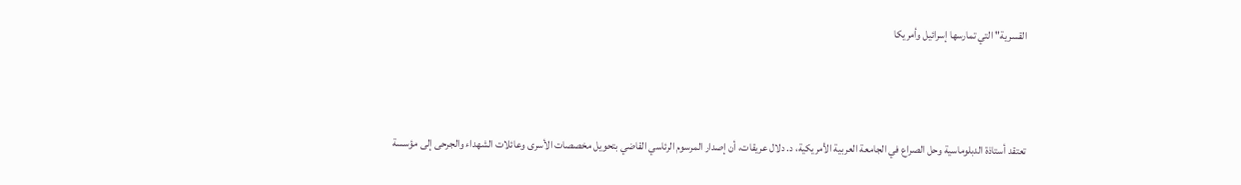القسرية" التي تمارسها إسرائيل وأمريكا



تعتقد أستاذة الدبلوماسية وحل الصراع في الجامعة العربية الأمريكية، د. دلال عريقات، أن إصدار المرسوم الرئاسي القاضي بتحويل مخصصات الأسرى وعائلات الشهداء والجرحى إلى مؤسسة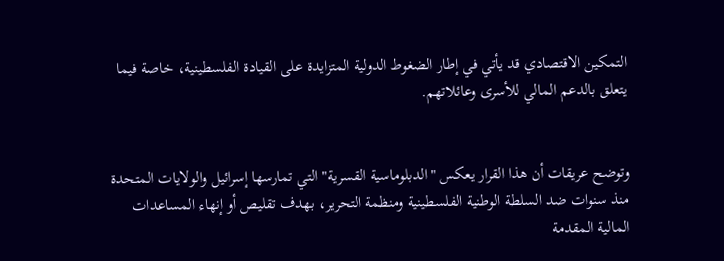التمكين الاقتصادي قد يأتي في إطار الضغوط الدولية المتزايدة على القيادة الفلسطينية، خاصة فيما يتعلق بالدعم المالي للأسرى وعائلاتهم.


وتوضح عريقات أن هذا القرار يعكس "الدبلوماسية القسرية" التي تمارسها إسرائيل والولايات المتحدة منذ سنوات ضد السلطة الوطنية الفلسطينية ومنظمة التحرير، بهدف تقليص أو إنهاء المساعدات المالية المقدمة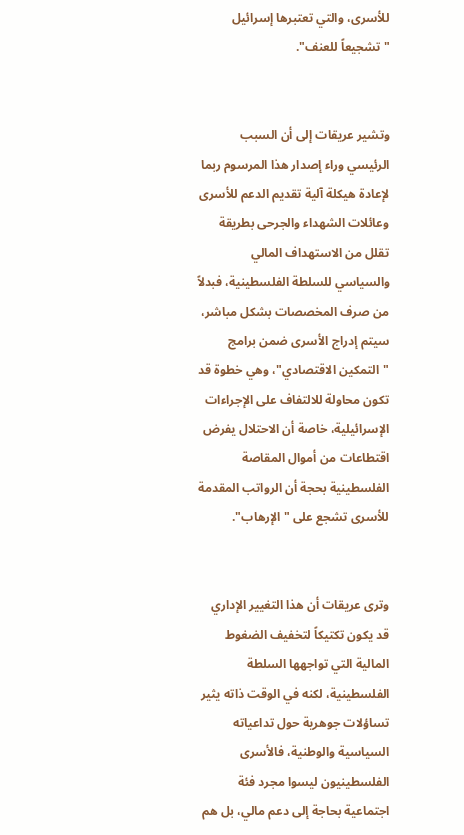للأسرى، والتي تعتبرها إسرائيل "تشجيعاً للعنف".


وتشير عريقات إلى أن السبب الرئيسي وراء إصدار هذا المرسوم ربما لإعادة هيكلة آلية تقديم الدعم للأسرى وعائلات الشهداء والجرحى بطريقة تقلل من الاستهداف المالي والسياسي للسلطة الفلسطينية، فبدلاً من صرف المخصصات بشكل مباشر، سيتم إدراج الأسرى ضمن برامج "التمكين الاقتصادي"، وهي خطوة قد تكون محاولة للالتفاف على الإجراءات الإسرائيلية، خاصة أن الاحتلال يفرض اقتطاعات من أموال المقاصة الفلسطينية بحجة أن الرواتب المقدمة للأسرى تشجع على "الإرهاب".


وترى عريقات أن هذا التغيير الإداري قد يكون تكتيكاً لتخفيف الضغوط المالية التي تواجهها السلطة الفلسطينية، لكنه في الوقت ذاته يثير تساؤلات جوهرية حول تداعياته السياسية والوطنية، فالأسرى الفلسطينيون ليسوا مجرد فئة اجتماعية بحاجة إلى دعم مالي، بل هم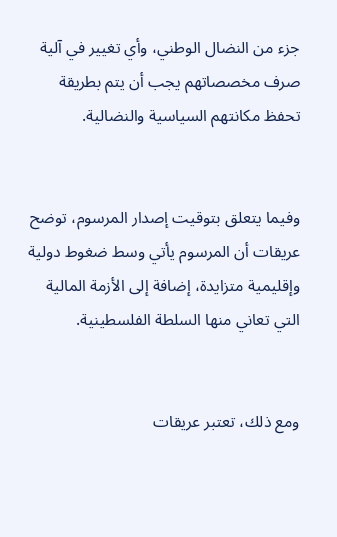جزء من النضال الوطني، وأي تغيير في آلية صرف مخصصاتهم يجب أن يتم بطريقة تحفظ مكانتهم السياسية والنضالية.


وفيما يتعلق بتوقيت إصدار المرسوم، توضح عريقات أن المرسوم يأتي وسط ضغوط دولية وإقليمية متزايدة، إضافة إلى الأزمة المالية التي تعاني منها السلطة الفلسطينية.


ومع ذلك، تعتبر عريقات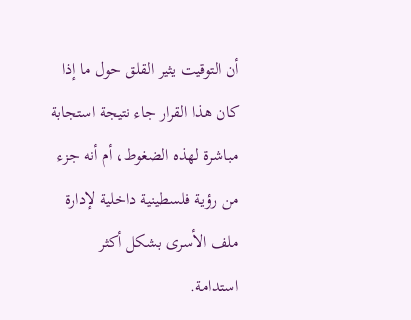أن التوقيت يثير القلق حول ما إذا كان هذا القرار جاء نتيجة استجابة مباشرة لهذه الضغوط، أم أنه جزء من رؤية فلسطينية داخلية لإدارة ملف الأسرى بشكل أكثر استدامة.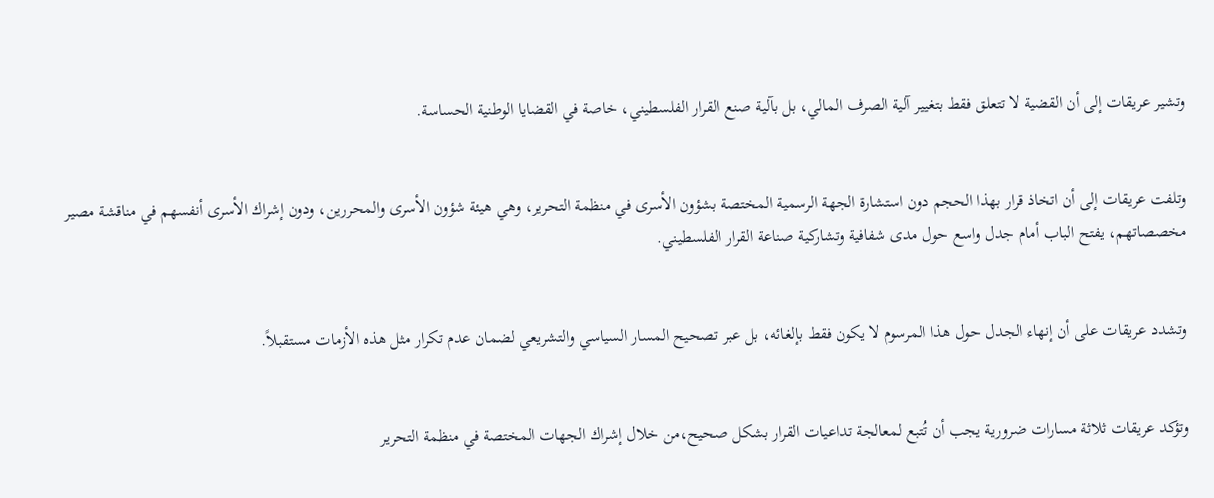وتشير عريقات إلى أن القضية لا تتعلق فقط بتغيير آلية الصرف المالي، بل بآلية صنع القرار الفلسطيني، خاصة في القضايا الوطنية الحساسة.


وتلفت عريقات إلى أن اتخاذ قرار بهذا الحجم دون استشارة الجهة الرسمية المختصة بشؤون الأسرى في منظمة التحرير، وهي هيئة شؤون الأسرى والمحررين، ودون إشراك الأسرى أنفسهم في مناقشة مصير مخصصاتهم، يفتح الباب أمام جدل واسع حول مدى شفافية وتشاركية صناعة القرار الفلسطيني.


وتشدد عريقات على أن إنهاء الجدل حول هذا المرسوم لا يكون فقط بإلغائه، بل عبر تصحيح المسار السياسي والتشريعي لضمان عدم تكرار مثل هذه الأزمات مستقبلاً.


وتؤكد عريقات ثلاثة مسارات ضرورية يجب أن تُتبع لمعالجة تداعيات القرار بشكل صحيح،من خلال إشراك الجهات المختصة في منظمة التحرير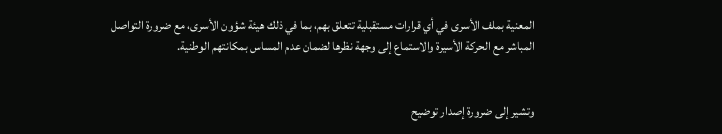المعنية بملف الأسرى في أي قرارات مستقبلية تتعلق بهم، بما في ذلك هيئة شؤون الأسرى، مع ضرورة التواصل المباشر مع الحركة الأسيرة والاستماع إلى وجهة نظرها لضمان عدم المساس بمكانتهم الوطنية.


وتشير إلى ضرورة إصدار توضيح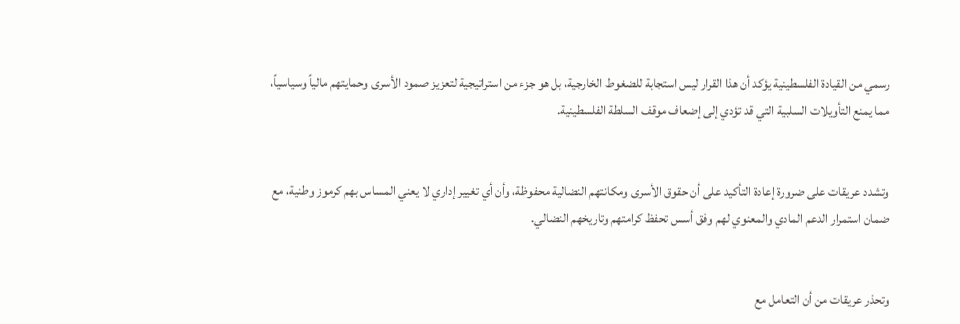رسمي من القيادة الفلسطينية يؤكد أن هذا القرار ليس استجابة للضغوط الخارجية، بل هو جزء من استراتيجية لتعزيز صمود الأسرى وحمايتهم مالياً وسياسياً، مما يمنع التأويلات السلبية التي قد تؤدي إلى إضعاف موقف السلطة الفلسطينية.


وتشدد عريقات على ضرورة إعادة التأكيد على أن حقوق الأسرى ومكانتهم النضالية محفوظة، وأن أي تغيير إداري لا يعني المساس بهم كرموز وطنية، مع ضمان استمرار الدعم المادي والمعنوي لهم وفق أسس تحفظ كرامتهم وتاريخهم النضالي.


وتحذر عريقات من أن التعامل مع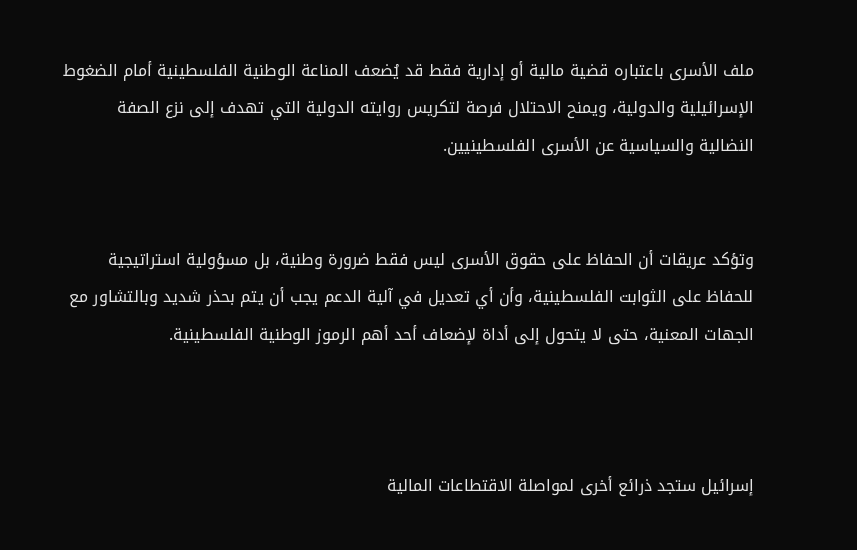ملف الأسرى باعتباره قضية مالية أو إدارية فقط قد يُضعف المناعة الوطنية الفلسطينية أمام الضغوط الإسرائيلية والدولية، ويمنح الاحتلال فرصة لتكريس روايته الدولية التي تهدف إلى نزع الصفة النضالية والسياسية عن الأسرى الفلسطينيين.


وتؤكد عريقات أن الحفاظ على حقوق الأسرى ليس فقط ضرورة وطنية، بل مسؤولية استراتيجية للحفاظ على الثوابت الفلسطينية، وأن أي تعديل في آلية الدعم يجب أن يتم بحذر شديد وبالتشاور مع الجهات المعنية، حتى لا يتحول إلى أداة لإضعاف أحد أهم الرموز الوطنية الفلسطينية.



إسرائيل ستجد ذرائع أخرى لمواصلة الاقتطاعات المالية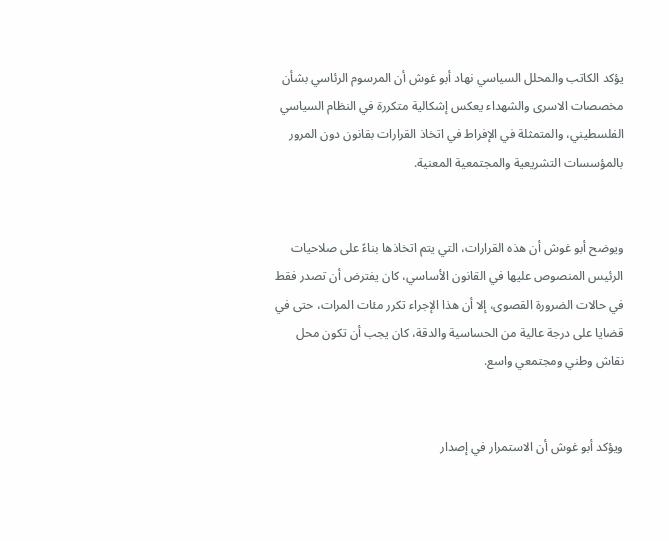يؤكد الكاتب والمحلل السياسي نهاد أبو غوش أن المرسوم الرئاسي بشأن مخصصات الاسرى والشهداء يعكس إشكالية متكررة في النظام السياسي الفلسطيني، والمتمثلة في الإفراط في اتخاذ القرارات بقانون دون المرور بالمؤسسات التشريعية والمجتمعية المعنية.


ويوضح أبو غوش أن هذه القرارات، التي يتم اتخاذها بناءً على صلاحيات الرئيس المنصوص عليها في القانون الأساسي، كان يفترض أن تصدر فقط في حالات الضرورة القصوى، إلا أن هذا الإجراء تكرر مئات المرات، حتى في قضايا على درجة عالية من الحساسية والدقة، كان يجب أن تكون محل نقاش وطني ومجتمعي واسع.


ويؤكد أبو غوش أن الاستمرار في إصدار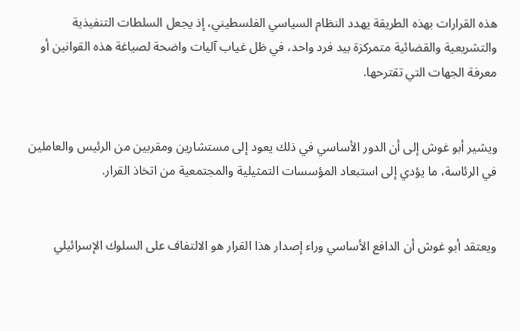هذه القرارات بهذه الطريقة يهدد النظام السياسي الفلسطيني، إذ يجعل السلطات التنفيذية والتشريعية والقضائية متمركزة بيد فرد واحد، في ظل غياب آليات واضحة لصياغة هذه القوانين أو معرفة الجهات التي تقترحها.


ويشير أبو غوش إلى أن الدور الأساسي في ذلك يعود إلى مستشارين ومقربين من الرئيس والعاملين في الرئاسة، ما يؤدي إلى استبعاد المؤسسات التمثيلية والمجتمعية من اتخاذ القرار.


ويعتقد أبو غوش أن الدافع الأساسي وراء إصدار هذا القرار هو الالتفاف على السلوك الإسرائيلي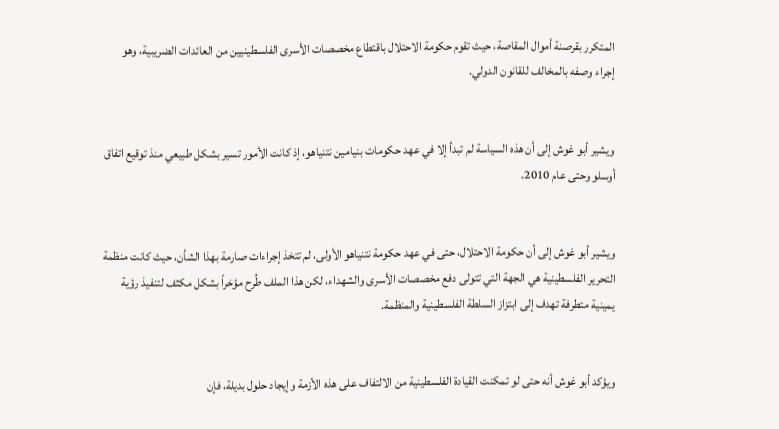المتكرر بقرصنة أموال المقاصة، حيث تقوم حكومة الاحتلال باقتطاع مخصصات الأسرى الفلسطينيين من العائدات الضريبية، وهو إجراء وصفه بالمخالف للقانون الدولي.


ويشير أبو غوش إلى أن هذه السياسة لم تبدأ إلا في عهد حكومات بنيامين نتنياهو، إذ كانت الأمور تسير بشكل طبيعي منذ توقيع اتفاق أوسلو وحتى عام 2010.


ويشير أبو غوش إلى أن حكومة الاحتلال، حتى في عهد حكومة نتنياهو الأولى، لم تتخذ إجراءات صارمة بهذا الشأن، حيث كانت منظمة التحرير الفلسطينية هي الجهة التي تتولى دفع مخصصات الأسرى والشهداء، لكن هذا الملف طُرح مؤخراً بشكل مكثف لتنفيذ رؤية يمينية متطرفة تهدف إلى ابتزاز السلطة الفلسطينية والمنظمة.


ويؤكد أبو غوش أنه حتى لو تمكنت القيادة الفلسطينية من الالتفاف على هذه الأزمة وإيجاد حلول بديلة، فإن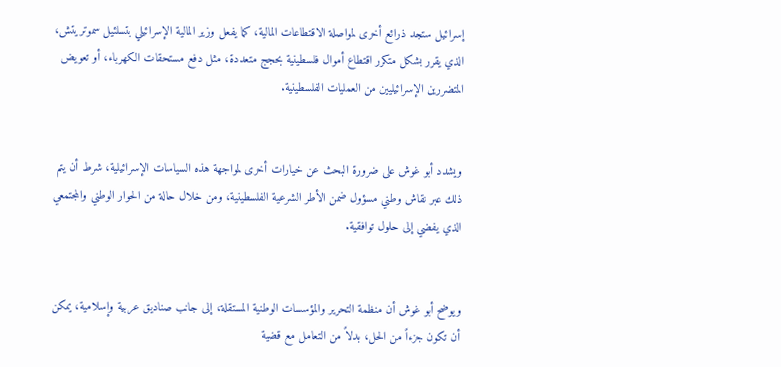إسرائيل ستجد ذرائع أخرى لمواصلة الاقتطاعات المالية، كما يفعل وزير المالية الإسرائيلي بتسلئيل سموتريتش، الذي يقرر بشكل متكرر اقتطاع أموال فلسطينية بحجج متعددة، مثل دفع مستحقات الكهرباء، أو تعويض المتضررين الإسرائيليين من العمليات الفلسطينية.


ويشدد أبو غوش على ضرورة البحث عن خيارات أخرى لمواجهة هذه السياسات الإسرائيلية، شرط أن يتم ذلك عبر نقاش وطني مسؤول ضمن الأطر الشرعية الفلسطينية، ومن خلال حالة من الحوار الوطني والمجتمعي الذي يفضي إلى حلول توافقية.


ويوضح أبو غوش أن منظمة التحرير والمؤسسات الوطنية المستقلة، إلى جانب صناديق عربية وإسلامية، يمكن أن تكون جزءاً من الحل، بدلاً من التعامل مع قضية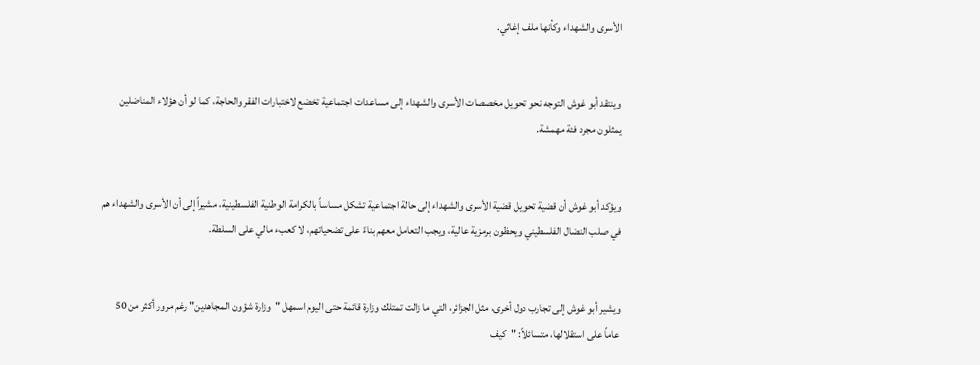الأسرى والشهداء وكأنها ملف إغاثي.


وينتقد أبو غوش التوجه نحو تحويل مخصصات الأسرى والشهداء إلى مساعدات اجتماعية تخضع لاختبارات الفقر والحاجة، كما لو أن هؤلاء المناضلين يمثلون مجرد فئة مهمشة.


ويؤكد أبو غوش أن قضية تحويل قضية الأسرى والشهداء إلى حالة اجتماعية تشكل مساساً بالكرامة الوطنية الفلسطينية، مشيراً إلى أن الأسرى والشهداء هم في صلب النضال الفلسطيني ويحظون برمزية عالية، ويجب التعامل معهم بناءً على تضحياتهم، لا كعبء مالي على السلطة.


ويشير أبو غوش إلى تجارب دول أخرى، مثل الجزائر، التي ما زالت تمتلك وزارة قائمة حتى اليوم اسمهل "وزارة شؤون المجاهدين" رغم مرور أكثر من 50 عاماً على استقلالها، متسائلاً: "كيف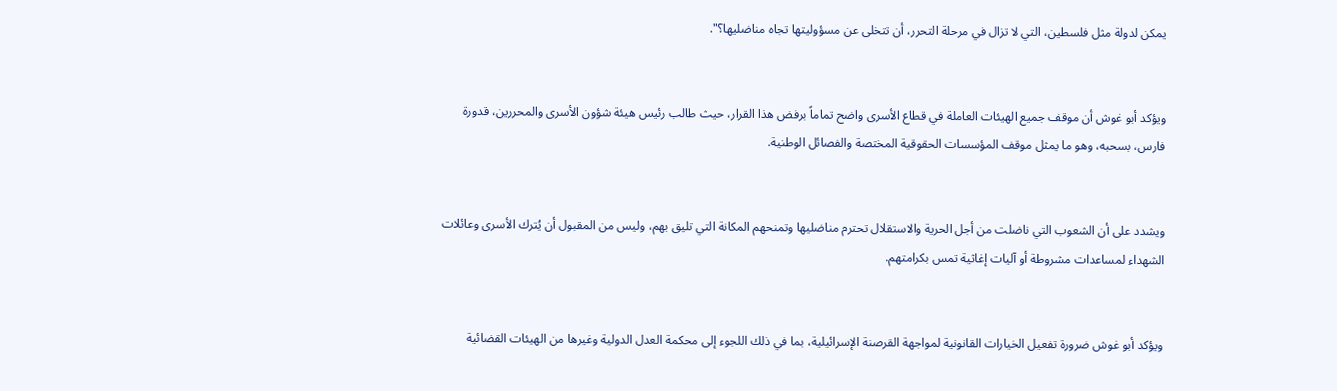يمكن لدولة مثل فلسطين، التي لا تزال في مرحلة التحرر، أن تتخلى عن مسؤوليتها تجاه مناضليها؟".


ويؤكد أبو غوش أن موقف جميع الهيئات العاملة في قطاع الأسرى واضح تماماً برفض هذا القرار، حيث طالب رئيس هيئة شؤون الأسرى والمحررين، قدورة فارس، بسحبه، وهو ما يمثل موقف المؤسسات الحقوقية المختصة والفصائل الوطنية.


ويشدد على أن الشعوب التي ناضلت من أجل الحرية والاستقلال تحترم مناضليها وتمنحهم المكانة التي تليق بهم، وليس من المقبول أن يُترك الأسرى وعائلات الشهداء لمساعدات مشروطة أو آليات إغاثية تمس بكرامتهم.


ويؤكد أبو غوش ضرورة تفعيل الخيارات القانونية لمواجهة القرصنة الإسرائيلية، بما في ذلك اللجوء إلى محكمة العدل الدولية وغيرها من الهيئات القضائية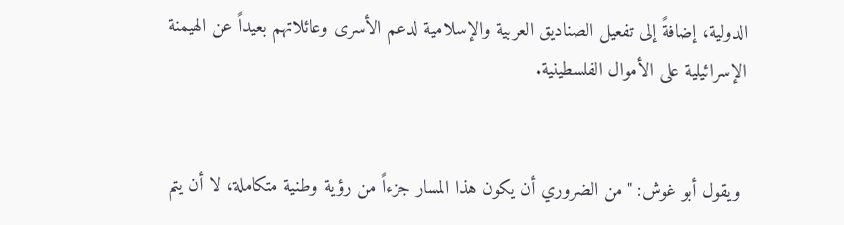الدولية، إضافةً إلى تفعيل الصناديق العربية والإسلامية لدعم الأسرى وعائلاتهم بعيداً عن الهيمنة الإسرائيلية على الأموال الفلسطينية.


 ويقول أبو غوش: "من الضروري أن يكون هذا المسار جزءاً من رؤية وطنية متكاملة، لا أن يتم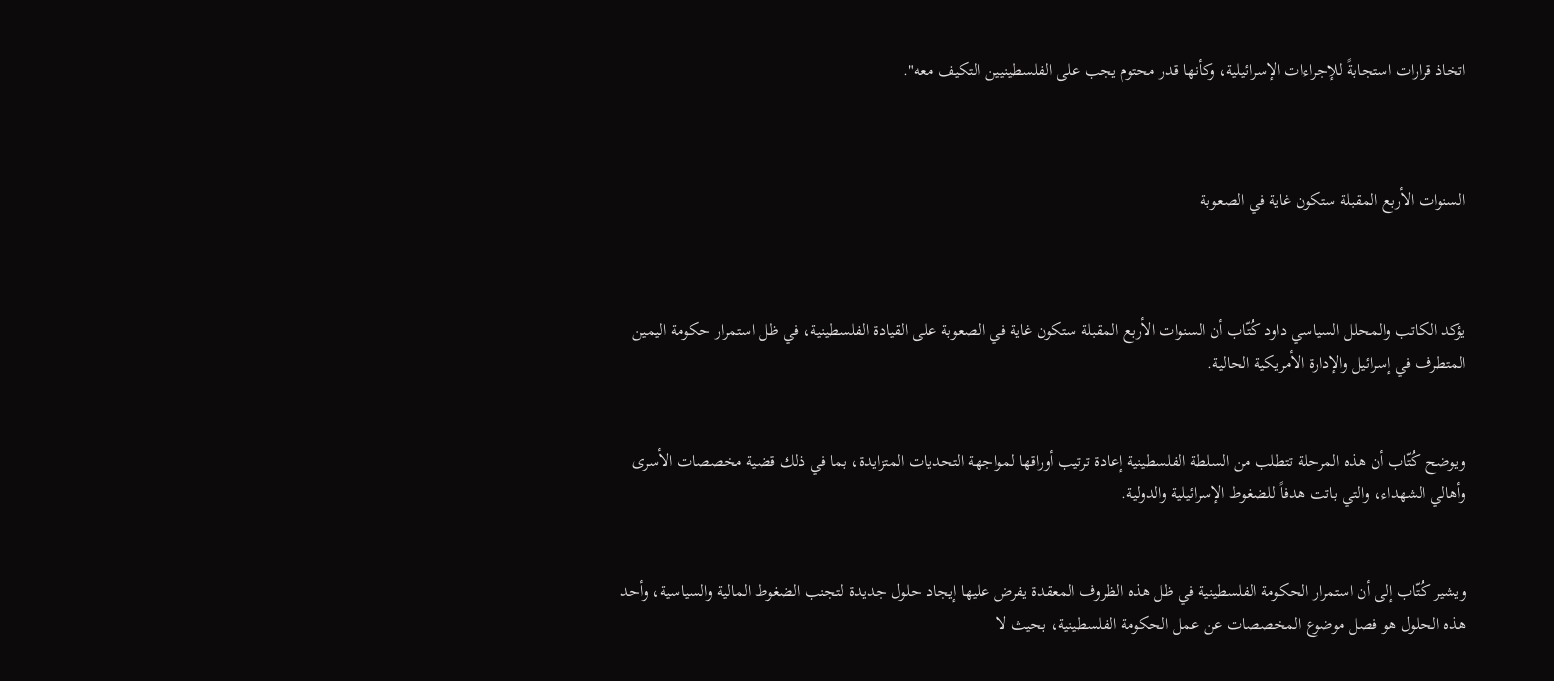اتخاذ قرارات استجابةً للإجراءات الإسرائيلية، وكأنها قدر محتوم يجب على الفلسطينيين التكيف معه".



السنوات الأربع المقبلة ستكون غاية في الصعوبة



يؤكد الكاتب والمحلل السياسي داود كُتّاب أن السنوات الأربع المقبلة ستكون غاية في الصعوبة على القيادة الفلسطينية، في ظل استمرار حكومة اليمين المتطرف في إسرائيل والإدارة الأمريكية الحالية.


ويوضح كُتّاب أن هذه المرحلة تتطلب من السلطة الفلسطينية إعادة ترتيب أوراقها لمواجهة التحديات المتزايدة، بما في ذلك قضية مخصصات الأسرى وأهالي الشهداء، والتي باتت هدفاً للضغوط الإسرائيلية والدولية.


ويشير كُتّاب إلى أن استمرار الحكومة الفلسطينية في ظل هذه الظروف المعقدة يفرض عليها إيجاد حلول جديدة لتجنب الضغوط المالية والسياسية، وأحد هذه الحلول هو فصل موضوع المخصصات عن عمل الحكومة الفلسطينية، بحيث لا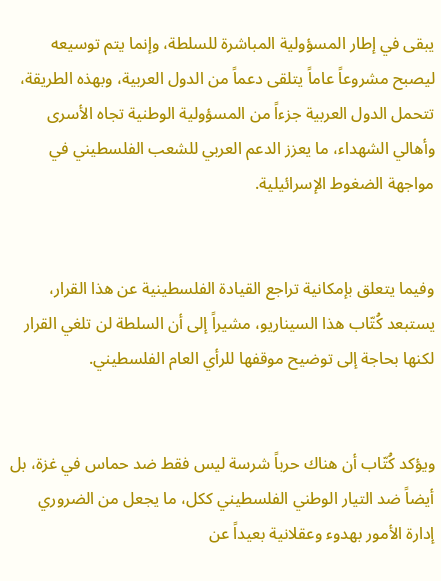يبقى في إطار المسؤولية المباشرة للسلطة، وإنما يتم توسيعه ليصبح مشروعاً عاماً يتلقى دعماً من الدول العربية، وبهذه الطريقة، تتحمل الدول العربية جزءاً من المسؤولية الوطنية تجاه الأسرى وأهالي الشهداء، ما يعزز الدعم العربي للشعب الفلسطيني في مواجهة الضغوط الإسرائيلية.


وفيما يتعلق بإمكانية تراجع القيادة الفلسطينية عن هذا القرار، يستبعد كُتّاب هذا السيناريو، مشيراً إلى أن السلطة لن تلغي القرار لكنها بحاجة إلى توضيح موقفها للرأي العام الفلسطيني.


ويؤكد كُتّاب أن هناك حرباً شرسة ليس فقط ضد حماس في غزة، بل أيضاً ضد التيار الوطني الفلسطيني ككل، ما يجعل من الضروري إدارة الأمور بهدوء وعقلانية بعيداً عن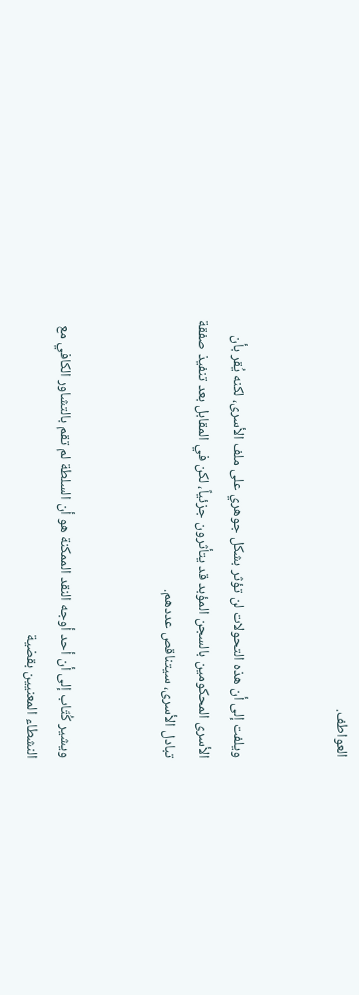العواطف.


ويلفت إلى أن هذه التحولات لن تؤثر بشكل جوهري على ملف الأسرى، لكنه يُقر بأن الأسرى المحكومين بالسجن المؤبد قد يتأثرون جزئياً، لكن في المقابل بعد تنفيذ صفقة تبادل الأسرى، سيتناقص عددهم.


ويشير كُتّاب إلى أن أحد أوجه النقد الممكنة هو أن السلطة لم تقم بالتشاور الكافي مع النشطاء المعنيين بقضية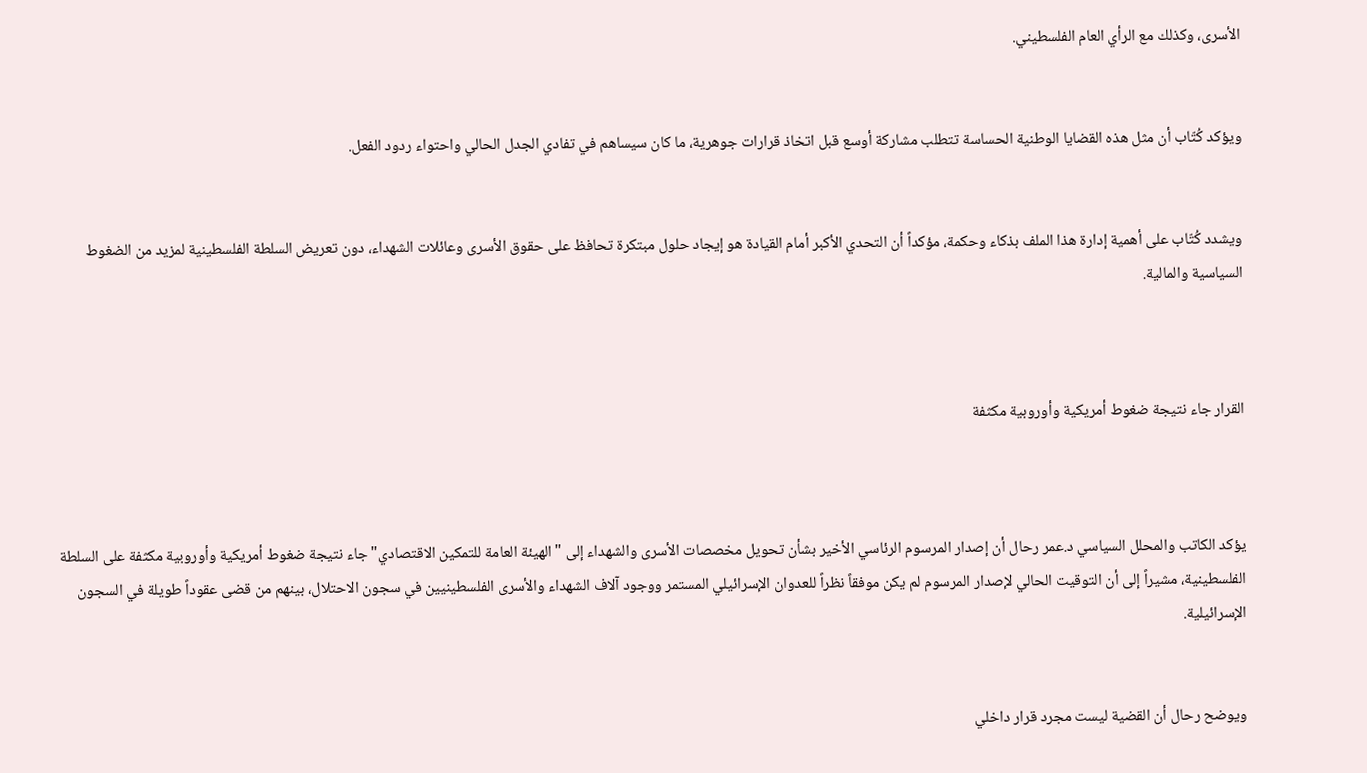الأسرى، وكذلك مع الرأي العام الفلسطيني.


ويؤكد كُتّاب أن مثل هذه القضايا الوطنية الحساسة تتطلب مشاركة أوسع قبل اتخاذ قرارات جوهرية، ما كان سيساهم في تفادي الجدل الحالي واحتواء ردود الفعل.


ويشدد كُتّاب على أهمية إدارة هذا الملف بذكاء وحكمة، مؤكداً أن التحدي الأكبر أمام القيادة هو إيجاد حلول مبتكرة تحافظ على حقوق الأسرى وعائلات الشهداء، دون تعريض السلطة الفلسطينية لمزيد من الضغوط السياسية والمالية.



القرار جاء نتيجة ضغوط أمريكية وأوروبية مكثفة



يؤكد الكاتب والمحلل السياسي د.عمر رحال أن إصدار المرسوم الرئاسي الأخير بشأن تحويل مخصصات الأسرى والشهداء إلى "الهيئة العامة للتمكين الاقتصادي" جاء نتيجة ضغوط أمريكية وأوروبية مكثفة على السلطة الفلسطينية، مشيراً إلى أن التوقيت الحالي لإصدار المرسوم لم يكن موفقاً نظراً للعدوان الإسرائيلي المستمر ووجود آلاف الشهداء والأسرى الفلسطينيين في سجون الاحتلال، بينهم من قضى عقوداً طويلة في السجون الإسرائيلية.


ويوضح رحال أن القضية ليست مجرد قرار داخلي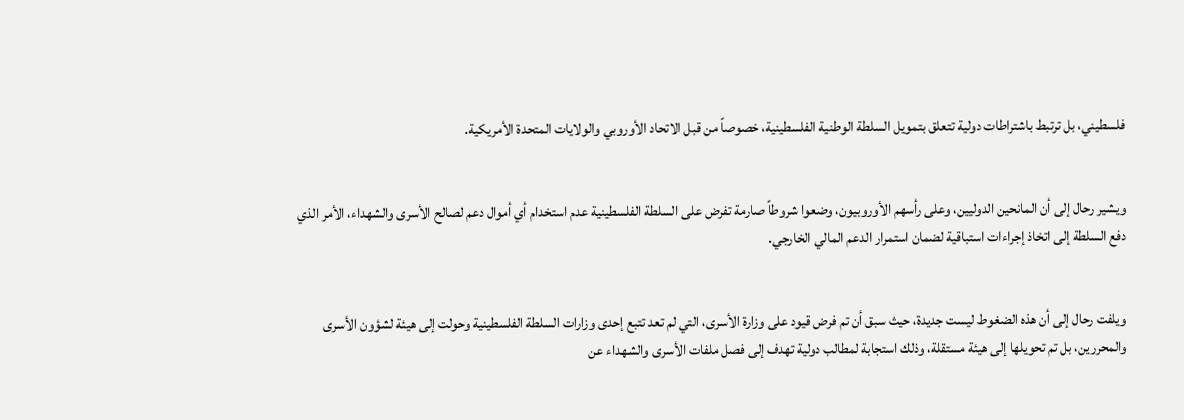فلسطيني، بل ترتبط باشتراطات دولية تتعلق بتمويل السلطة الوطنية الفلسطينية، خصوصاً من قبل الاتحاد الأوروبي والولايات المتحدة الأمريكية.


ويشير رحال إلى أن المانحين الدوليين، وعلى رأسهم الأوروبيون، وضعوا شروطاً صارمة تفرض على السلطة الفلسطينية عدم استخدام أي أموال دعم لصالح الأسرى والشهداء، الأمر الذي دفع السلطة إلى اتخاذ إجراءات استباقية لضمان استمرار الدعم المالي الخارجي.


ويلفت رحال إلى أن هذه الضغوط ليست جديدة، حيث سبق أن تم فرض قيود على وزارة الأسرى، التي لم تعد تتبع إحدى وزارات السلطة الفلسطينية وحولت إلى هيئة لشؤون الأسرى والمحررين، بل تم تحويلها إلى هيئة مستقلة، وذلك استجابة لمطالب دولية تهدف إلى فصل ملفات الأسرى والشهداء عن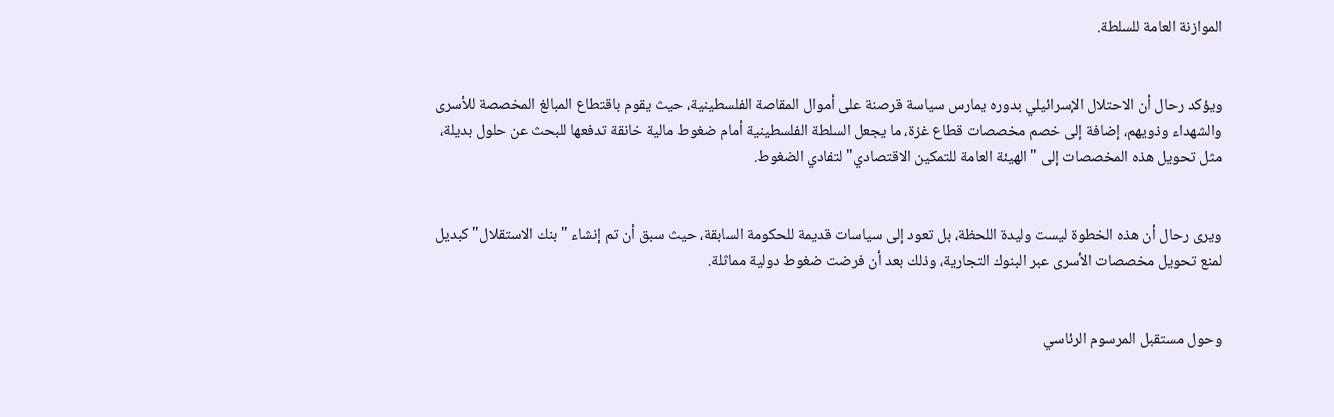الموازنة العامة للسلطة.


ويؤكد رحال أن الاحتلال الإسرائيلي بدوره يمارس سياسة قرصنة على أموال المقاصة الفلسطينية، حيث يقوم باقتطاع المبالغ المخصصة للأسرى والشهداء وذويهم، إضافة إلى خصم مخصصات قطاع غزة، ما يجعل السلطة الفلسطينية أمام ضغوط مالية خانقة تدفعها للبحث عن حلول بديلة، مثل تحويل هذه المخصصات إلى "الهيئة العامة للتمكين الاقتصادي" لتفادي الضغوط.


ويرى رحال أن هذه الخطوة ليست وليدة اللحظة، بل تعود إلى سياسات قديمة للحكومة السابقة، حيث سبق أن تم إنشاء "بنك الاستقلال" كبديل لمنع تحويل مخصصات الأسرى عبر البنوك التجارية، وذلك بعد أن فرضت ضغوط دولية مماثلة.


وحول مستقبل المرسوم الرئاسي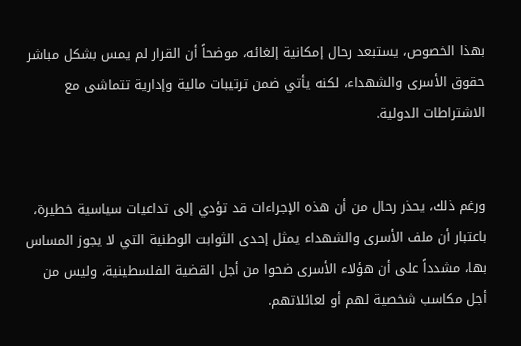بهذا الخصوص، يستبعد رحال إمكانية إلغائه، موضحاً أن القرار لم يمس بشكل مباشر حقوق الأسرى والشهداء، لكنه يأتي ضمن ترتيبات مالية وإدارية تتماشى مع الاشتراطات الدولية.


ورغم ذلك، يحذر رحال من أن هذه الإجراءات قد تؤدي إلى تداعيات سياسية خطيرة، باعتبار أن ملف الأسرى والشهداء يمثل إحدى الثوابت الوطنية التي لا يجوز المساس بها، مشدداً على أن هؤلاء الأسرى ضحوا من أجل القضية الفلسطينية، وليس من أجل مكاسب شخصية لهم أو لعائلاتهم.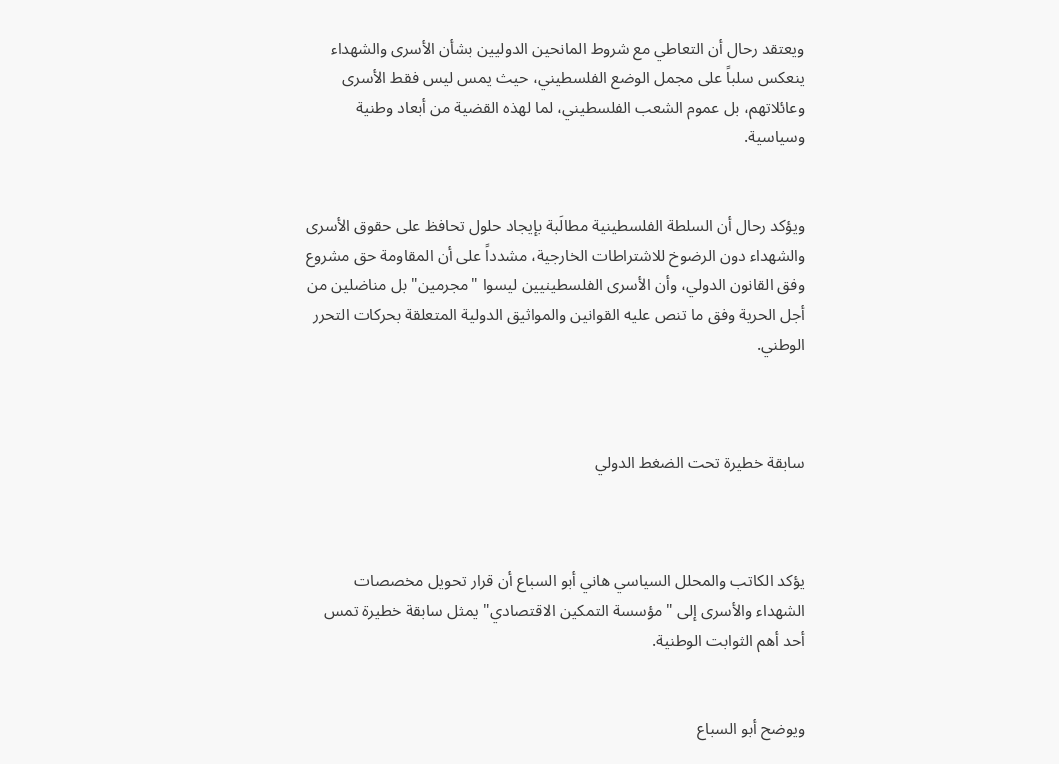ويعتقد رحال أن التعاطي مع شروط المانحين الدوليين بشأن الأسرى والشهداء ينعكس سلباً على مجمل الوضع الفلسطيني، حيث يمس ليس فقط الأسرى وعائلاتهم، بل عموم الشعب الفلسطيني، لما لهذه القضية من أبعاد وطنية وسياسية.


ويؤكد رحال أن السلطة الفلسطينية مطالَبة بإيجاد حلول تحافظ على حقوق الأسرى والشهداء دون الرضوخ للاشتراطات الخارجية، مشدداً على أن المقاومة حق مشروع وفق القانون الدولي، وأن الأسرى الفلسطينيين ليسوا "مجرمين" بل مناضلين من أجل الحرية وفق ما تنص عليه القوانين والمواثيق الدولية المتعلقة بحركات التحرر الوطني.



سابقة خطيرة تحت الضغط الدولي



يؤكد الكاتب والمحلل السياسي هاني أبو السباع أن قرار تحويل مخصصات الشهداء والأسرى إلى "مؤسسة التمكين الاقتصادي" يمثل سابقة خطيرة تمس أحد أهم الثوابت الوطنية.


ويوضح أبو السباع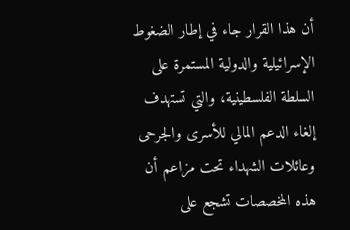أن هذا القرار جاء في إطار الضغوط الإسرائيلية والدولية المستمرة على السلطة الفلسطينية، والتي تستهدف إلغاء الدعم المالي للأسرى والجرحى وعائلات الشهداء تحت مزاعم أن هذه المخصصات تشجع على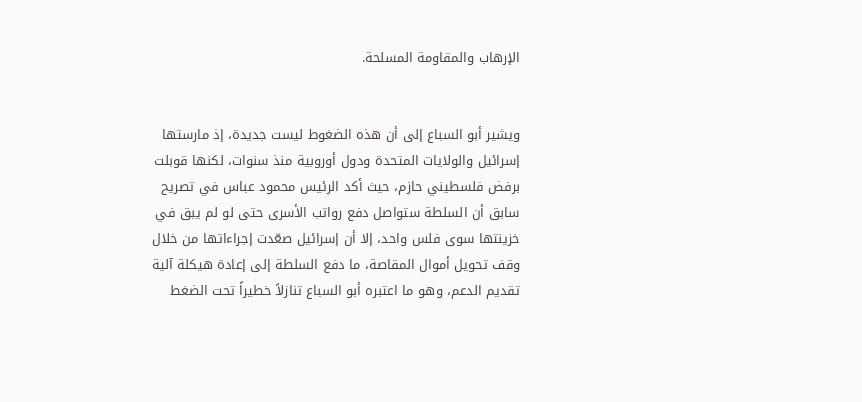الإرهاب والمقاومة المسلحة.


ويشير أبو السباع إلى أن هذه الضغوط ليست جديدة، إذ مارستها إسرائيل والولايات المتحدة ودول أوروبية منذ سنوات، لكنها قوبلت برفض فلسطيني حازم، حيث أكد الرئيس محمود عباس في تصريح سابق أن السلطة ستواصل دفع رواتب الأسرى حتى لو لم يبق في خزينتها سوى فلس واحد، إلا أن إسرائيل صعّدت إجراءاتها من خلال وقف تحويل أموال المقاصة، ما دفع السلطة إلى إعادة هيكلة آلية تقديم الدعم، وهو ما اعتبره أبو السباع تنازلاً خطيراً تحت الضغط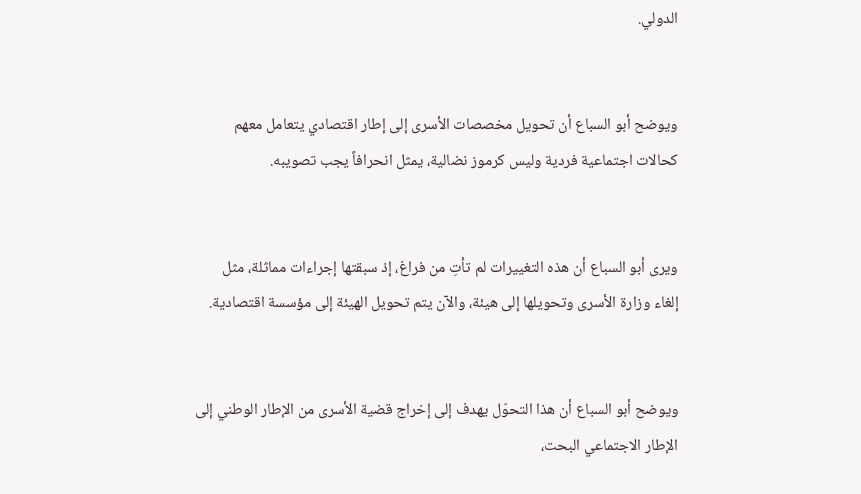الدولي.


ويوضح أبو السباع أن تحويل مخصصات الأسرى إلى إطار اقتصادي يتعامل معهم كحالات اجتماعية فردية وليس كرموز نضالية، يمثل انحرافاً يجب تصويبه.


ويرى أبو السباع أن هذه التغييرات لم تأتِ من فراغ، إذ سبقتها إجراءات مماثلة، مثل إلغاء وزارة الأسرى وتحويلها إلى هيئة، والآن يتم تحويل الهيئة إلى مؤسسة اقتصادية.


ويوضح أبو السباع أن هذا التحوّل يهدف إلى إخراج قضية الأسرى من الإطار الوطني إلى الإطار الاجتماعي البحت،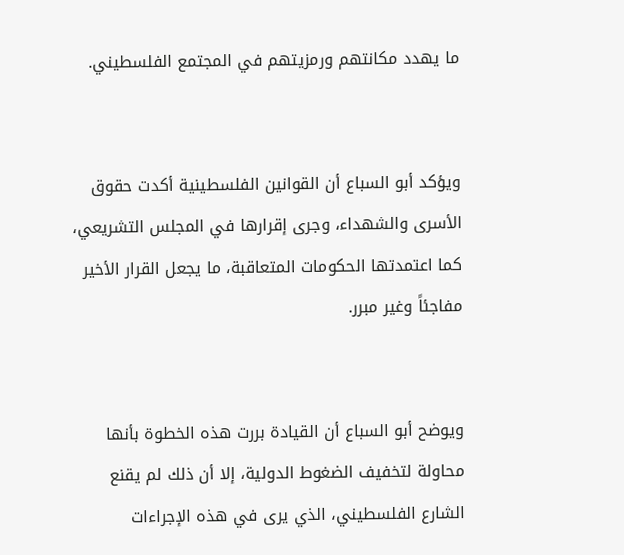ما يهدد مكانتهم ورمزيتهم في المجتمع الفلسطيني.


ويؤكد أبو السباع أن القوانين الفلسطينية أكدت حقوق الأسرى والشهداء، وجرى إقرارها في المجلس التشريعي، كما اعتمدتها الحكومات المتعاقبة، ما يجعل القرار الأخير مفاجئاً وغير مبرر.


ويوضح أبو السباع أن القيادة بررت هذه الخطوة بأنها محاولة لتخفيف الضغوط الدولية، إلا أن ذلك لم يقنع الشارع الفلسطيني، الذي يرى في هذه الإجراءات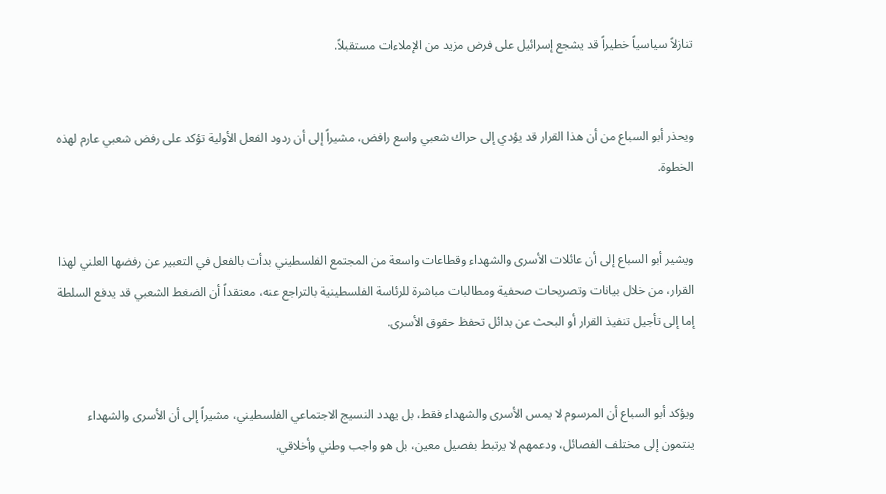تنازلاً سياسياً خطيراً قد يشجع إسرائيل على فرض مزيد من الإملاءات مستقبلاً.


ويحذر أبو السباع من أن هذا القرار قد يؤدي إلى حراك شعبي واسع رافض، مشيراً إلى أن ردود الفعل الأولية تؤكد على رفض شعبي عارم لهذه الخطوة.


ويشير أبو السباع إلى أن عائلات الأسرى والشهداء وقطاعات واسعة من المجتمع الفلسطيني بدأت بالفعل في التعبير عن رفضها العلني لهذا القرار، من خلال بيانات وتصريحات صحفية ومطالبات مباشرة للرئاسة الفلسطينية بالتراجع عنه، معتقداً أن الضغط الشعبي قد يدفع السلطة إما إلى تأجيل تنفيذ القرار أو البحث عن بدائل تحفظ حقوق الأسرى.


ويؤكد أبو السباع أن المرسوم لا يمس الأسرى والشهداء فقط، بل يهدد النسيج الاجتماعي الفلسطيني، مشيراً إلى أن الأسرى والشهداء ينتمون إلى مختلف الفصائل، ودعمهم لا يرتبط بفصيل معين، بل هو واجب وطني وأخلاقي.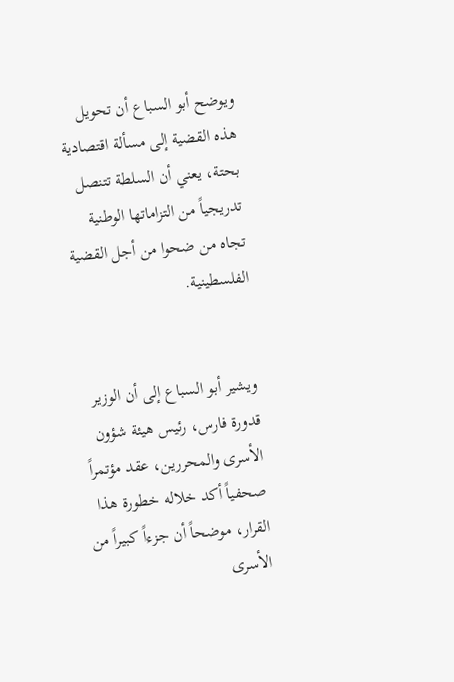ويوضح أبو السباع أن تحويل هذه القضية إلى مسألة اقتصادية بحتة، يعني أن السلطة تتنصل تدريجياً من التزاماتها الوطنية تجاه من ضحوا من أجل القضية الفلسطينية.


ويشير أبو السباع إلى أن الوزير قدورة فارس، رئيس هيئة شؤون الأسرى والمحررين، عقد مؤتمراً صحفياً أكد خلاله خطورة هذا القرار، موضحاً أن جزءاً كبيراً من الأسرى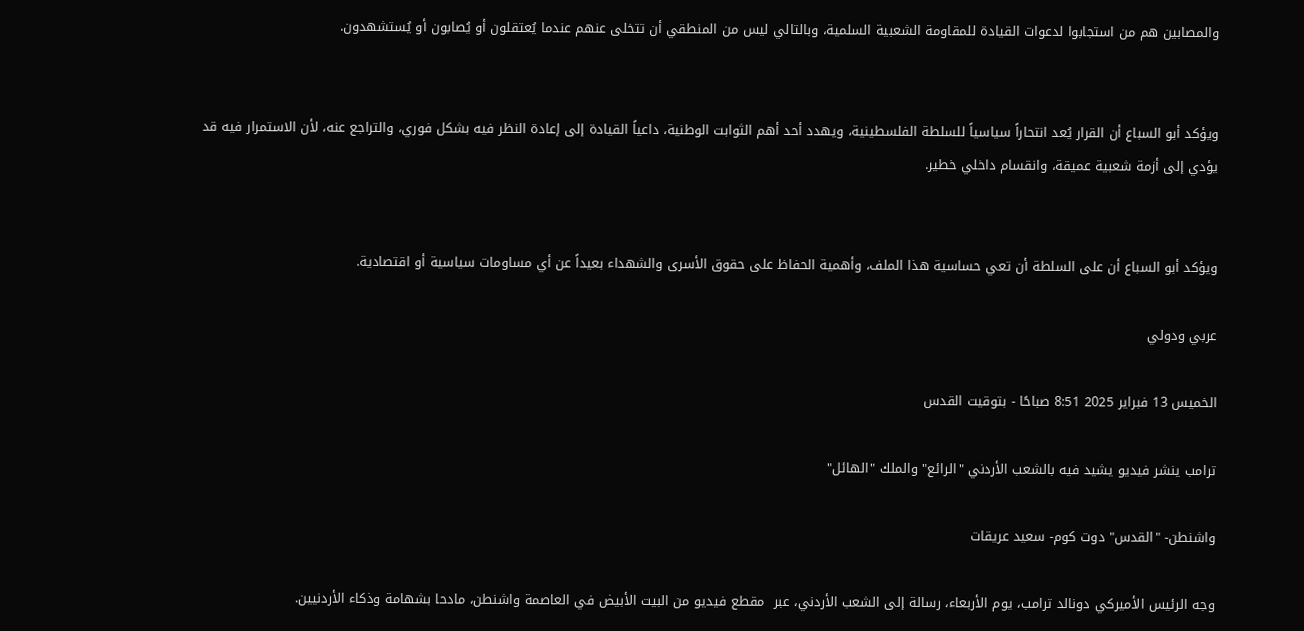والمصابين هم من استجابوا لدعوات القيادة للمقاومة الشعبية السلمية، وبالتالي ليس من المنطقي أن تتخلى عنهم عندما يُعتقلون أو يُصابون أو يُستشهدون.


ويؤكد أبو السباع أن القرار يُعد انتحاراً سياسياً للسلطة الفلسطينية، ويهدد أحد أهم الثوابت الوطنية، داعياً القيادة إلى إعادة النظر فيه بشكل فوري، والتراجع عنه، لأن الاستمرار فيه قد يؤدي إلى أزمة شعبية عميقة، وانقسام داخلي خطير.


ويؤكد أبو السباع أن على السلطة أن تعي حساسية هذا الملف، وأهمية الحفاظ على حقوق الأسرى والشهداء بعيداً عن أي مساومات سياسية أو اقتصادية.

عربي ودولي

الخميس 13 فبراير 2025 8:51 صباحًا - بتوقيت القدس

ترامب ينشر فيديو يشيد فيه بالشعب الأردني "الرائع" والملك "الهائل"

واشنطن- "القدس" دوت كوم- سعيد عريقات

وجه الرئيس الأميركي دونالد ترامب، يوم الأربعاء، رسالة إلى الشعب الأردني، عبر  مقطع فيديو من البيت الأبيض في العاصمة واشنطن، مادحا بشهامة وذكاء الأردنيين.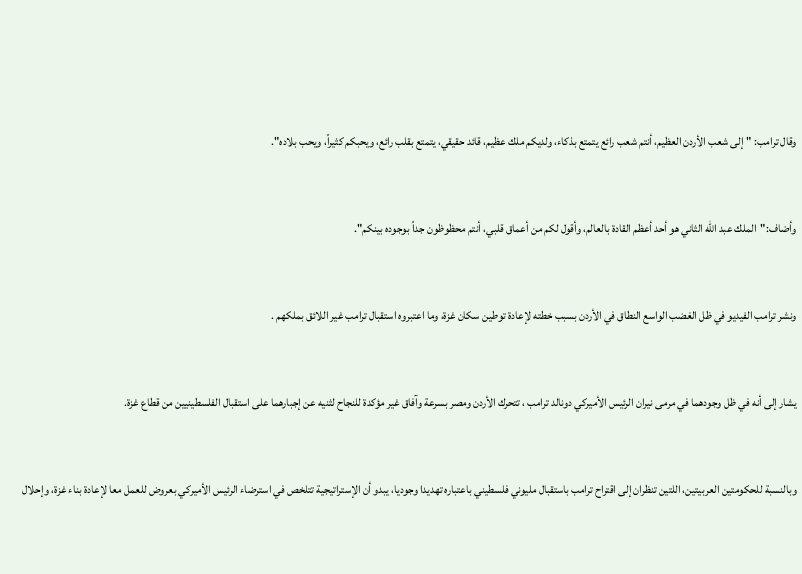وقال ترامب: "إلى شعب الأردن العظيم، أنتم شعب رائع يتمتع بذكاء، ولديكم ملك عظيم، قائد حقيقي، يتمتع بقلب رائع، ويحبكم كثيراً، ويحب بلاده".


وأضاف:"الملك عبد الله الثاني هو أحد أعظم القادة بالعالم، وأقول لكم من أعماق قلبي، أنتم محظوظون جداً بوجوده بينكم".


ونشر ترامب الفيديو في ظل الغضب الواسع النطاق في الأردن بسبب خطته لإعادة توطين سكان غزة، وما اعتبروه استقبال ترامب غير اللائق بملكهم .


يشار إلى أنه في ظل وجودهما في مرمى نيران الرئيس الأميركي دونالد ترامب ، تتحرك الأردن ومصر بسرعة وآفاق غير مؤكدة للنجاح لثنيه عن إجبارهما على استقبال الفلسطينيين من قطاع غزة.


وبالنسبة للحكومتين العربيتين، اللتين تنظران إلى اقتراح ترامب باستقبال مليوني فلسطيني باعتباره تهديدا وجوديا، يبدو أن الإستراتيجية تتلخص في استرضاء الرئيس الأميركي بعروض للعمل معا لإعادة بناء غزة، وإحلال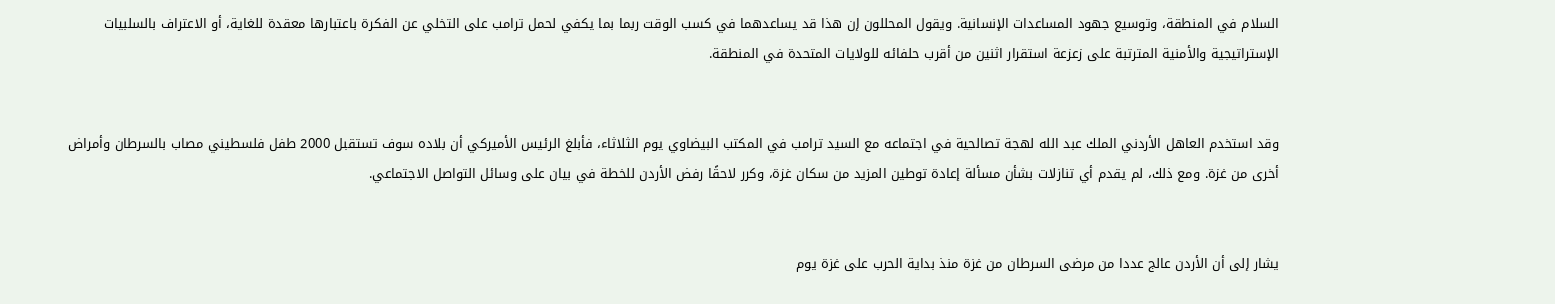السلام في المنطقة، وتوسيع جهود المساعدات الإنسانية. ويقول المحللون إن هذا قد يساعدهما في كسب الوقت ربما بما يكفي لحمل ترامب على التخلي عن الفكرة باعتبارها معقدة للغاية، أو الاعتراف بالسلبيات الإستراتيجية والأمنية المترتبة على زعزعة استقرار اثنين من أقرب حلفائه للولايات المتحدة في المنطقة.


وقد استخدم العاهل الأردني الملك عبد الله لهجة تصالحية في اجتماعه مع السيد ترامب في المكتب البيضاوي يوم الثلاثاء، فأبلغ الرئيس الأميركي أن بلاده سوف تستقبل 2000 طفل فلسطيني مصاب بالسرطان وأمراض أخرى من غزة. ومع ذلك، لم يقدم أي تنازلات بشأن مسألة إعادة توطين المزيد من سكان غزة، وكرر لاحقًا رفض الأردن للخطة في بيان على وسائل التواصل الاجتماعي.


يشار إلى أن الأردن عالج عددا من مرضى السرطان من غزة منذ بداية الحرب على غزة يوم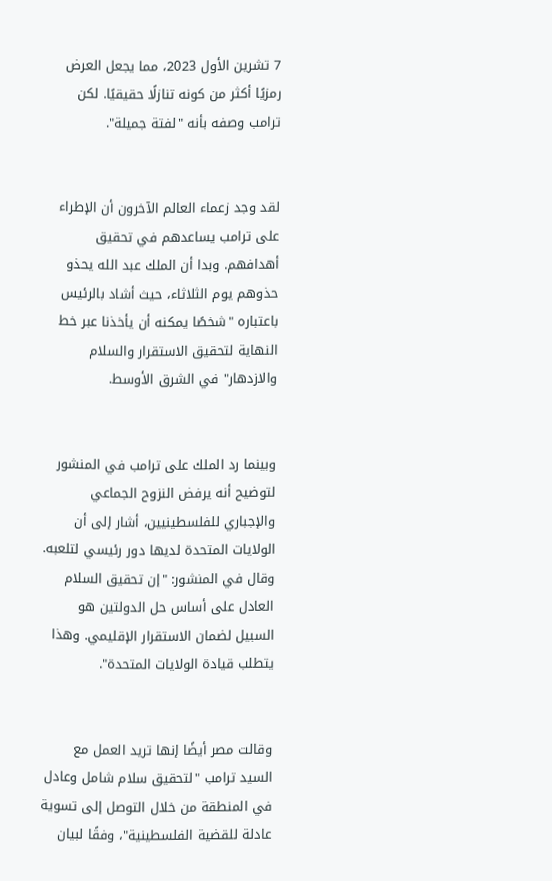7 تشرين الأول 2023، مما يجعل العرض رمزيًا أكثر من كونه تنازلًا حقيقيًا. لكن ترامب وصفه بأنه "لفتة جميلة".


لقد وجد زعماء العالم الآخرون أن الإطراء على ترامب يساعدهم في تحقيق أهدافهم. وبدا أن الملك عبد الله يحذو حذوهم يوم الثلاثاء، حيث أشاد بالرئيس باعتباره "شخصًا يمكنه أن يأخذنا عبر خط النهاية لتحقيق الاستقرار والسلام والازدهار" في الشرق الأوسط.


وبينما رد الملك على ترامب في المنشور لتوضيح أنه يرفض النزوح الجماعي والإجباري للفلسطينيين، أشار إلى أن الولايات المتحدة لديها دور رئيسي لتلعبه. وقال في المنشور: "إن تحقيق السلام العادل على أساس حل الدولتين هو السبيل لضمان الاستقرار الإقليمي. وهذا يتطلب قيادة الولايات المتحدة".


وقالت مصر أيضًا إنها تريد العمل مع السيد ترامب "لتحقيق سلام شامل وعادل في المنطقة من خلال التوصل إلى تسوية عادلة للقضية الفلسطينية"، وفقًا لبيان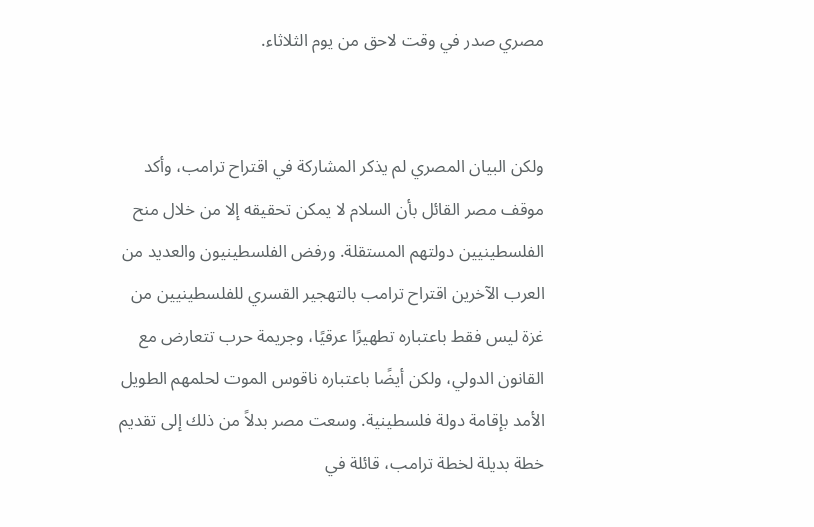مصري صدر في وقت لاحق من يوم الثلاثاء.


ولكن البيان المصري لم يذكر المشاركة في اقتراح ترامب، وأكد موقف مصر القائل بأن السلام لا يمكن تحقيقه إلا من خلال منح الفلسطينيين دولتهم المستقلة. ورفض الفلسطينيون والعديد من العرب الآخرين اقتراح ترامب بالتهجير القسري للفلسطينيين من غزة ليس فقط باعتباره تطهيرًا عرقيًا، وجريمة حرب تتعارض مع القانون الدولي، ولكن أيضًا باعتباره ناقوس الموت لحلمهم الطويل الأمد بإقامة دولة فلسطينية. وسعت مصر بدلاً من ذلك إلى تقديم خطة بديلة لخطة ترامب، قائلة في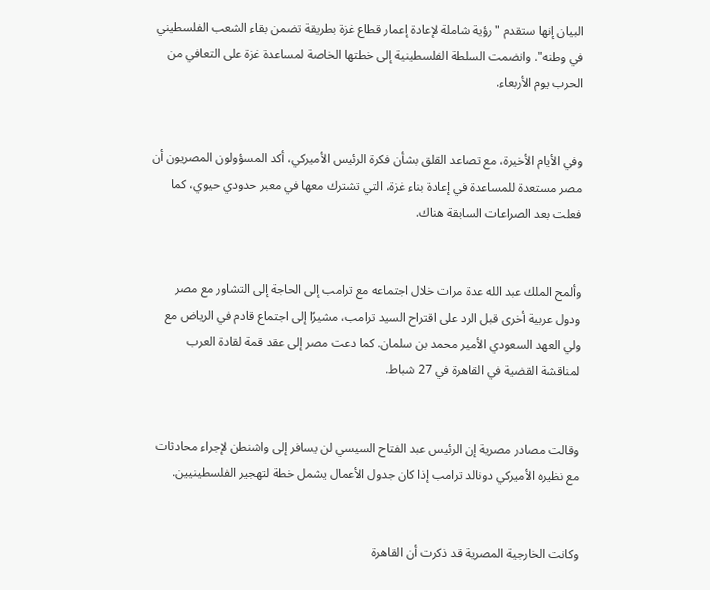البيان إنها ستقدم "رؤية شاملة لإعادة إعمار قطاع غزة بطريقة تضمن بقاء الشعب الفلسطيني في وطنه". وانضمت السلطة الفلسطينية إلى خطتها الخاصة لمساعدة غزة على التعافي من الحرب يوم الأربعاء.


وفي الأيام الأخيرة، مع تصاعد القلق بشأن فكرة الرئيس الأميركي، أكد المسؤولون المصريون أن مصر مستعدة للمساعدة في إعادة بناء غزة، التي تشترك معها في معبر حدودي حيوي، كما فعلت بعد الصراعات السابقة هناك.


وألمح الملك عبد الله عدة مرات خلال اجتماعه مع ترامب إلى الحاجة إلى التشاور مع مصر ودول عربية أخرى قبل الرد على اقتراح السيد ترامب، مشيرًا إلى اجتماع قادم في الرياض مع ولي العهد السعودي الأمير محمد بن سلمان. كما دعت مصر إلى عقد قمة لقادة العرب لمناقشة القضية في القاهرة في 27 شباط.


وقالت مصادر مصرية إن الرئيس عبد الفتاح السيسي لن يسافر إلى واشنطن لإجراء محادثات مع نظيره الأميركي دونالد ترامب إذا كان جدول الأعمال يشمل خطة لتهجير الفلسطينيين.


وكانت الخارجية المصرية قد ذكرت أن القاهرة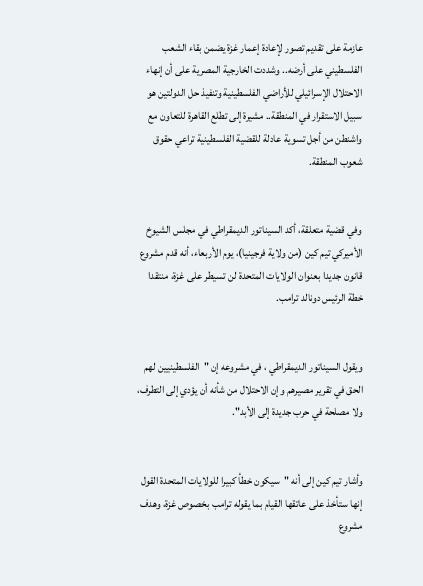عازمة على تقديم تصور لإعادة إعمار غزة يضمن بقاء الشعب الفلسطيني على أرضه.. وشددت الخارجية المصرية على أن إنهاء الاحتلال الإسرائيلي للأراضي الفلسطينية وتنفيذ حل الدولتين هو سبيل الاستقرار في المنطقة.. مشيرة إلى تطلع القاهرة للتعاون مع واشنطن من أجل تسوية عادلة للقضية الفلسطينية تراعي حقوق شعوب المنطقة.


وفي قضية متعلقة، أكد السيناتور الديمقراطي في مجلس الشيوخ الأميركي تيم كين (من ولاية فرجينيا)، يوم الأربعاء، أنه قدم مشروع قانون جديدا بعنوان الولايات المتحدة لن تسيطر على غزة، منتقدا خطة الرئيس دونالد ترامب.


ويقول السيناتور الديمقراطي ، في مشروعه إن "الفلسطينيين لهم الحق في تقرير مصيرهم وإن الاحتلال من شأنه أن يؤدي إلى التطرف، ولا مصلحة في حرب جديدة إلى الأبد".


وأشار تيم كين إلى أنه "سيكون خطأ كبيرا للولايات المتحدة القول إنها ستأخذ على عاتقها القيام بما يقوله ترامب بخصوص غزة، وهدف مشروع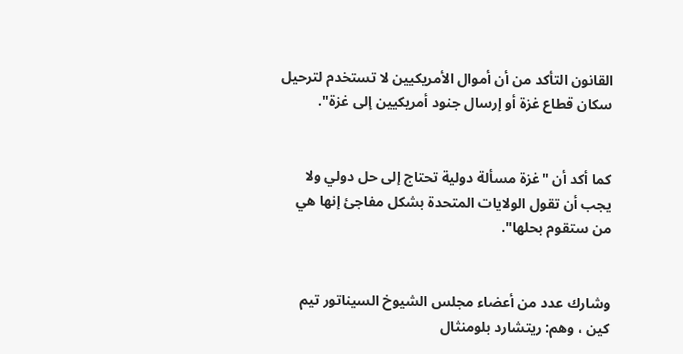القانون التأكد من أن أموال الأمريكيين لا تستخدم لترحيل سكان قطاع غزة أو إرسال جنود أمريكيين إلى غزة".


كما أكد أن "غزة مسألة دولية تحتاج إلى حل دولي ولا يجب أن تقول الولايات المتحدة بشكل مفاجئ إنها هي من ستقوم بحلها".


وشارك عدد من أعضاء مجلس الشيوخ السيناتور تيم كين ، وهم: ريتشارد بلومنثال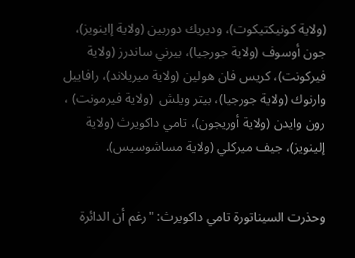(ولاية كونيكتيكوت)، وديريك دوربين (ولاية إاينويز)، جون أوسوف (ولاية جورجيا)، بيرني ساندرز (ولاية فيركونت)، كريس فان هولين (ولاية ميريلاند)، رافاييل وارنوك (ولاية جورجيا)، بيتر ويلش  (ولاية فيرمونت) ، رون وايدن (ولاية أوريجون)، تامي داكويرث (ولاية إلينويز)، جيف ميركلي (ولاية مساشوسيس).


وحذرت السيناتورة تامي داكويرث: "رغم أن الدائرة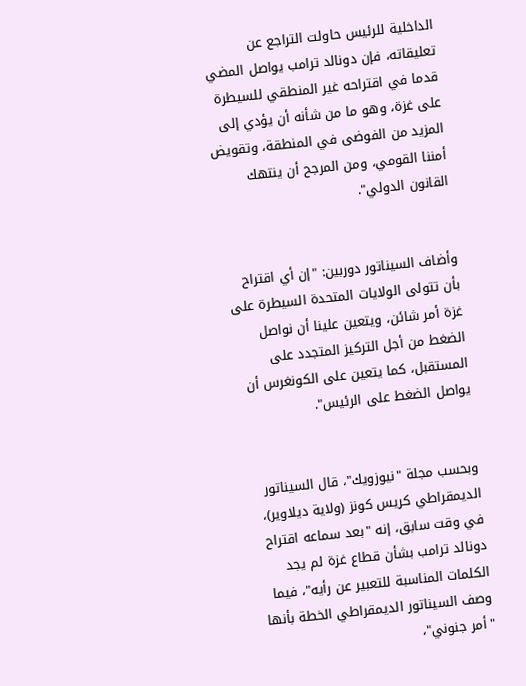الداخلية للرئيس حاولت التراجع عن تعليقاته، فإن دونالد ترامب يواصل المضي قدما في اقتراحه غير المنطقي للسيطرة على غزة، وهو ما من شأنه أن يؤدي إلى المزيد من الفوضى في المنطقة، وتقويض أمننا القومي، ومن المرجح أن ينتهك القانون الدولي".


وأضاف السيناتور دوربين: "إن أي اقتراح بأن تتولى الولايات المتحدة السيطرة على غزة أمر شائن، ويتعين علينا أن نواصل الضغط من أجل التركيز المتجدد على المستقبل، كما يتعين على الكونغرس أن يواصل الضغط على الرئيس".


وبحسب مجلة "نيوزويك"، قال السيناتور الديمقراطي كريس كونز (ولاية ديلاوير)، في وقت سابق، إنه "بعد سماعه اقتراح دونالد ترامب بشأن قطاع غزة لم يجد الكلمات المناسبة للتعبير عن رأيه"، فيما وصف السيناتور الديمقراطي الخطة بأنها "أمر جنوني"،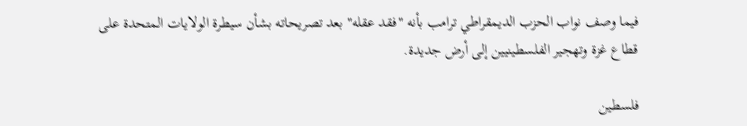فيما وصف نواب الحزب الديمقراطي ترامب بأنه "فقد عقله" بعد تصريحاته بشأن سيطرة الولايات المتحدة على قطاع غزة وتهجير الفلسطينيين إلى أرض جديدة.

فلسطين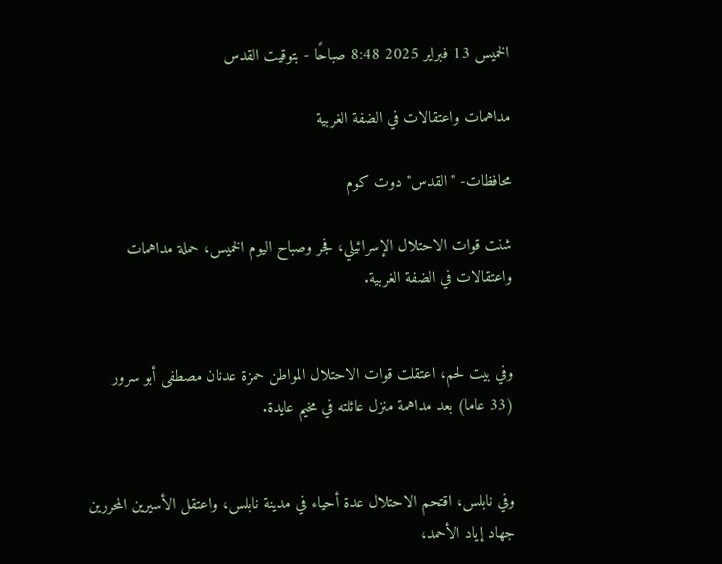الخميس 13 فبراير 2025 8:48 صباحًا - بتوقيت القدس

مداهمات واعتقالات في الضفة الغربية

محافظات- "القدس" دوت كوم

شنت قوات الاحتلال الإسرائيلي، فجر وصباح اليوم الخميس، حملة مداهمات واعتقالات في الضفة الغربية.


وفي بيت لحم، اعتقلت قوات الاحتلال المواطن حمزة عدنان مصطفى أبو سرور (33 عاما) بعد مداهمة منزل عائلته في مخيم عايدة.


وفي نابلس، اقتحم الاحتلال عدة أحياء في مدينة نابلس، واعتقل الأسيرين المحررين جهاد إياد الأحمد،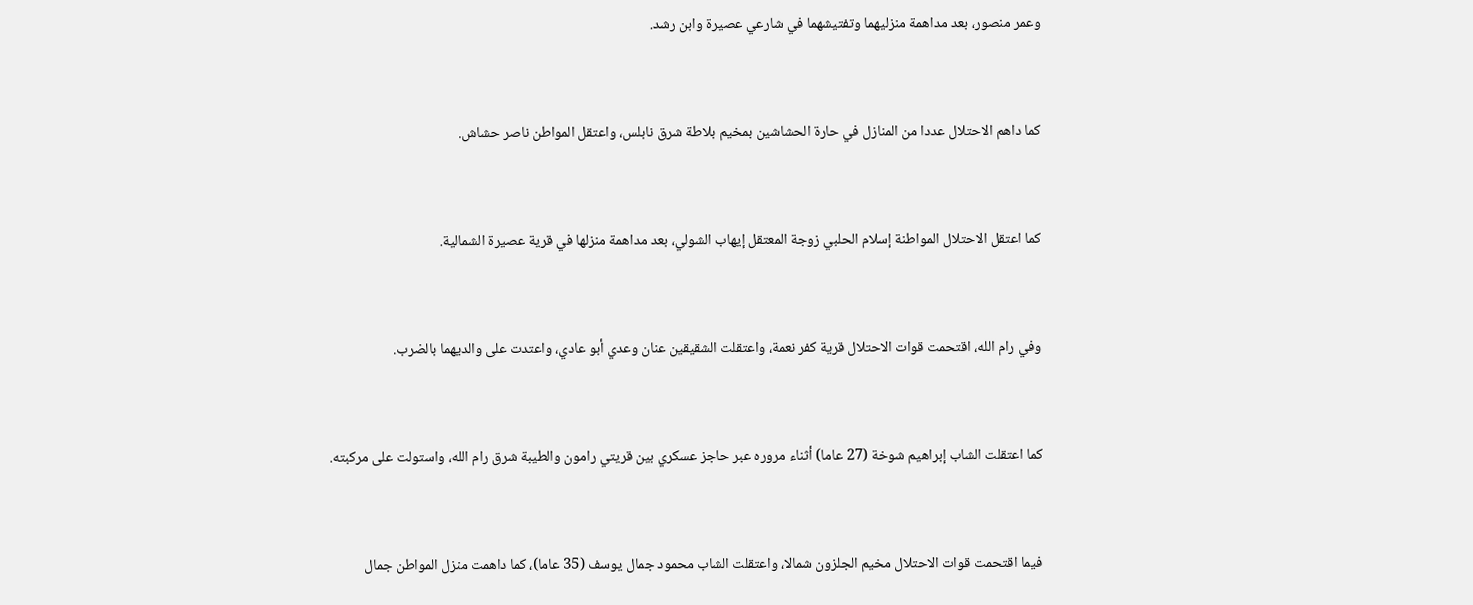وعمر منصور، بعد مداهمة منزليهما وتفتيشهما في شارعي عصيرة وابن رشد.


كما داهم الاحتلال عددا من المنازل في حارة الحشاشين بمخيم بلاطة شرق نابلس، واعتقل المواطن ناصر حشاش.


كما اعتقل الاحتلال المواطنة إسلام الحلبي زوجة المعتقل إيهاب الشولي، بعد مداهمة منزلها في قرية عصيرة الشمالية.


وفي رام الله، اقتحمت قوات الاحتلال قرية كفر نعمة، واعتقلت الشقيقين عنان وعدي أبو عادي، واعتدت على والديهما بالضرب.


كما اعتقلت الشاب إبراهيم شوخة (27 عاما) أثناء مروره عبر حاجز عسكري بين قريتي رامون والطيبة شرق رام الله، واستولت على مركبته.


فيما اقتحمت قوات الاحتلال مخيم الجلزون شمالا، واعتقلت الشاب محمود جمال يوسف (35 عاما)، كما داهمت منزل المواطن جمال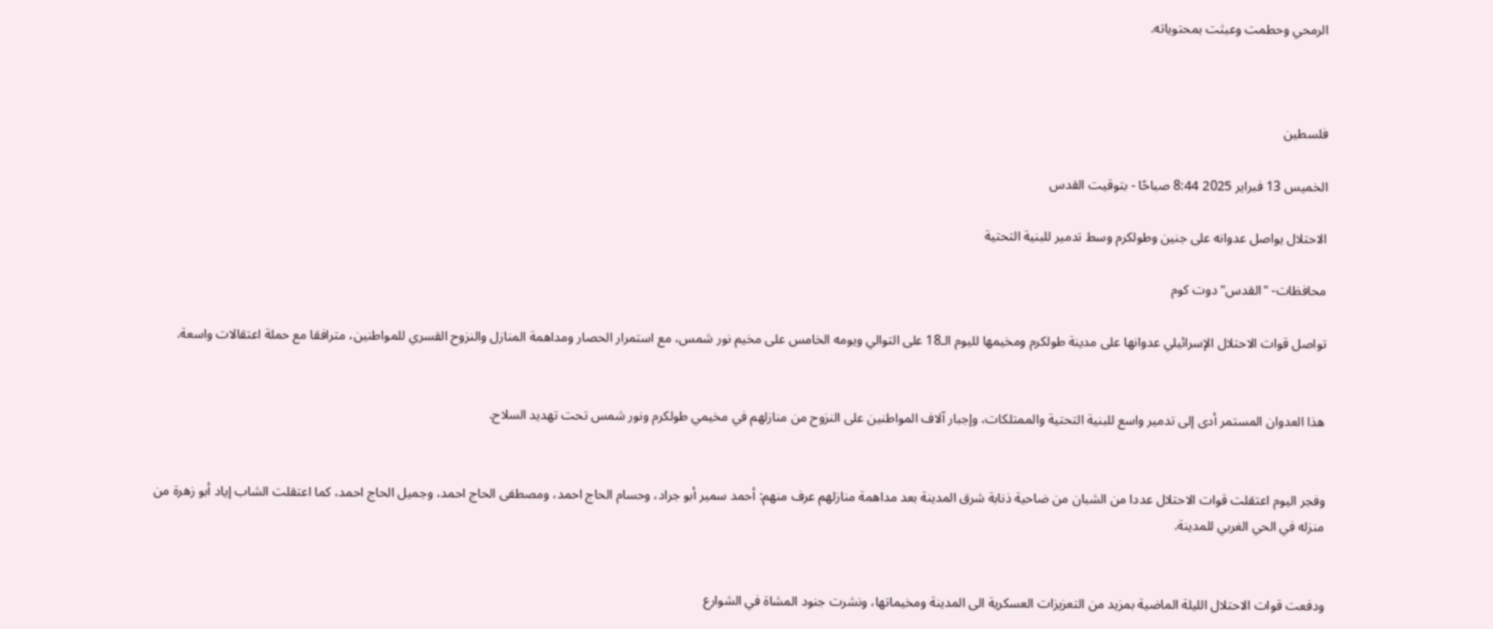الرمحي وحطمت وعبثت بمحتوياته.



فلسطين

الخميس 13 فبراير 2025 8:44 صباحًا - بتوقيت القدس

الاحتلال يواصل عدوانه على جنين وطولكرم وسط تدمير للبنية التحتية

محافظات- "القدس" دوت كوم

تواصل قوات الاحتلال الإسرائيلي عدوانها على مدينة طولكرم ومخيمها لليوم الـ18 على التوالي ويومه الخامس على مخيم نور شمس، مع استمرار الحصار ومداهمة المنازل والنزوح القسري للمواطنين، مترافقا مع حملة اعتقالات واسعة.


هذا العدوان المستمر أدى إلى تدمير واسع للبنية التحتية والممتلكات، وإجبار آلاف المواطنين على النزوح من منازلهم في مخيمي طولكرم ونور شمس تحت تهديد السلاح.


وفجر اليوم اعتقلت قوات الاحتلال عددا من الشبان من ضاحية ذنابة شرق المدينة بعد مداهمة منازلهم عرف منهم: أحمد سمير أبو جراد، وحسام الحاج احمد، ومصطفى الحاج احمد، وجميل الحاج احمد، كما اعتقلت الشاب إياد أبو زهرة من منزله في الحي الغربي للمدينة.


ودفعت قوات الاحتلال الليلة الماضية بمزيد من التعزيزات العسكرية الى المدينة ومخيماتها، ونشرت جنود المشاة في الشوارع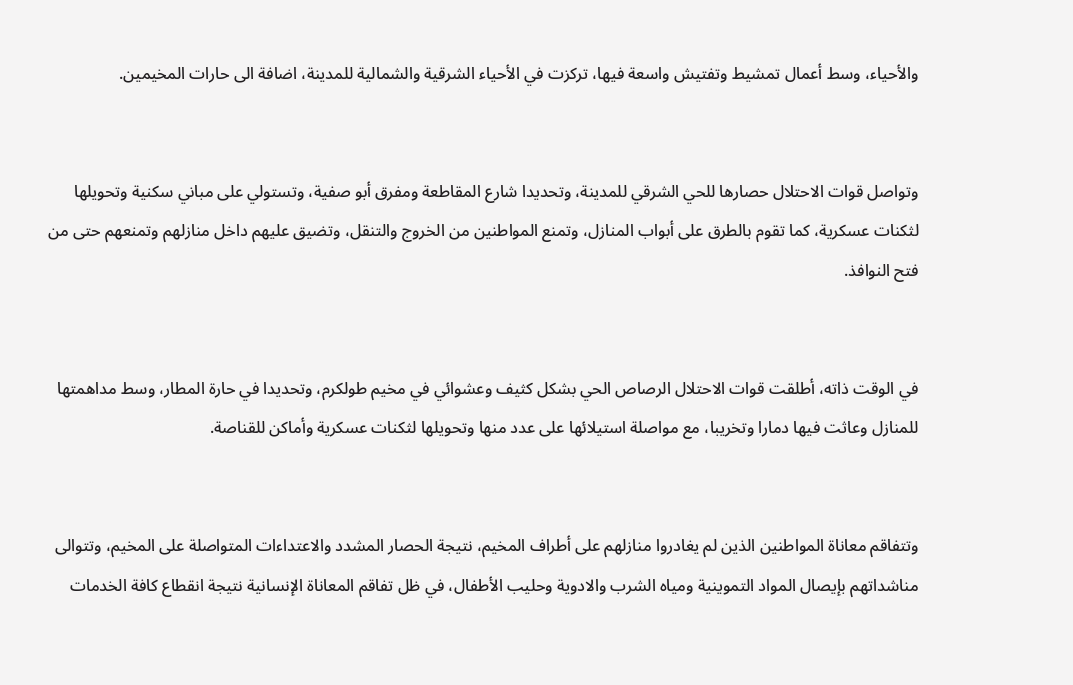والأحياء، وسط أعمال تمشيط وتفتيش واسعة فيها، تركزت في الأحياء الشرقية والشمالية للمدينة، اضافة الى حارات المخيمين.


وتواصل قوات الاحتلال حصارها للحي الشرقي للمدينة، وتحديدا شارع المقاطعة ومفرق أبو صفية، وتستولي على مباني سكنية وتحويلها لثكنات عسكرية، كما تقوم بالطرق على أبواب المنازل، وتمنع المواطنين من الخروج والتنقل، وتضيق عليهم داخل منازلهم وتمنعهم حتى من فتح النوافذ.


في الوقت ذاته، أطلقت قوات الاحتلال الرصاص الحي بشكل كثيف وعشوائي في مخيم طولكرم، وتحديدا في حارة المطار، وسط مداهمتها للمنازل وعاثت فيها دمارا وتخريبا، مع مواصلة استيلائها على عدد منها وتحويلها لثكنات عسكرية وأماكن للقناصة.


وتتفاقم معاناة المواطنين الذين لم يغادروا منازلهم على أطراف المخيم، نتيجة الحصار المشدد والاعتداءات المتواصلة على المخيم، وتتوالى مناشداتهم بإيصال المواد التموينية ومياه الشرب والادوية وحليب الأطفال، في ظل تفاقم المعاناة الإنسانية نتيجة انقطاع كافة الخدمات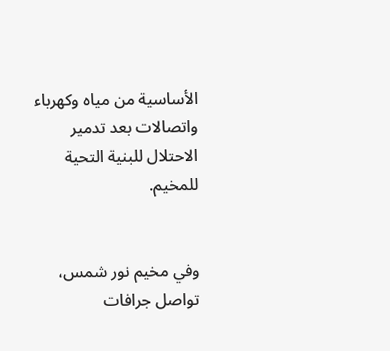الأساسية من مياه وكهرباء واتصالات بعد تدمير الاحتلال للبنية التحية للمخيم.


وفي مخيم نور شمس، تواصل جرافات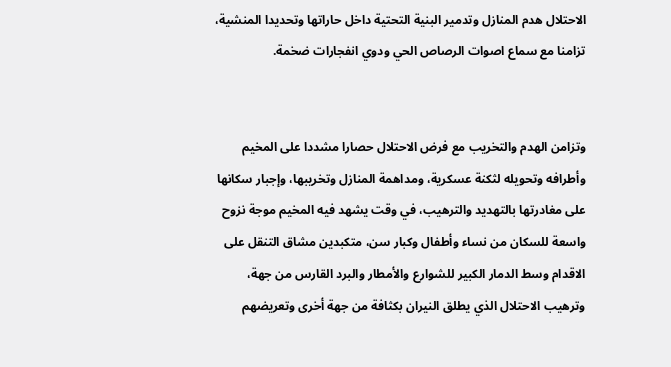الاحتلال هدم المنازل وتدمير البنية التحتية داخل حاراتها وتحديدا المنشية، تزامنا مع سماع اصوات الرصاص الحي ودوي انفجارات ضخمة.


وتزامن الهدم والتخريب مع فرض الاحتلال حصارا مشددا على المخيم وأطرافه وتحويله لثكنة عسكرية، ومداهمة المنازل وتخريبها، وإجبار سكانها على مغادرتها بالتهديد والترهيب، في وقت يشهد فيه المخيم موجة نزوح واسعة للسكان من نساء وأطفال وكبار سن، متكبدين مشاق التنقل على الاقدام وسط الدمار الكبير للشوارع والأمطار والبرد القارس من جهة، وترهيب الاحتلال الذي يطلق النيران بكثافة من جهة أخرى وتعريضهم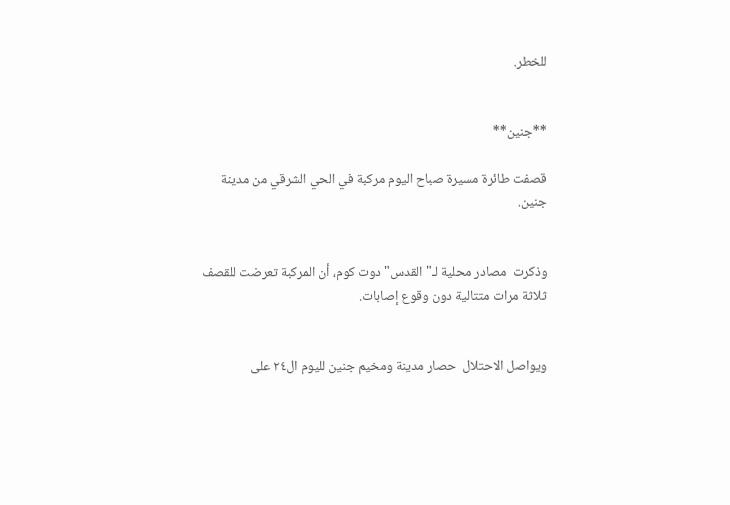للخطر.


**جنين**

قصفت طائرة مسيرة صباح اليوم مركبة في الحي الشرقي من مدينة جنين.


وذكرت  مصادر محلية لـ"القدس" دوت كوم، أن المركبة تعرضت للقصف ثلاثة مرات متتالية دون وقوع إصابات.


ويواصل الاحتلال  حصار مدينة ومخيم جنين لليوم ال٢٤ على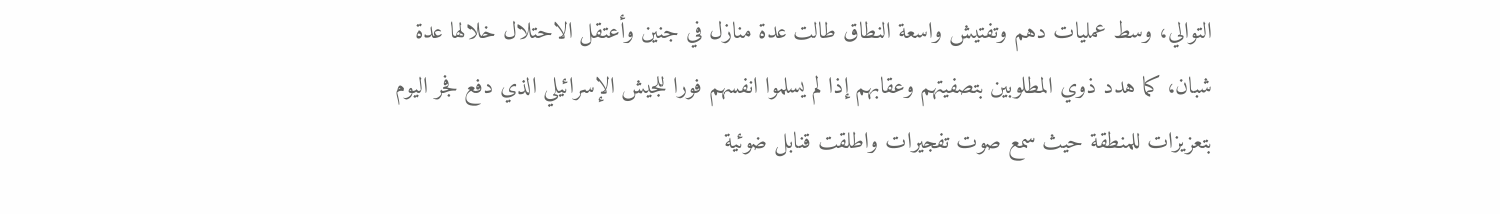التوالي، وسط عمليات دهم وتفتيش واسعة النطاق طالت عدة منازل في جنين وأعتقل الاحتلال خلالها عدة شبان، كما هدد ذوي المطلوبين بتصفيتهم وعقابهم إذا لم يسلموا انفسهم فورا للجيش الإسرائيلي الذي دفع فجر اليوم بتعزيزات للمنطقة حيث سمع صوت تفجيرات واطلقت قنابل ضوئية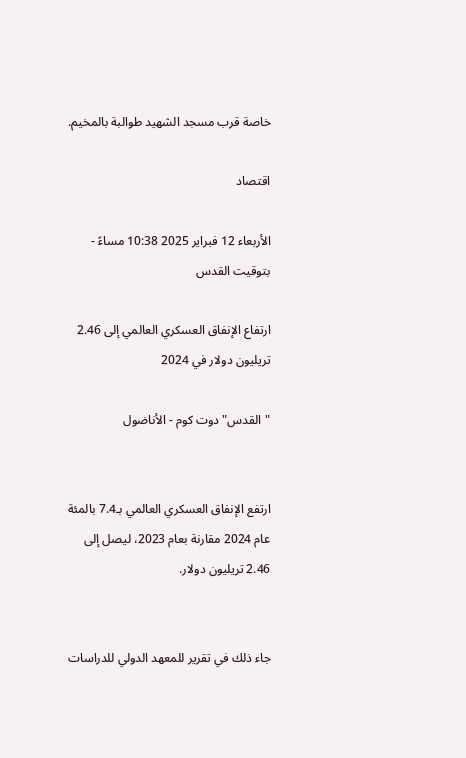خاصة قرب مسجد الشهيد طوالبة بالمخيم.

اقتصاد

الأربعاء 12 فبراير 2025 10:38 مساءً - بتوقيت القدس

ارتفاع الإنفاق العسكري العالمي إلى 2.46 تريليون دولار في 2024

"القدس" دوت كوم - الأناضول


ارتفع الإنفاق العسكري العالمي بـ7.4 بالمئة عام 2024 مقارنة بعام 2023، ليصل إلى 2.46 تريليون دولار.


جاء ذلك في تقرير للمعهد الدولي للدراسات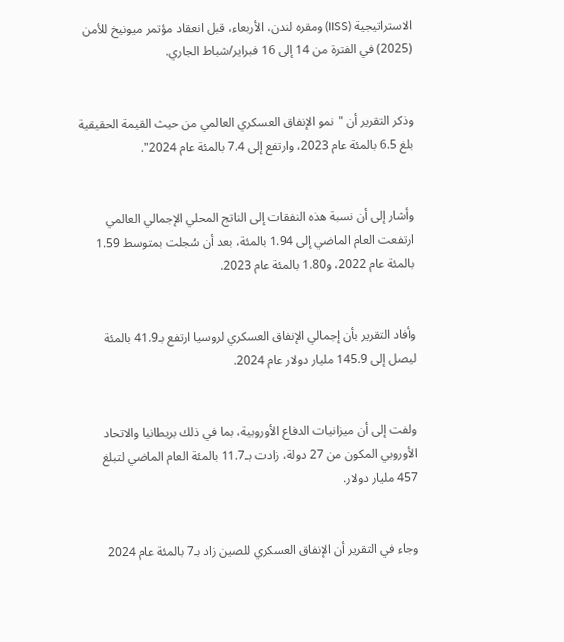الاستراتيجية (IISS) ومقره لندن، الأربعاء، قبل انعقاد مؤتمر ميونيخ للأمن (2025) في الفترة من 14 إلى 16 فبراير/شباط الجاري.


وذكر التقرير أن "نمو الإنفاق العسكري العالمي من حيث القيمة الحقيقية بلغ 6.5 بالمئة عام 2023، وارتفع إلى 7.4 بالمئة عام 2024".


وأشار إلى أن نسبة هذه النفقات إلى الناتج المحلي الإجمالي العالمي ارتفعت العام الماضي إلى 1.94 بالمئة، بعد أن سُجلت بمتوسط 1.59 بالمئة عام 2022، و1.80 بالمئة عام 2023.


وأفاد التقرير بأن إجمالي الإنفاق العسكري لروسيا ارتفع بـ41.9 بالمئة ليصل إلى 145.9 مليار دولار عام 2024.


ولفت إلى أن ميزانيات الدفاع الأوروبية، بما في ذلك بريطانيا والاتحاد الأوروبي المكون من 27 دولة، زادت بـ11.7 بالمئة العام الماضي لتبلغ 457 مليار دولار.


وجاء في التقرير أن الإنفاق العسكري للصين زاد بـ7 بالمئة عام 2024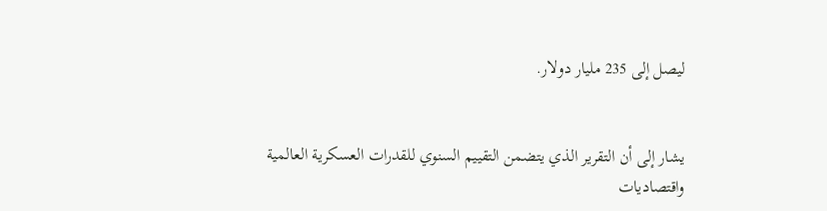ليصل إلى 235 مليار دولار.


يشار إلى أن التقرير الذي يتضمن التقييم السنوي للقدرات العسكرية العالمية واقتصاديات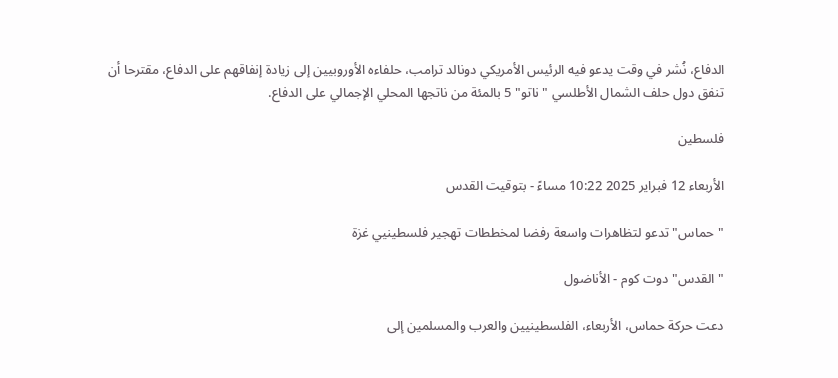الدفاع، نُشر في وقت يدعو فيه الرئيس الأمريكي دونالد ترامب، حلفاءه الأوروبيين إلى زيادة إنفاقهم على الدفاع، مقترحا أن تنفق دول حلف الشمال الأطلسي "ناتو" 5 بالمئة من ناتجها المحلي الإجمالي على الدفاع.

فلسطين

الأربعاء 12 فبراير 2025 10:22 مساءً - بتوقيت القدس

"حماس" تدعو لتظاهرات واسعة رفضا لمخططات تهجير فلسطينيي غزة

"القدس" دوت كوم - الأناضول

دعت حركة حماس، الأربعاء، الفلسطينيين والعرب والمسلمين إلى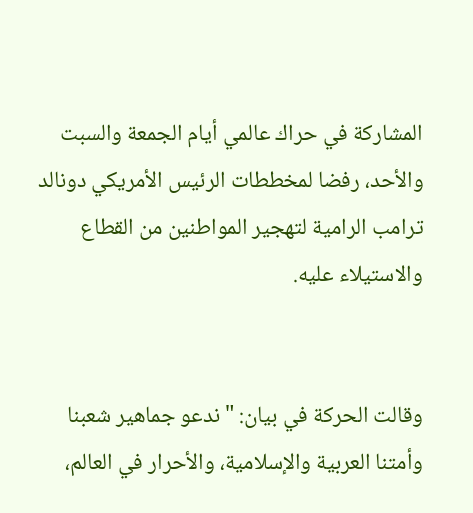المشاركة في حراك عالمي أيام الجمعة والسبت والأحد، رفضا لمخططات الرئيس الأمريكي دونالد ترامب الرامية لتهجير المواطنين من القطاع والاستيلاء عليه.


وقالت الحركة في بيان: "ندعو جماهير شعبنا وأمتنا العربية والإسلامية، والأحرار في العالم،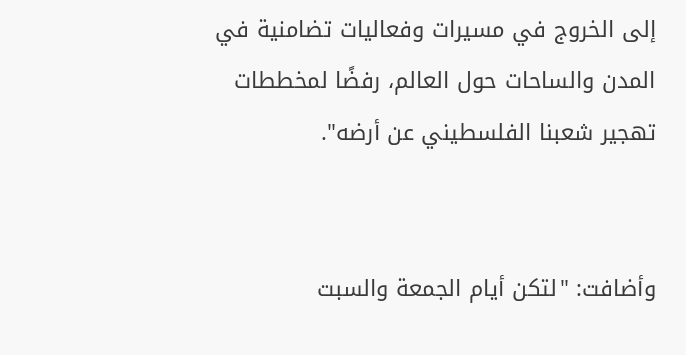إلى الخروج في مسيرات وفعاليات تضامنية في المدن والساحات حول العالم، رفضًا لمخططات تهجير شعبنا الفلسطيني عن أرضه".


وأضافت: "لتكن أيام الجمعة والسبت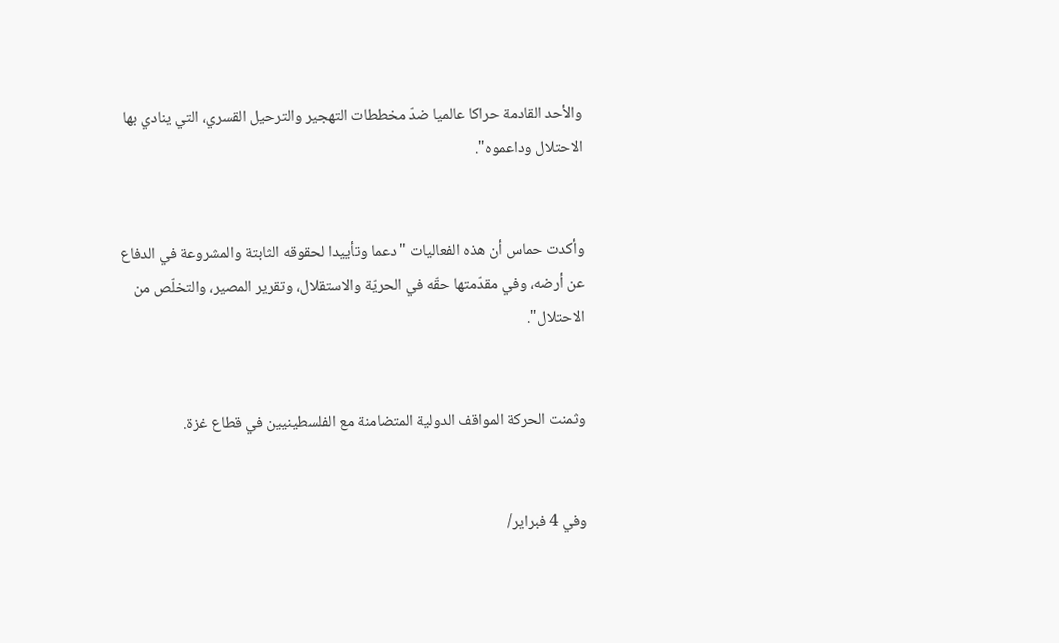والأحد القادمة حراكا عالميا ضدّ مخططات التهجير والترحيل القسري، التي ينادي بها الاحتلال وداعموه".


وأكدت حماس أن هذه الفعاليات "دعما وتأييدا لحقوقه الثابتة والمشروعة في الدفاع عن أرضه، وفي مقدّمتها حقّه في الحريّة والاستقلال، وتقرير المصير، والتخلّص من الاحتلال".


وثمنت الحركة المواقف الدولية المتضامنة مع الفلسطينيين في قطاع غزة.


وفي 4 فبراير/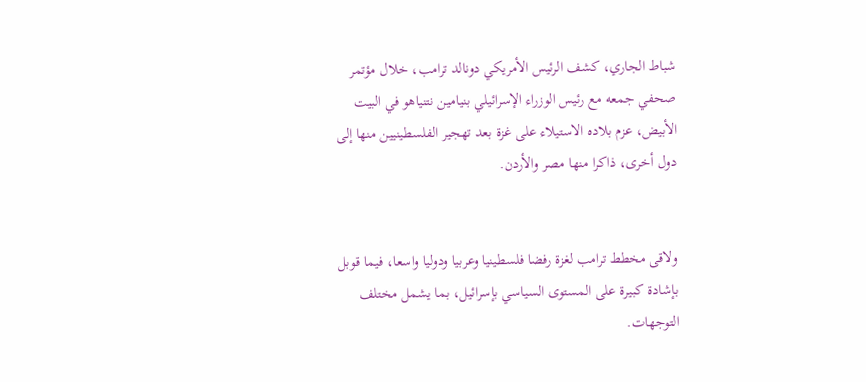شباط الجاري، كشف الرئيس الأمريكي دونالد ترامب، خلال مؤتمر صحفي جمعه مع رئيس الوزراء الإسرائيلي بنيامين نتنياهو في البيت الأبيض، عزم بلاده الاستيلاء على غزة بعد تهجير الفلسطينيين منها إلى دول أخرى، ذاكرا منها مصر والأردن.


ولاقى مخطط ترامب لغزة رفضا فلسطينيا وعربيا ودوليا واسعا، فيما قوبل بإشادة كبيرة على المستوى السياسي بإسرائيل، بما يشمل مختلف التوجهات.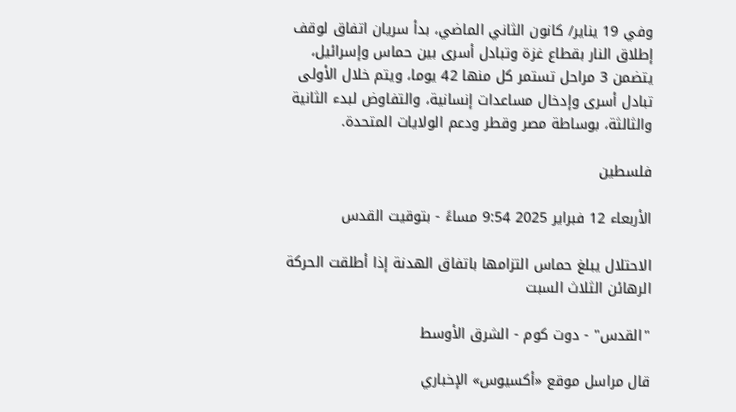وفي 19 يناير/ كانون الثاني الماضي، بدأ سريان اتفاق لوقف إطلاق النار بقطاع غزة وتبادل أسرى بين حماس وإسرائيل، يتضمن 3 مراحل تستمر كل منها 42 يوما، ويتم خلال الأولى تبادل أسرى وإدخال مساعدات إنسانية، والتفاوض لبدء الثانية والثالثة، بوساطة مصر وقطر ودعم الولايات المتحدة.

فلسطين

الأربعاء 12 فبراير 2025 9:54 مساءً - بتوقيت القدس

الاحتلال يبلغ حماس التزامها باتفاق الهدنة إذا أطلقت الحركة الرهائن الثلاث السبت

"القدس" - دوت كوم - الشرق الأوسط

قال مراسل موقع «أكسيوس» الإخباري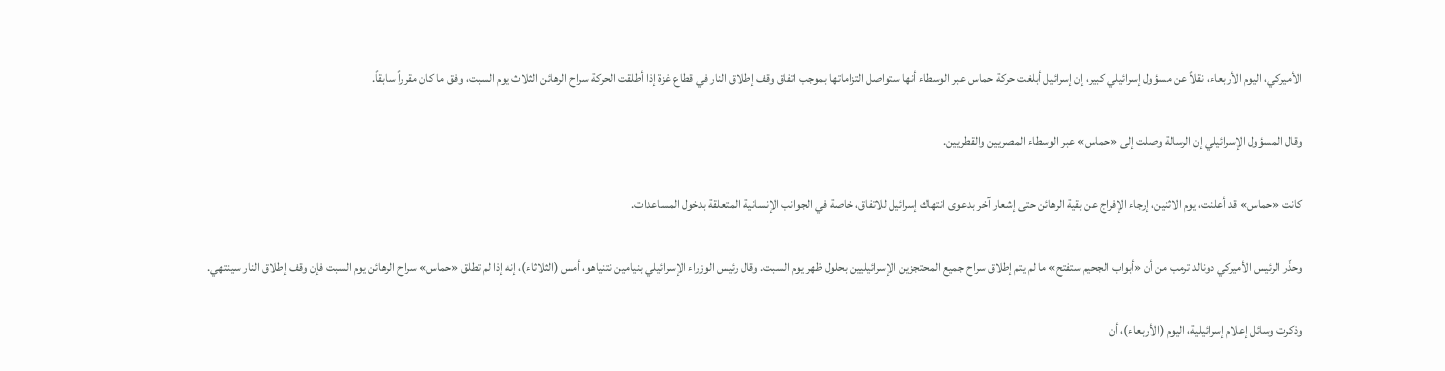الأميركي، اليوم الأربعاء، نقلاً عن مسؤول إسرائيلي كبير، إن إسرائيل أبلغت حركة حماس عبر الوسطاء أنها ستواصل التزاماتها بموجب اتفاق وقف إطلاق النار في قطاع غزة إذا أطلقت الحركة سراح الرهائن الثلاث يوم السبت، وفق ما كان مقرراً سابقاً.


وقال المسؤول الإسرائيلي إن الرسالة وصلت إلى «حماس» عبر الوسطاء المصريين والقطريين.


كانت «حماس» قد أعلنت، يوم الاثنين، إرجاء الإفراج عن بقية الرهائن حتى إشعار آخر بدعوى انتهاك إسرائيل للاتفاق، خاصة في الجوانب الإنسانية المتعلقة بدخول المساعدات.


وحذّر الرئيس الأميركي دونالد ترمب من أن «أبواب الجحيم ستفتح» ما لم يتم إطلاق سراح جميع المحتجزين الإسرائيليين بحلول ظهر يوم السبت. وقال رئيس الوزراء الإسرائيلي بنيامين نتنياهو، أمس (الثلاثاء)، إنه إذا لم تطلق «حماس» سراح الرهائن يوم السبت فإن وقف إطلاق النار سينتهي.


وذكرت وسائل إعلام إسرائيلية، اليوم (الأربعاء)، أن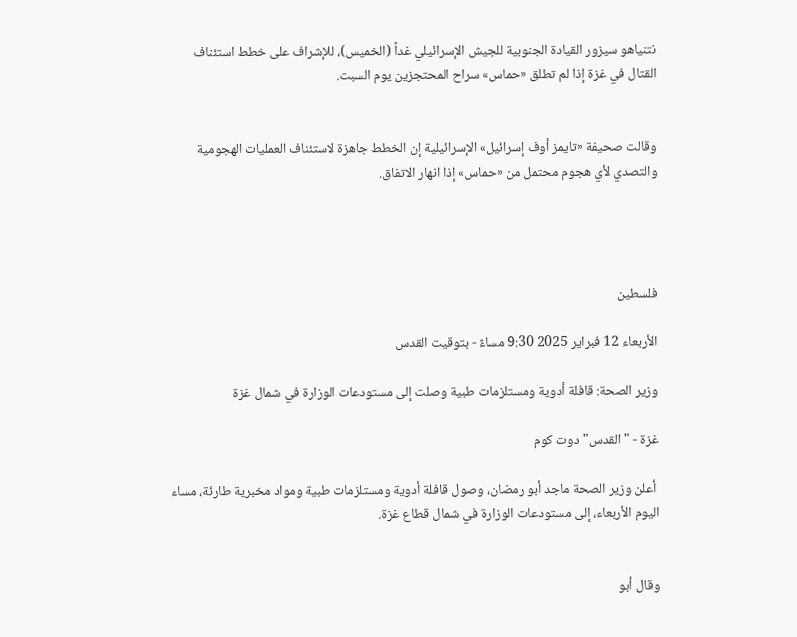نتنياهو سيزور القيادة الجنوبية للجيش الإسرائيلي غداً (الخميس)، للإشراف على خطط استئناف القتال في غزة إذا لم تطلق «حماس» سراح المحتجزين يوم السبت.


وقالت صحيفة «تايمز أوف إسرائيل» الإسرائيلية إن الخطط جاهزة لاستئناف العمليات الهجومية والتصدي لأي هجوم محتمل من «حماس» إذا انهار الاتفاق.




فلسطين

الأربعاء 12 فبراير 2025 9:30 مساءً - بتوقيت القدس

وزير الصحة: قافلة أدوية ومستلزمات طبية وصلت إلى مستودعات الوزارة في شمال غزة

غزة - "القدس" دوت كوم

 أعلن وزير الصحة ماجد أبو رمضان، وصول قافلة أدوية ومستلزمات طبية ومواد مخبرية طارئة، مساء اليوم الأربعاء، إلى مستودعات الوزارة في شمال قطاع غزة.


وقال أبو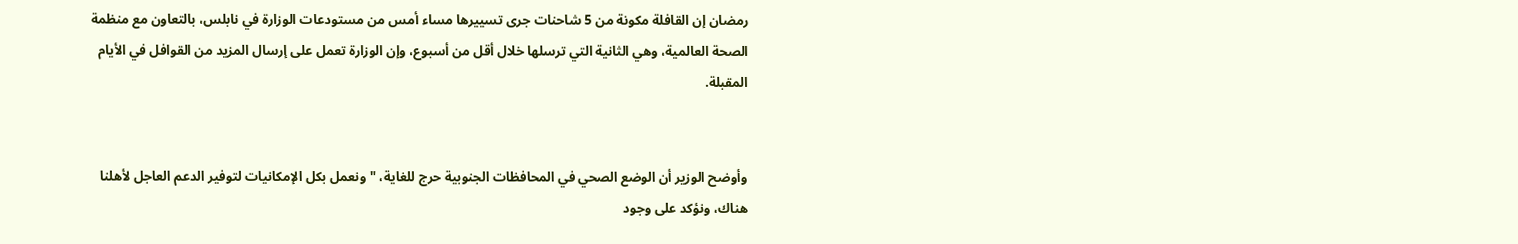رمضان إن القافلة مكونة من 5 شاحنات جرى تسييرها مساء أمس من مستودعات الوزارة في نابلس، بالتعاون مع منظمة الصحة العالمية، وهي الثانية التي ترسلها خلال أقل من أسبوع، وإن الوزارة تعمل على إرسال المزيد من القوافل في الأيام المقبلة.


وأوضح الوزير أن الوضع الصحي في المحافظات الجنوبية حرج للغاية، "ونعمل بكل الإمكانيات لتوفير الدعم العاجل لأهلنا هناك، ونؤكد على وجود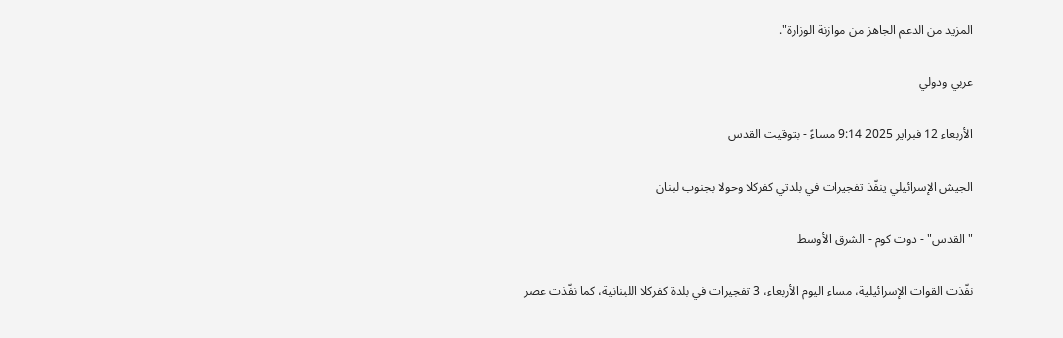المزيد من الدعم الجاهز من موازنة الوزارة".

عربي ودولي

الأربعاء 12 فبراير 2025 9:14 مساءً - بتوقيت القدس

الجيش الإسرائيلي ينفّذ تفجيرات في بلدتي كفركلا وحولا بجنوب لبنان

"القدس" - دوت كوم - الشرق الأوسط

نفّذت القوات الإسرائيلية، مساء اليوم الأربعاء، 3 تفجيرات في بلدة كفركلا اللبنانية، كما نفّذت عصر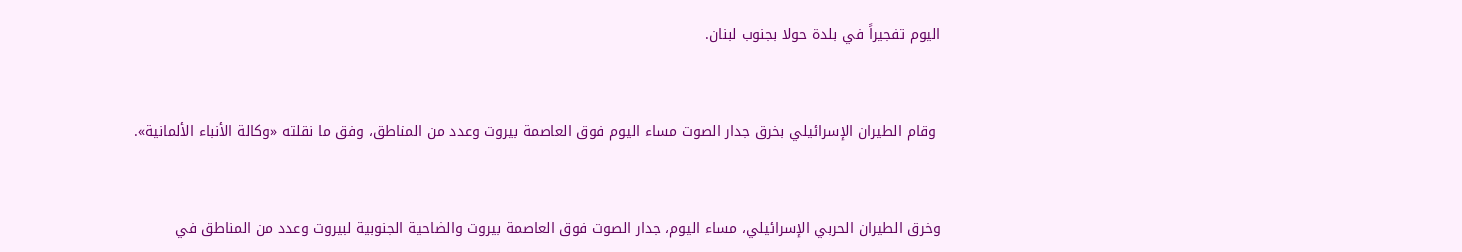اليوم تفجيراً في بلدة حولا بجنوب لبنان.


 وقام الطيران الإسرائيلي بخرق جدار الصوت مساء اليوم فوق العاصمة بيروت وعدد من المناطق، وفق ما نقلته «وكالة الأنباء الألمانية».


وخرق الطيران الحربي الإسرائيلي، مساء اليوم، جدار الصوت فوق العاصمة بيروت والضاحية الجنوبية لبيروت وعدد من المناطق في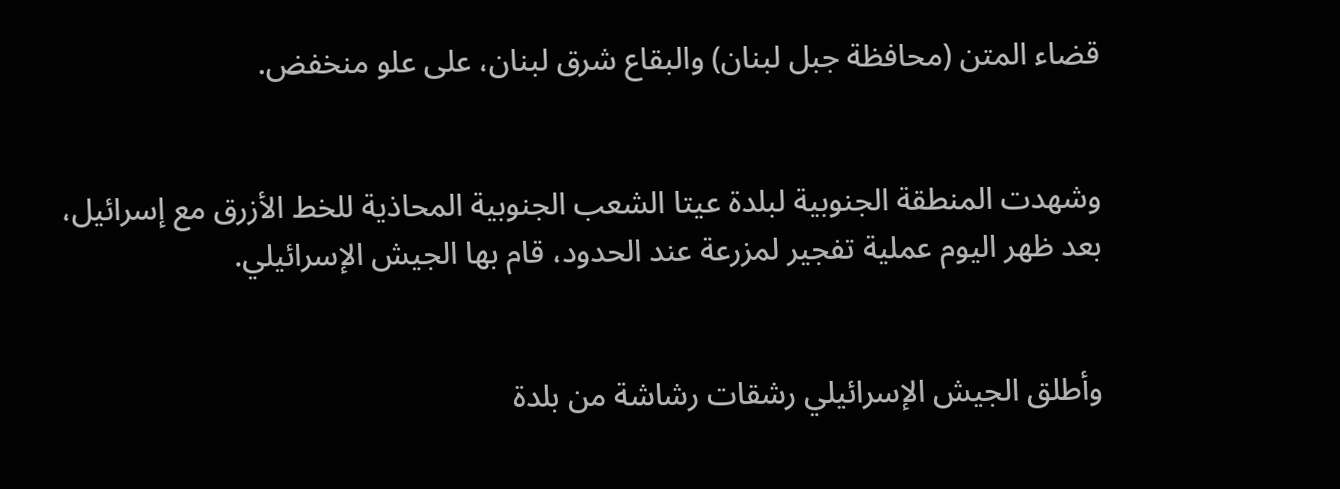قضاء المتن (محافظة جبل لبنان) والبقاع شرق لبنان، على علو منخفض.


وشهدت المنطقة الجنوبية لبلدة عيتا الشعب الجنوبية المحاذية للخط الأزرق مع إسرائيل، بعد ظهر اليوم عملية تفجير لمزرعة عند الحدود، قام بها الجيش الإسرائيلي.


وأطلق الجيش الإسرائيلي رشقات رشاشة من بلدة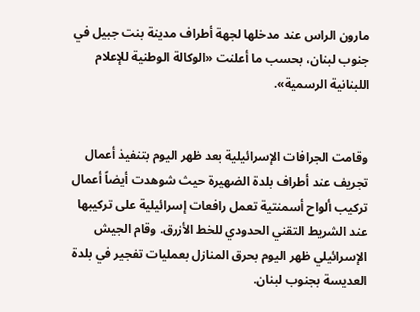مارون الراس عند مدخلها لجهة أطراف مدينة بنت جبيل في جنوب لبنان، بحسب ما أعلنت «الوكالة الوطنية للإعلام اللبنانية الرسمية».


وقامت الجرافات الإسرائيلية بعد ظهر اليوم بتنفيذ أعمال تجريف عند أطراف بلدة الضهيرة حيث شوهدت أيضاً أعمال تركيب ألواح أسمنتية تعمل رافعات إسرائيلية على تركيبها عند الشريط التقني الحدودي للخط الأزرق. وقام الجيش الإسرائيلي ظهر اليوم بحرق المنازل بعمليات تفجير في بلدة العديسة بجنوب لبنان.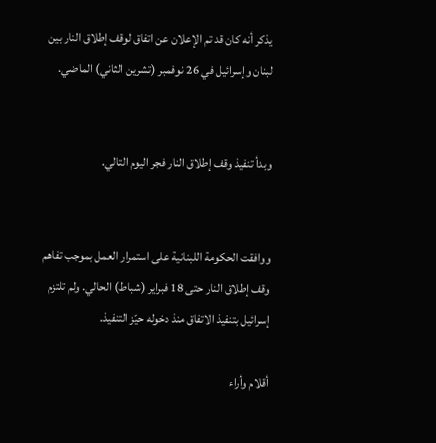يذكر أنه كان قد تم الإعلان عن اتفاق لوقف إطلاق النار بين لبنان وإسرائيل في 26 نوفمبر (تشرين الثاني) الماضي.


وبدأ تنفيذ وقف إطلاق النار فجر اليوم التالي.


ووافقت الحكومة اللبنانية على استمرار العمل بموجب تفاهم وقف إطلاق النار حتى 18 فبراير (شباط) الحالي. ولم تلتزم إسرائيل بتنفيذ الاتفاق منذ دخوله حيّز التنفيذ.

أقلام وأراء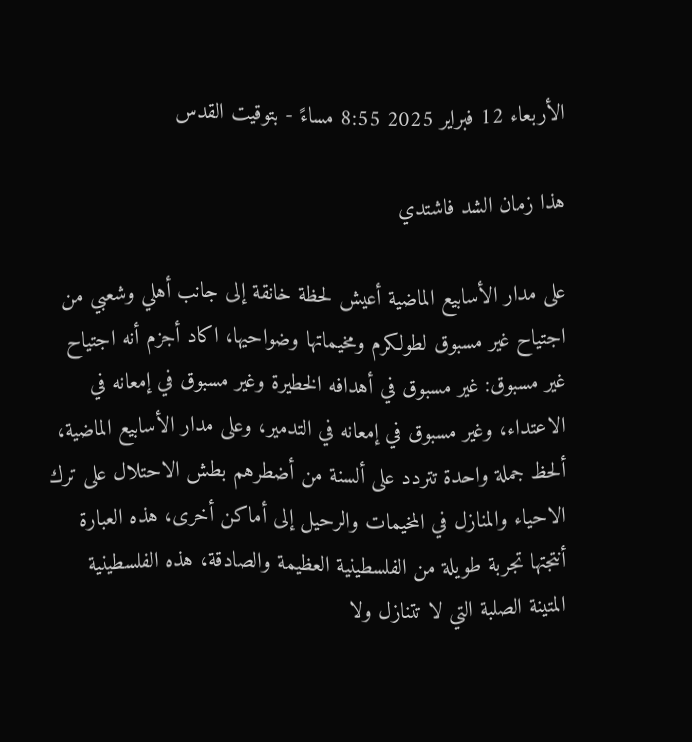الأربعاء 12 فبراير 2025 8:55 مساءً - بتوقيت القدس

هذا زمان الشد فاشتدي

على مدار الأسابيع الماضية أعيش لحظة خانقة إلى جانب أهلي وشعبي من اجتياح غير مسبوق لطولكرم ومخيماتها وضواحيها، اكاد أجزم أنه اجتياح غير مسبوق: غير مسبوق في أهدافه الخطيرة وغير مسبوق في إمعانه في الاعتداء، وغير مسبوق في إمعانه في التدمير، وعلى مدار الأسابيع الماضية، ألحظ جملة واحدة تتردد على ألسنة من أضطرهم بطش الاحتلال على ترك الاحياء والمنازل في المخيمات والرحيل إلى أماكن أخرى، هذه العبارة أنتجتها تجربة طويلة من الفلسطينية العظيمة والصادقة، هذه الفلسطينية المتينة الصلبة التي لا تتنازل ولا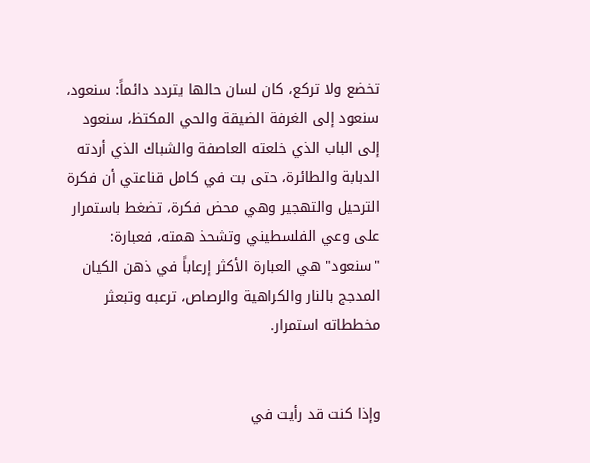تخضع ولا تركع، كان لسان حالها يتردد دائماً: سنعود، سنعود إلى الغرفة الضيقة والحي المكتظ، سنعود إلى الباب الذي خلعته العاصفة والشباك الذي أردته الدبابة والطائرة، حتى بت في كامل قناعتي أن فكرة الترحيل والتهجير وهي محض فكرة، تضغط باستمرار على وعي الفلسطيني وتشحذ همته، فعبارة: "سنعود" هي العبارة الأكثر إرعاباً في ذهن الكيان المدجج بالنار والكراهية والرصاص، ترعبه وتبعثر مخططاته استمرار.


وإذا كنت قد رأيت في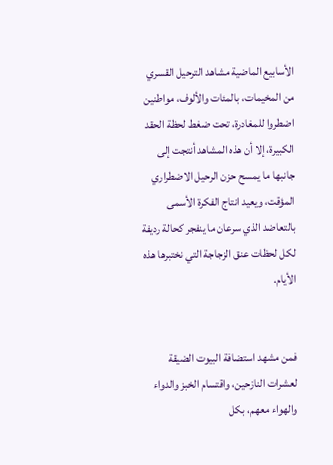الأسابيع الماضية مشاهد الترحيل القسري من المخيمات، بالمئات والألوف، مواطنين اضطروا للمغادرة، تحت ضغط لحظة الحقد الكبيرة، إلا أن هذه المشاهد أنتجت إلى جانبها ما يمسح حزن الرحيل الاضطراري المؤقت، ويعيد انتاج الفكرة الأسمى بالتعاضد الذي سرعان ما ينفجر كحالة رديفة لكل لحظات عنق الزجاجة التي نختبرها هذه الأيام.


فمن مشهد استضافة البيوت الضيقة لعشرات النازحين، واقتسام الخبز والدواء والهواء معهم، بكل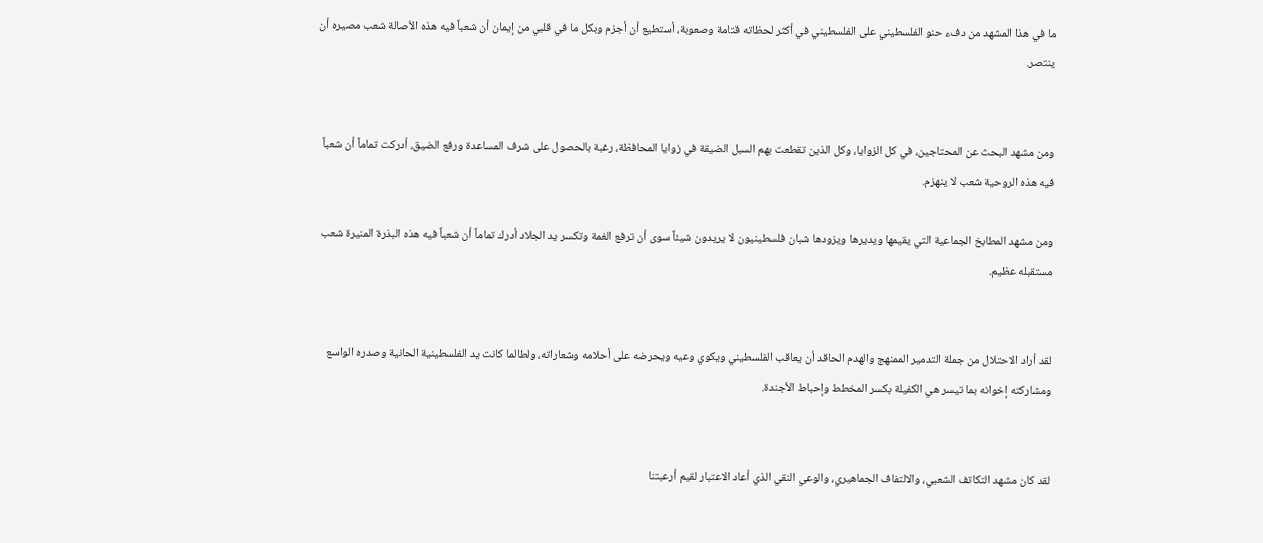ما في هذا المشهد من دفء حنو الفلسطيني على الفلسطيني في أكثر لحظاته قتامة وصعوبة، أستطيع أن أجزم وبكل ما في قلبي من إيمان أن شعباً فيه هذه الأصالة شعب مصيره أن ينتصر.


ومن مشهد البحث عن المحتاجين، في كل الزوايا، وكل الذين تقطعت بهم السبل الضيقة في زوايا المحافظة، رغبة بالحصول على شرف المساعدة ورفع الضيق، أدركت تماماً أن شعباً فيه هذه الروحية شعب لا ينهزم.

ومن مشهد المطابخ الجماعية التي يقيمها ويديرها ويزودها شبان فلسطينيون لا يريدون شيئاً سوى أن ترفع الغمة وتكسر يد الجلاد أدرك تماماً أن شعباً فيه هذه البذرة المنيرة شعب مستقبله عظيم.


لقد أراد الاحتلال من جملة التدمير الممنهج والهدم الحاقد أن يعاقب الفلسطيني ويكوي وعيه ويحرضه على أحلامه وشعاراته، ولطالما كانت يد الفلسطينية الحانية وصدره الواسع ومشاركته إخوانه بما تيسر هي الكفيلة بكسر المخطط وإحباط الأجندة.


لقد كان مشهد التكاتف الشعبي، والالتفاف الجماهيري، والوعي النقي الذي أعاد الاعتبار لقيم أرعبتنا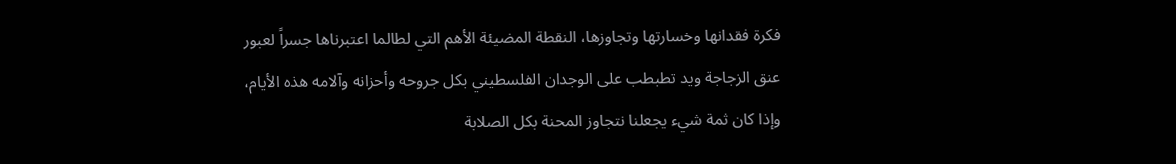فكرة فقدانها وخسارتها وتجاوزها، النقطة المضيئة الأهم التي لطالما اعتبرناها جسراً لعبور عنق الزجاجة ويد تطبطب على الوجدان الفلسطيني بكل جروحه وأحزانه وآلامه هذه الأيام، وإذا كان ثمة شيء يجعلنا نتجاوز المحنة بكل الصلابة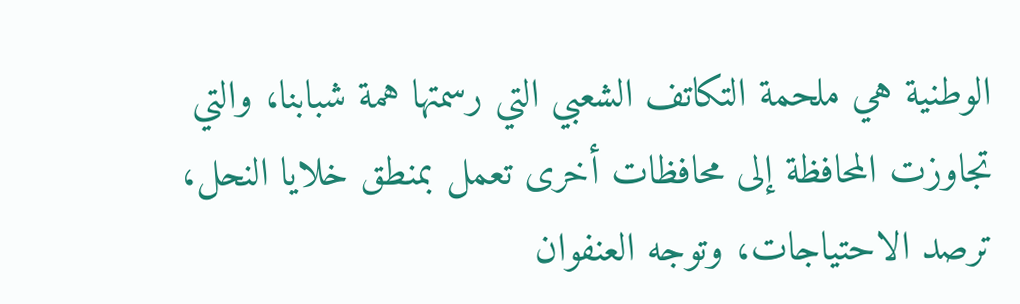الوطنية هي ملحمة التكاتف الشعبي التي رسمتها همة شبابنا، والتي تجاوزت المحافظة إلى محافظات أخرى تعمل بمنطق خلايا النحل، ترصد الاحتياجات، وتوجه العنفوان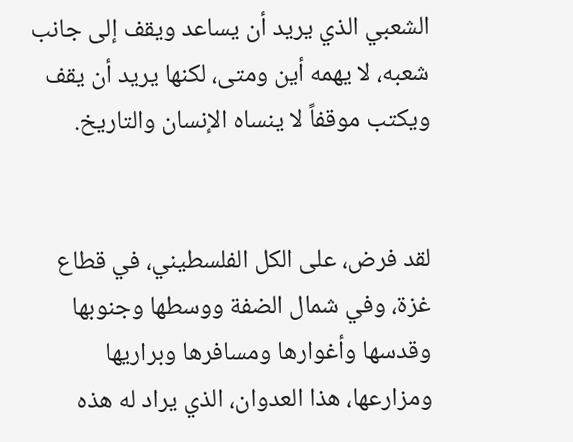الشعبي الذي يريد أن يساعد ويقف إلى جانب شعبه، لا يهمه أين ومتى، لكنها يريد أن يقف ويكتب موقفاً لا ينساه الإنسان والتاريخ.


لقد فرض، على الكل الفلسطيني، في قطاع غزة، وفي شمال الضفة ووسطها وجنوبها وقدسها وأغوارها ومسافرها وبراريها ومزارعها، هذا العدوان، الذي يراد له هذه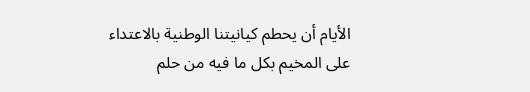الأيام أن يحطم كيانيتنا الوطنية بالاعتداء على المخيم بكل ما فيه من حلم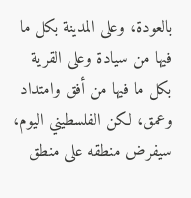بالعودة، وعلى المدينة بكل ما فيها من سيادة وعلى القرية بكل ما فيها من أفق وامتداد وعمق، لكن الفلسطيني اليوم، سيفرض منطقه على منطق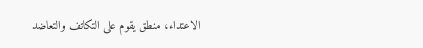الاعتداء، منطق يقوم على التكاتف والتعاضد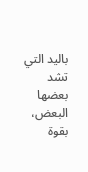باليد التي تشد بعضها البعض، بقوة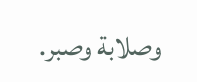وصلابة وصبر.